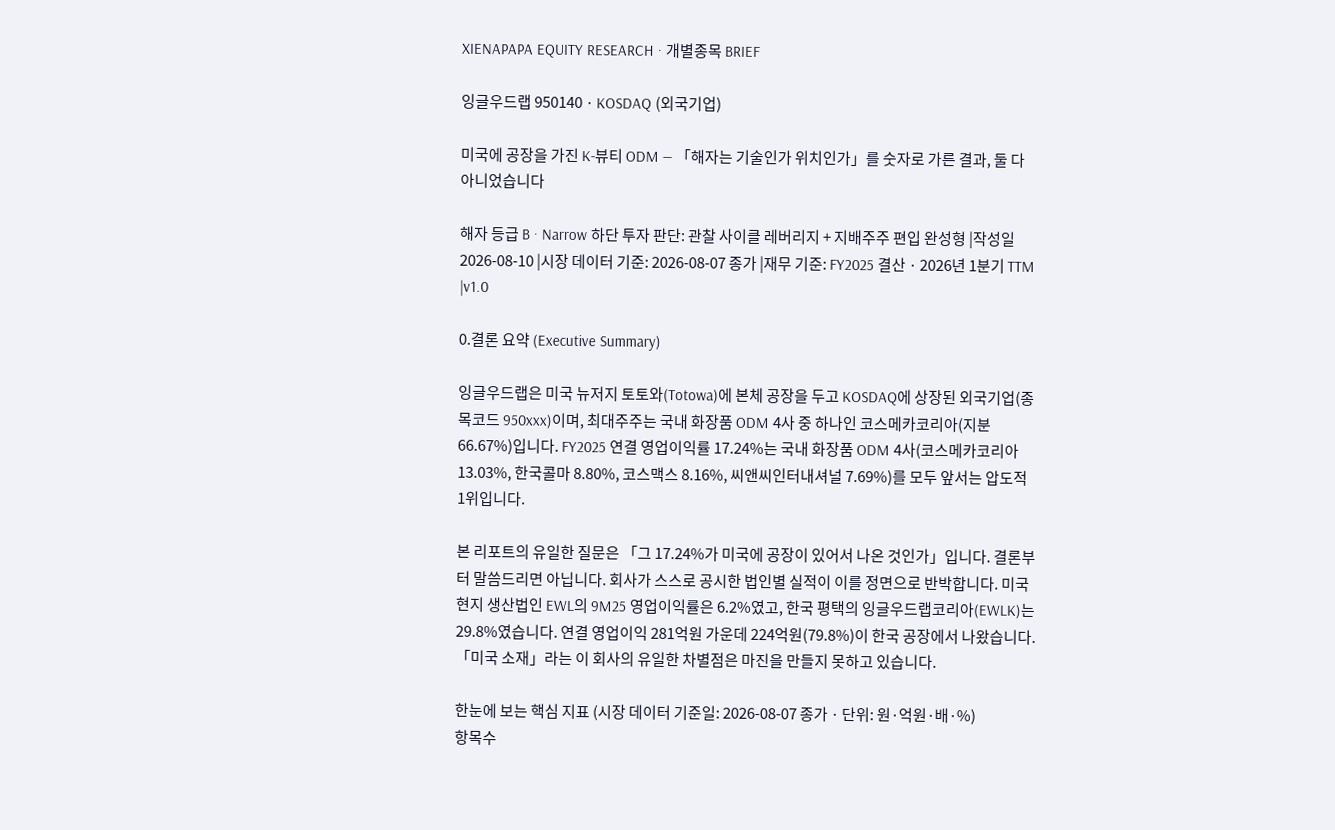XIENAPAPA EQUITY RESEARCH · 개별종목 BRIEF

잉글우드랩 950140 · KOSDAQ (외국기업)

미국에 공장을 가진 K-뷰티 ODM — 「해자는 기술인가 위치인가」를 숫자로 가른 결과, 둘 다 아니었습니다

해자 등급 B · Narrow 하단 투자 판단: 관찰 사이클 레버리지 + 지배주주 편입 완성형 |작성일 2026-08-10 |시장 데이터 기준: 2026-08-07 종가 |재무 기준: FY2025 결산 · 2026년 1분기 TTM |v1.0

0.결론 요약 (Executive Summary)

잉글우드랩은 미국 뉴저지 토토와(Totowa)에 본체 공장을 두고 KOSDAQ에 상장된 외국기업(종목코드 950xxx)이며, 최대주주는 국내 화장품 ODM 4사 중 하나인 코스메카코리아(지분 66.67%)입니다. FY2025 연결 영업이익률 17.24%는 국내 화장품 ODM 4사(코스메카코리아 13.03%, 한국콜마 8.80%, 코스맥스 8.16%, 씨앤씨인터내셔널 7.69%)를 모두 앞서는 압도적 1위입니다.

본 리포트의 유일한 질문은 「그 17.24%가 미국에 공장이 있어서 나온 것인가」입니다. 결론부터 말씀드리면 아닙니다. 회사가 스스로 공시한 법인별 실적이 이를 정면으로 반박합니다. 미국 현지 생산법인 EWL의 9M25 영업이익률은 6.2%였고, 한국 평택의 잉글우드랩코리아(EWLK)는 29.8%였습니다. 연결 영업이익 281억원 가운데 224억원(79.8%)이 한국 공장에서 나왔습니다. 「미국 소재」라는 이 회사의 유일한 차별점은 마진을 만들지 못하고 있습니다.

한눈에 보는 핵심 지표 (시장 데이터 기준일: 2026-08-07 종가 · 단위: 원·억원·배·%)
항목수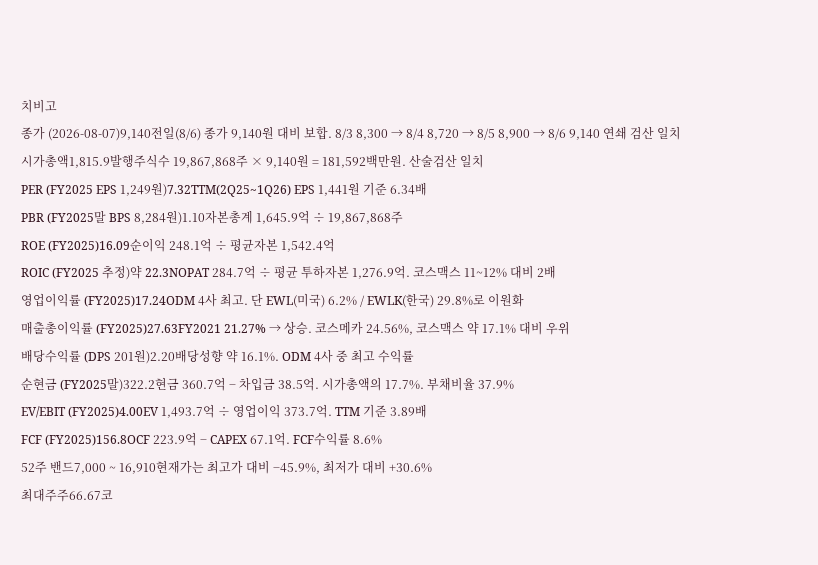치비고
종가 (2026-08-07)9,140전일(8/6) 종가 9,140원 대비 보합. 8/3 8,300 → 8/4 8,720 → 8/5 8,900 → 8/6 9,140 연쇄 검산 일치
시가총액1,815.9발행주식수 19,867,868주 × 9,140원 = 181,592백만원. 산술검산 일치
PER (FY2025 EPS 1,249원)7.32TTM(2Q25~1Q26) EPS 1,441원 기준 6.34배
PBR (FY2025말 BPS 8,284원)1.10자본총계 1,645.9억 ÷ 19,867,868주
ROE (FY2025)16.09순이익 248.1억 ÷ 평균자본 1,542.4억
ROIC (FY2025 추정)약 22.3NOPAT 284.7억 ÷ 평균 투하자본 1,276.9억. 코스맥스 11~12% 대비 2배
영업이익률 (FY2025)17.24ODM 4사 최고. 단 EWL(미국) 6.2% / EWLK(한국) 29.8%로 이원화
매출총이익률 (FY2025)27.63FY2021 21.27% → 상승. 코스메카 24.56%, 코스맥스 약 17.1% 대비 우위
배당수익률 (DPS 201원)2.20배당성향 약 16.1%. ODM 4사 중 최고 수익률
순현금 (FY2025말)322.2현금 360.7억 − 차입금 38.5억. 시가총액의 17.7%. 부채비율 37.9%
EV/EBIT (FY2025)4.00EV 1,493.7억 ÷ 영업이익 373.7억. TTM 기준 3.89배
FCF (FY2025)156.8OCF 223.9억 − CAPEX 67.1억. FCF수익률 8.6%
52주 밴드7,000 ~ 16,910현재가는 최고가 대비 −45.9%, 최저가 대비 +30.6%
최대주주66.67코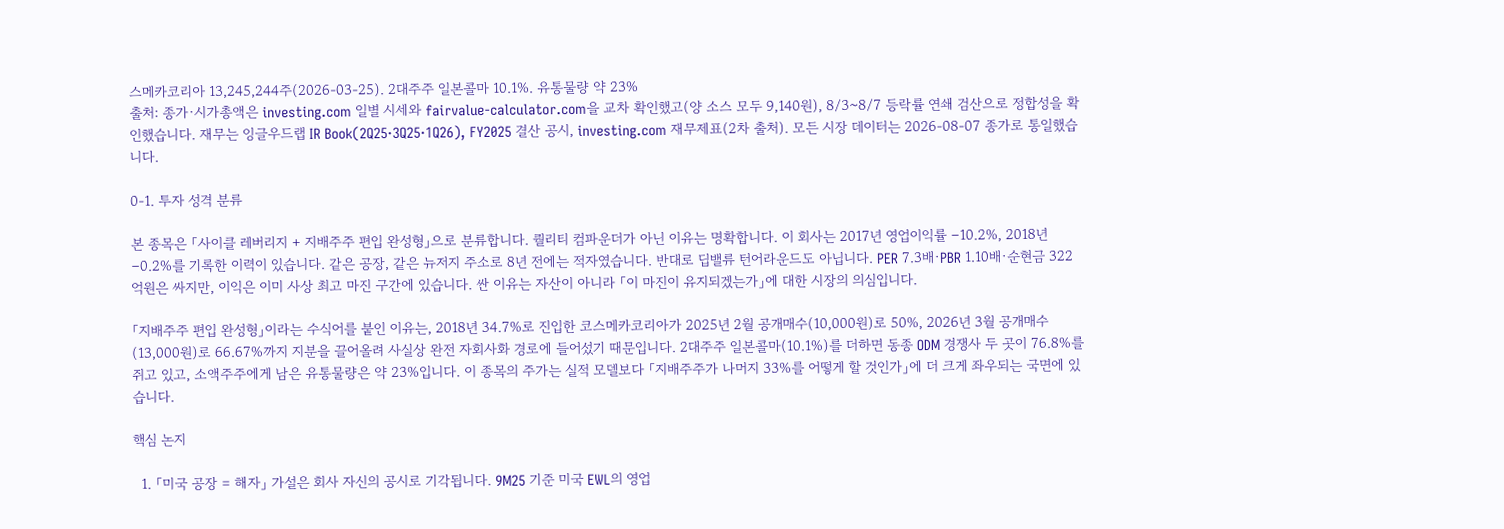스메카코리아 13,245,244주(2026-03-25). 2대주주 일본콜마 10.1%. 유통물량 약 23%
출처: 종가·시가총액은 investing.com 일별 시세와 fairvalue-calculator.com을 교차 확인했고(양 소스 모두 9,140원), 8/3~8/7 등락률 연쇄 검산으로 정합성을 확인했습니다. 재무는 잉글우드랩 IR Book(2Q25·3Q25·1Q26), FY2025 결산 공시, investing.com 재무제표(2차 출처). 모든 시장 데이터는 2026-08-07 종가로 통일했습니다.

0-1. 투자 성격 분류

본 종목은 「사이클 레버리지 + 지배주주 편입 완성형」으로 분류합니다. 퀄리티 컴파운더가 아닌 이유는 명확합니다. 이 회사는 2017년 영업이익률 −10.2%, 2018년 −0.2%를 기록한 이력이 있습니다. 같은 공장, 같은 뉴저지 주소로 8년 전에는 적자였습니다. 반대로 딥밸류 턴어라운드도 아닙니다. PER 7.3배·PBR 1.10배·순현금 322억원은 싸지만, 이익은 이미 사상 최고 마진 구간에 있습니다. 싼 이유는 자산이 아니라 「이 마진이 유지되겠는가」에 대한 시장의 의심입니다.

「지배주주 편입 완성형」이라는 수식어를 붙인 이유는, 2018년 34.7%로 진입한 코스메카코리아가 2025년 2월 공개매수(10,000원)로 50%, 2026년 3월 공개매수(13,000원)로 66.67%까지 지분을 끌어올려 사실상 완전 자회사화 경로에 들어섰기 때문입니다. 2대주주 일본콜마(10.1%)를 더하면 동종 ODM 경쟁사 두 곳이 76.8%를 쥐고 있고, 소액주주에게 남은 유통물량은 약 23%입니다. 이 종목의 주가는 실적 모델보다 「지배주주가 나머지 33%를 어떻게 할 것인가」에 더 크게 좌우되는 국면에 있습니다.

핵심 논지

  1. 「미국 공장 = 해자」 가설은 회사 자신의 공시로 기각됩니다. 9M25 기준 미국 EWL의 영업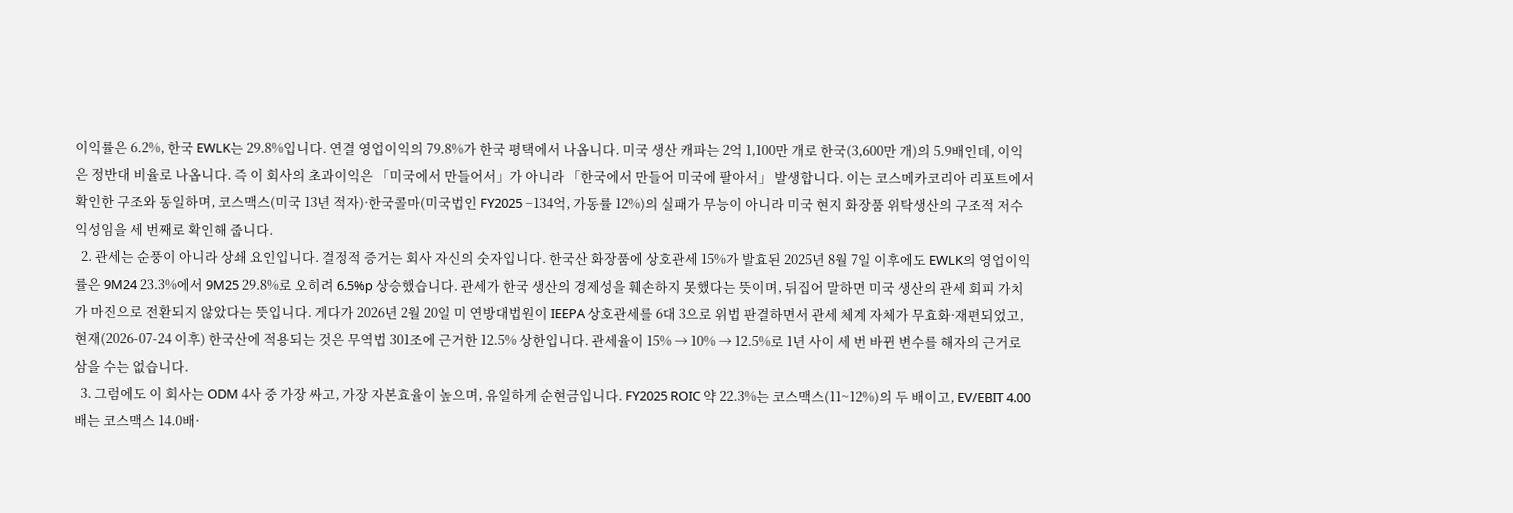이익률은 6.2%, 한국 EWLK는 29.8%입니다. 연결 영업이익의 79.8%가 한국 평택에서 나옵니다. 미국 생산 캐파는 2억 1,100만 개로 한국(3,600만 개)의 5.9배인데, 이익은 정반대 비율로 나옵니다. 즉 이 회사의 초과이익은 「미국에서 만들어서」가 아니라 「한국에서 만들어 미국에 팔아서」 발생합니다. 이는 코스메카코리아 리포트에서 확인한 구조와 동일하며, 코스맥스(미국 13년 적자)·한국콜마(미국법인 FY2025 −134억, 가동률 12%)의 실패가 무능이 아니라 미국 현지 화장품 위탁생산의 구조적 저수익성임을 세 번째로 확인해 줍니다.
  2. 관세는 순풍이 아니라 상쇄 요인입니다. 결정적 증거는 회사 자신의 숫자입니다. 한국산 화장품에 상호관세 15%가 발효된 2025년 8월 7일 이후에도 EWLK의 영업이익률은 9M24 23.3%에서 9M25 29.8%로 오히려 6.5%p 상승했습니다. 관세가 한국 생산의 경제성을 훼손하지 못했다는 뜻이며, 뒤집어 말하면 미국 생산의 관세 회피 가치가 마진으로 전환되지 않았다는 뜻입니다. 게다가 2026년 2월 20일 미 연방대법원이 IEEPA 상호관세를 6대 3으로 위법 판결하면서 관세 체계 자체가 무효화·재편되었고, 현재(2026-07-24 이후) 한국산에 적용되는 것은 무역법 301조에 근거한 12.5% 상한입니다. 관세율이 15% → 10% → 12.5%로 1년 사이 세 번 바뀐 변수를 해자의 근거로 삼을 수는 없습니다.
  3. 그럼에도 이 회사는 ODM 4사 중 가장 싸고, 가장 자본효율이 높으며, 유일하게 순현금입니다. FY2025 ROIC 약 22.3%는 코스맥스(11~12%)의 두 배이고, EV/EBIT 4.00배는 코스맥스 14.0배·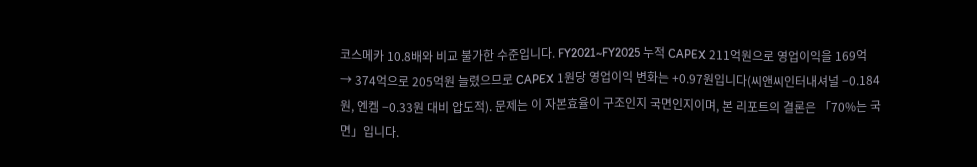코스메카 10.8배와 비교 불가한 수준입니다. FY2021~FY2025 누적 CAPEX 211억원으로 영업이익을 169억 → 374억으로 205억원 늘렸으므로 CAPEX 1원당 영업이익 변화는 +0.97원입니다(씨앤씨인터내셔널 −0.184원, 엔켐 −0.33원 대비 압도적). 문제는 이 자본효율이 구조인지 국면인지이며, 본 리포트의 결론은 「70%는 국면」입니다.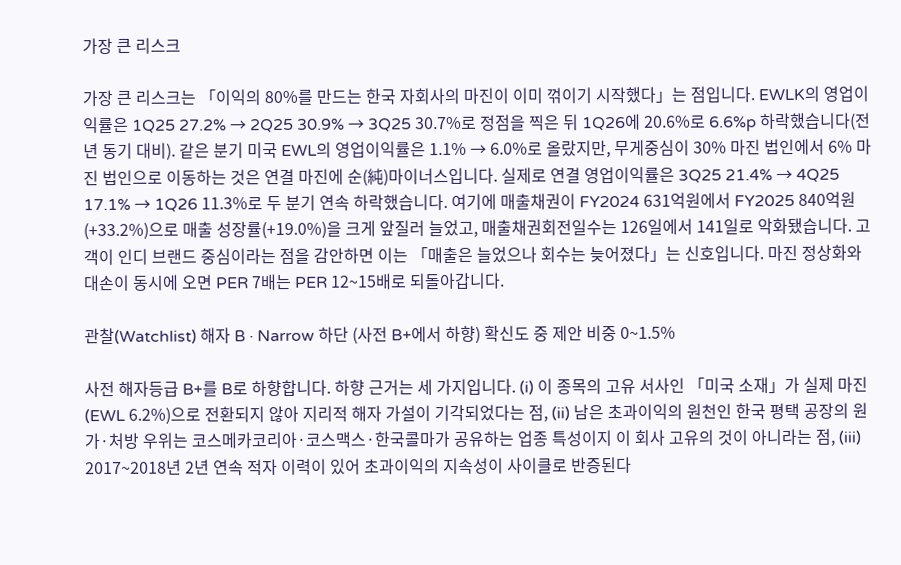가장 큰 리스크

가장 큰 리스크는 「이익의 80%를 만드는 한국 자회사의 마진이 이미 꺾이기 시작했다」는 점입니다. EWLK의 영업이익률은 1Q25 27.2% → 2Q25 30.9% → 3Q25 30.7%로 정점을 찍은 뒤 1Q26에 20.6%로 6.6%p 하락했습니다(전년 동기 대비). 같은 분기 미국 EWL의 영업이익률은 1.1% → 6.0%로 올랐지만, 무게중심이 30% 마진 법인에서 6% 마진 법인으로 이동하는 것은 연결 마진에 순(純)마이너스입니다. 실제로 연결 영업이익률은 3Q25 21.4% → 4Q25 17.1% → 1Q26 11.3%로 두 분기 연속 하락했습니다. 여기에 매출채권이 FY2024 631억원에서 FY2025 840억원(+33.2%)으로 매출 성장률(+19.0%)을 크게 앞질러 늘었고, 매출채권회전일수는 126일에서 141일로 악화됐습니다. 고객이 인디 브랜드 중심이라는 점을 감안하면 이는 「매출은 늘었으나 회수는 늦어졌다」는 신호입니다. 마진 정상화와 대손이 동시에 오면 PER 7배는 PER 12~15배로 되돌아갑니다.

관찰(Watchlist) 해자 B · Narrow 하단 (사전 B+에서 하향) 확신도 중 제안 비중 0~1.5%

사전 해자등급 B+를 B로 하향합니다. 하향 근거는 세 가지입니다. (i) 이 종목의 고유 서사인 「미국 소재」가 실제 마진(EWL 6.2%)으로 전환되지 않아 지리적 해자 가설이 기각되었다는 점, (ii) 남은 초과이익의 원천인 한국 평택 공장의 원가·처방 우위는 코스메카코리아·코스맥스·한국콜마가 공유하는 업종 특성이지 이 회사 고유의 것이 아니라는 점, (iii) 2017~2018년 2년 연속 적자 이력이 있어 초과이익의 지속성이 사이클로 반증된다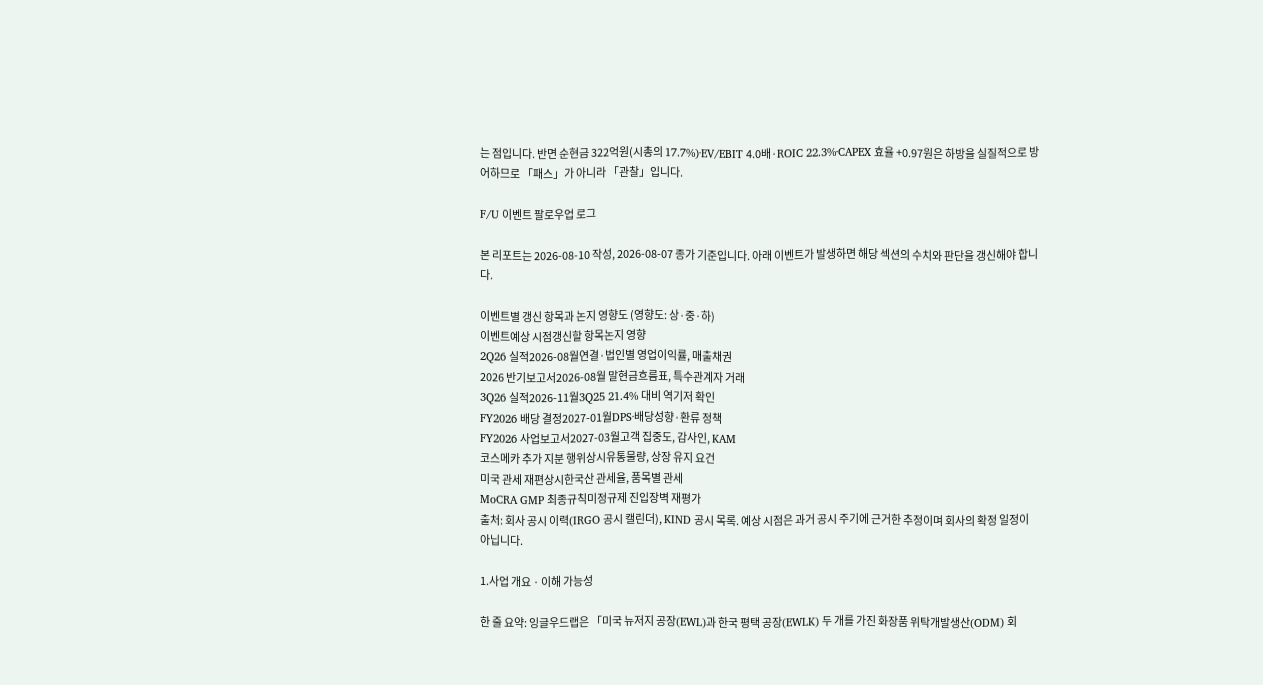는 점입니다. 반면 순현금 322억원(시총의 17.7%)·EV/EBIT 4.0배·ROIC 22.3%·CAPEX 효율 +0.97원은 하방을 실질적으로 방어하므로 「패스」가 아니라 「관찰」입니다.

F/U 이벤트 팔로우업 로그

본 리포트는 2026-08-10 작성, 2026-08-07 종가 기준입니다. 아래 이벤트가 발생하면 해당 섹션의 수치와 판단을 갱신해야 합니다.

이벤트별 갱신 항목과 논지 영향도 (영향도: 상·중·하)
이벤트예상 시점갱신할 항목논지 영향
2Q26 실적2026-08월연결·법인별 영업이익률, 매출채권
2026 반기보고서2026-08월 말현금흐름표, 특수관계자 거래
3Q26 실적2026-11월3Q25 21.4% 대비 역기저 확인
FY2026 배당 결정2027-01월DPS·배당성향·환류 정책
FY2026 사업보고서2027-03월고객 집중도, 감사인, KAM
코스메카 추가 지분 행위상시유통물량, 상장 유지 요건
미국 관세 재편상시한국산 관세율, 품목별 관세
MoCRA GMP 최종규칙미정규제 진입장벽 재평가
출처: 회사 공시 이력(IRGO 공시 캘린더), KIND 공시 목록. 예상 시점은 과거 공시 주기에 근거한 추정이며 회사의 확정 일정이 아닙니다.

1.사업 개요 · 이해 가능성

한 줄 요약: 잉글우드랩은 「미국 뉴저지 공장(EWL)과 한국 평택 공장(EWLK) 두 개를 가진 화장품 위탁개발생산(ODM) 회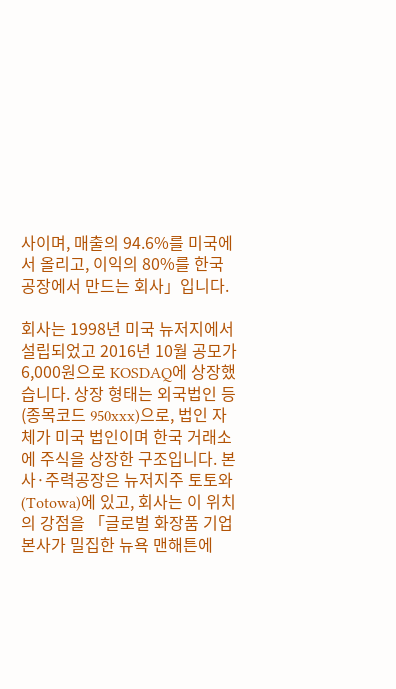사이며, 매출의 94.6%를 미국에서 올리고, 이익의 80%를 한국 공장에서 만드는 회사」입니다.

회사는 1998년 미국 뉴저지에서 설립되었고 2016년 10월 공모가 6,000원으로 KOSDAQ에 상장했습니다. 상장 형태는 외국법인 등(종목코드 950xxx)으로, 법인 자체가 미국 법인이며 한국 거래소에 주식을 상장한 구조입니다. 본사·주력공장은 뉴저지주 토토와(Totowa)에 있고, 회사는 이 위치의 강점을 「글로벌 화장품 기업 본사가 밀집한 뉴욕 맨해튼에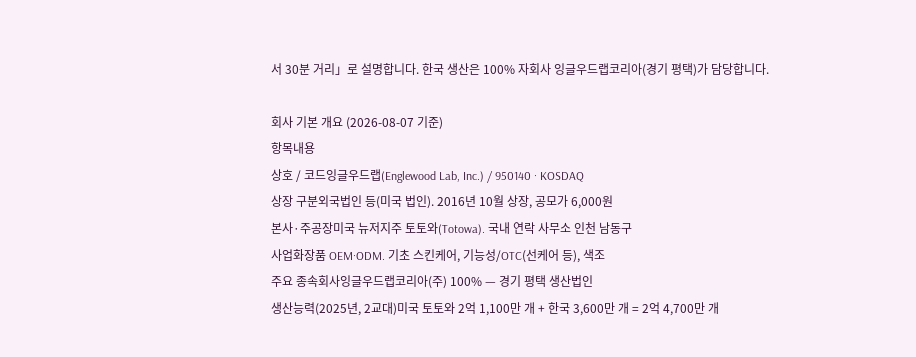서 30분 거리」로 설명합니다. 한국 생산은 100% 자회사 잉글우드랩코리아(경기 평택)가 담당합니다.

회사 기본 개요 (2026-08-07 기준)
항목내용
상호 / 코드잉글우드랩(Englewood Lab, Inc.) / 950140 · KOSDAQ
상장 구분외국법인 등(미국 법인). 2016년 10월 상장, 공모가 6,000원
본사·주공장미국 뉴저지주 토토와(Totowa). 국내 연락 사무소 인천 남동구
사업화장품 OEM·ODM. 기초 스킨케어, 기능성/OTC(선케어 등), 색조
주요 종속회사잉글우드랩코리아(주) 100% — 경기 평택 생산법인
생산능력(2025년, 2교대)미국 토토와 2억 1,100만 개 + 한국 3,600만 개 = 2억 4,700만 개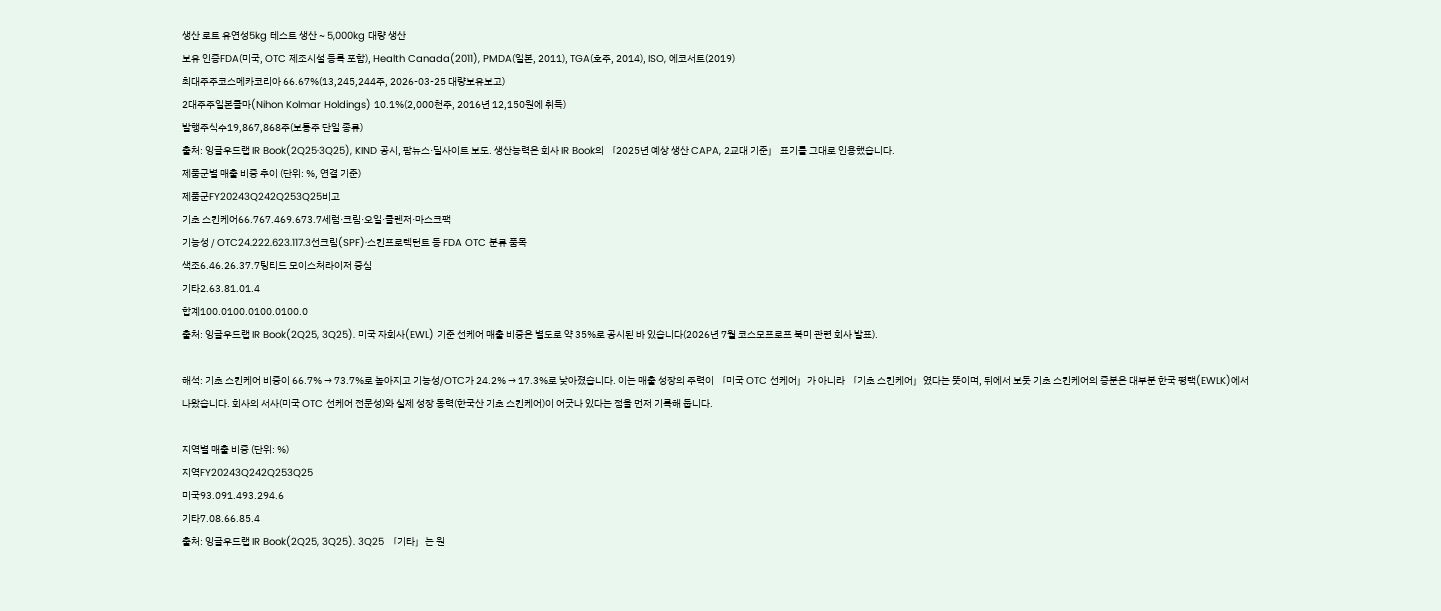생산 로트 유연성5kg 테스트 생산 ~ 5,000kg 대량 생산
보유 인증FDA(미국, OTC 제조시설 등록 포함), Health Canada(2011), PMDA(일본, 2011), TGA(호주, 2014), ISO, 에코서트(2019)
최대주주코스메카코리아 66.67%(13,245,244주, 2026-03-25 대량보유보고)
2대주주일본콜마(Nihon Kolmar Holdings) 10.1%(2,000천주, 2016년 12,150원에 취득)
발행주식수19,867,868주(보통주 단일 종류)
출처: 잉글우드랩 IR Book(2Q25·3Q25), KIND 공시, 팜뉴스·딜사이트 보도. 생산능력은 회사 IR Book의 「2025년 예상 생산 CAPA, 2교대 기준」 표기를 그대로 인용했습니다.
제품군별 매출 비중 추이 (단위: %, 연결 기준)
제품군FY20243Q242Q253Q25비고
기초 스킨케어66.767.469.673.7세럼·크림·오일·클렌저·마스크팩
기능성 / OTC24.222.623.117.3선크림(SPF)·스킨프로텍턴트 등 FDA OTC 분류 품목
색조6.46.26.37.7팅티드 모이스처라이저 중심
기타2.63.81.01.4
합계100.0100.0100.0100.0
출처: 잉글우드랩 IR Book(2Q25, 3Q25). 미국 자회사(EWL) 기준 선케어 매출 비중은 별도로 약 35%로 공시된 바 있습니다(2026년 7월 코스모프로프 북미 관련 회사 발표).

해석: 기초 스킨케어 비중이 66.7% → 73.7%로 높아지고 기능성/OTC가 24.2% → 17.3%로 낮아졌습니다. 이는 매출 성장의 주력이 「미국 OTC 선케어」가 아니라 「기초 스킨케어」였다는 뜻이며, 뒤에서 보듯 기초 스킨케어의 증분은 대부분 한국 평택(EWLK)에서 나왔습니다. 회사의 서사(미국 OTC 선케어 전문성)와 실제 성장 동력(한국산 기초 스킨케어)이 어긋나 있다는 점을 먼저 기록해 둡니다.

지역별 매출 비중 (단위: %)
지역FY20243Q242Q253Q25
미국93.091.493.294.6
기타7.08.66.85.4
출처: 잉글우드랩 IR Book(2Q25, 3Q25). 3Q25 「기타」는 원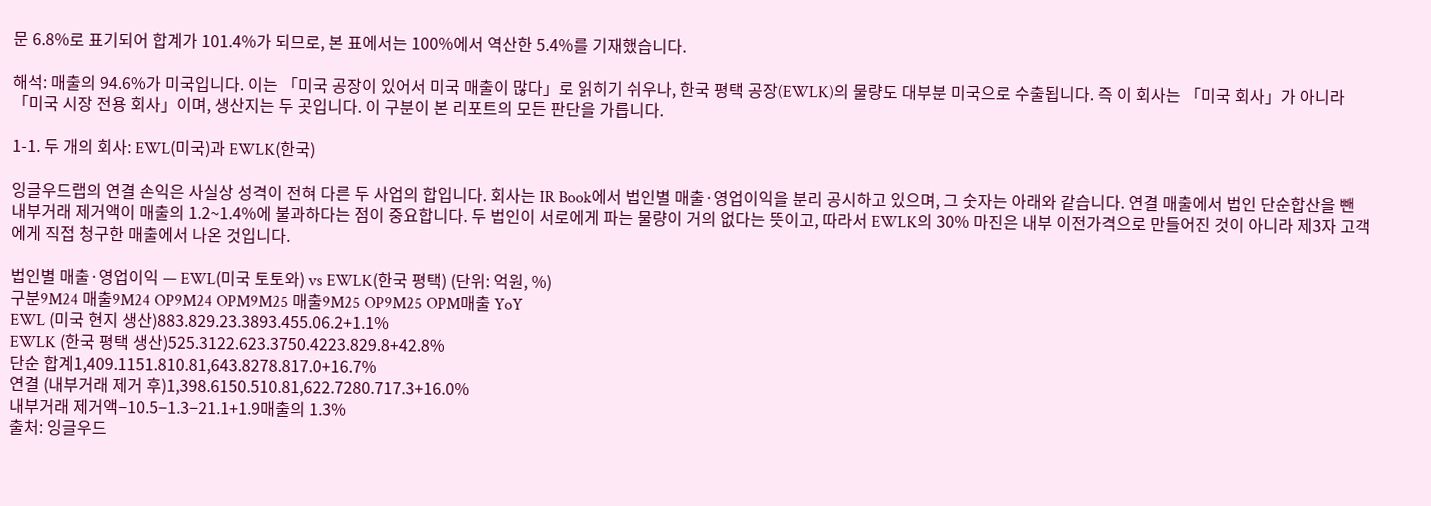문 6.8%로 표기되어 합계가 101.4%가 되므로, 본 표에서는 100%에서 역산한 5.4%를 기재했습니다.

해석: 매출의 94.6%가 미국입니다. 이는 「미국 공장이 있어서 미국 매출이 많다」로 읽히기 쉬우나, 한국 평택 공장(EWLK)의 물량도 대부분 미국으로 수출됩니다. 즉 이 회사는 「미국 회사」가 아니라 「미국 시장 전용 회사」이며, 생산지는 두 곳입니다. 이 구분이 본 리포트의 모든 판단을 가릅니다.

1-1. 두 개의 회사: EWL(미국)과 EWLK(한국)

잉글우드랩의 연결 손익은 사실상 성격이 전혀 다른 두 사업의 합입니다. 회사는 IR Book에서 법인별 매출·영업이익을 분리 공시하고 있으며, 그 숫자는 아래와 같습니다. 연결 매출에서 법인 단순합산을 뺀 내부거래 제거액이 매출의 1.2~1.4%에 불과하다는 점이 중요합니다. 두 법인이 서로에게 파는 물량이 거의 없다는 뜻이고, 따라서 EWLK의 30% 마진은 내부 이전가격으로 만들어진 것이 아니라 제3자 고객에게 직접 청구한 매출에서 나온 것입니다.

법인별 매출·영업이익 — EWL(미국 토토와) vs EWLK(한국 평택) (단위: 억원, %)
구분9M24 매출9M24 OP9M24 OPM9M25 매출9M25 OP9M25 OPM매출 YoY
EWL (미국 현지 생산)883.829.23.3893.455.06.2+1.1%
EWLK (한국 평택 생산)525.3122.623.3750.4223.829.8+42.8%
단순 합계1,409.1151.810.81,643.8278.817.0+16.7%
연결 (내부거래 제거 후)1,398.6150.510.81,622.7280.717.3+16.0%
내부거래 제거액−10.5−1.3−21.1+1.9매출의 1.3%
출처: 잉글우드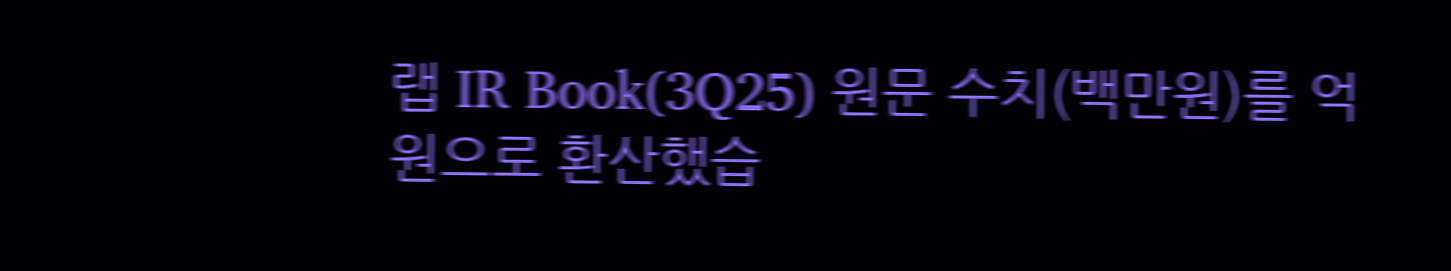랩 IR Book(3Q25) 원문 수치(백만원)를 억원으로 환산했습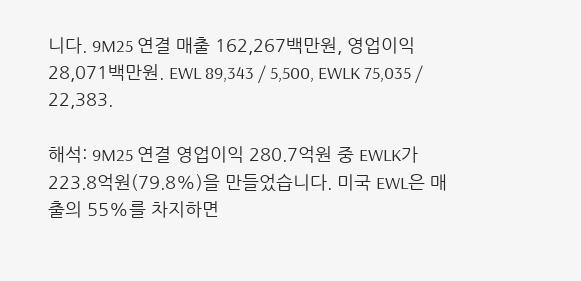니다. 9M25 연결 매출 162,267백만원, 영업이익 28,071백만원. EWL 89,343 / 5,500, EWLK 75,035 / 22,383.

해석: 9M25 연결 영업이익 280.7억원 중 EWLK가 223.8억원(79.8%)을 만들었습니다. 미국 EWL은 매출의 55%를 차지하면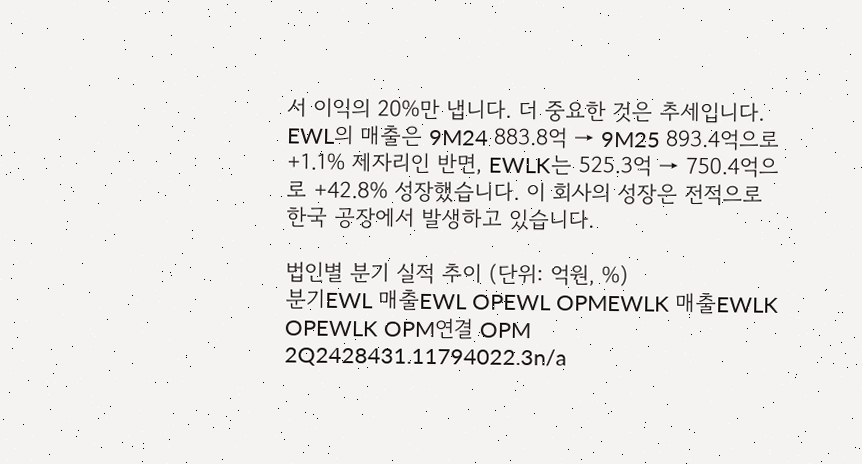서 이익의 20%만 냅니다. 더 중요한 것은 추세입니다. EWL의 매출은 9M24 883.8억 → 9M25 893.4억으로 +1.1% 제자리인 반면, EWLK는 525.3억 → 750.4억으로 +42.8% 성장했습니다. 이 회사의 성장은 전적으로 한국 공장에서 발생하고 있습니다.

법인별 분기 실적 추이 (단위: 억원, %)
분기EWL 매출EWL OPEWL OPMEWLK 매출EWLK OPEWLK OPM연결 OPM
2Q2428431.11794022.3n/a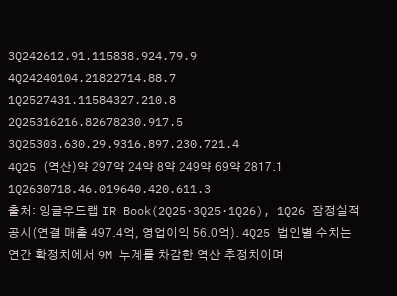3Q242612.91.115838.924.79.9
4Q24240104.21822714.88.7
1Q2527431.11584327.210.8
2Q25316216.82678230.917.5
3Q25303.630.29.9316.897.230.721.4
4Q25 (역산)약 297약 24약 8약 249약 69약 2817.1
1Q2630718.46.019640.420.611.3
출처: 잉글우드랩 IR Book(2Q25·3Q25·1Q26), 1Q26 잠정실적 공시(연결 매출 497.4억, 영업이익 56.0억). 4Q25 법인별 수치는 연간 확정치에서 9M 누계를 차감한 역산 추정치이며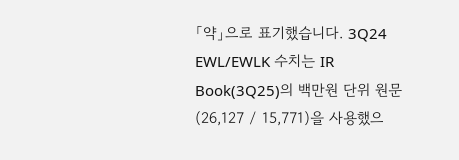「약」으로 표기했습니다. 3Q24 EWL/EWLK 수치는 IR Book(3Q25)의 백만원 단위 원문(26,127 / 15,771)을 사용했으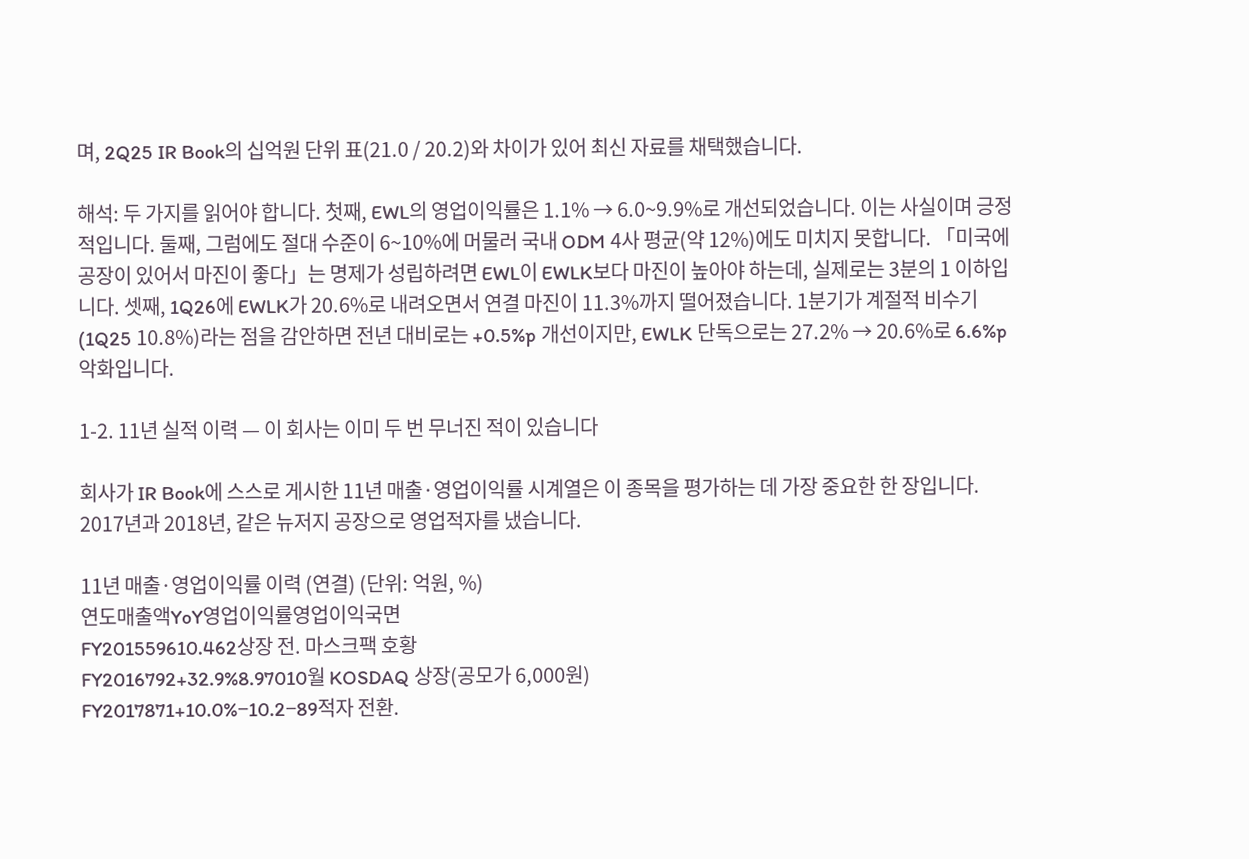며, 2Q25 IR Book의 십억원 단위 표(21.0 / 20.2)와 차이가 있어 최신 자료를 채택했습니다.

해석: 두 가지를 읽어야 합니다. 첫째, EWL의 영업이익률은 1.1% → 6.0~9.9%로 개선되었습니다. 이는 사실이며 긍정적입니다. 둘째, 그럼에도 절대 수준이 6~10%에 머물러 국내 ODM 4사 평균(약 12%)에도 미치지 못합니다. 「미국에 공장이 있어서 마진이 좋다」는 명제가 성립하려면 EWL이 EWLK보다 마진이 높아야 하는데, 실제로는 3분의 1 이하입니다. 셋째, 1Q26에 EWLK가 20.6%로 내려오면서 연결 마진이 11.3%까지 떨어졌습니다. 1분기가 계절적 비수기(1Q25 10.8%)라는 점을 감안하면 전년 대비로는 +0.5%p 개선이지만, EWLK 단독으로는 27.2% → 20.6%로 6.6%p 악화입니다.

1-2. 11년 실적 이력 — 이 회사는 이미 두 번 무너진 적이 있습니다

회사가 IR Book에 스스로 게시한 11년 매출·영업이익률 시계열은 이 종목을 평가하는 데 가장 중요한 한 장입니다. 2017년과 2018년, 같은 뉴저지 공장으로 영업적자를 냈습니다.

11년 매출·영업이익률 이력 (연결) (단위: 억원, %)
연도매출액YoY영업이익률영업이익국면
FY201559610.462상장 전. 마스크팩 호황
FY2016792+32.9%8.97010월 KOSDAQ 상장(공모가 6,000원)
FY2017871+10.0%−10.2−89적자 전환.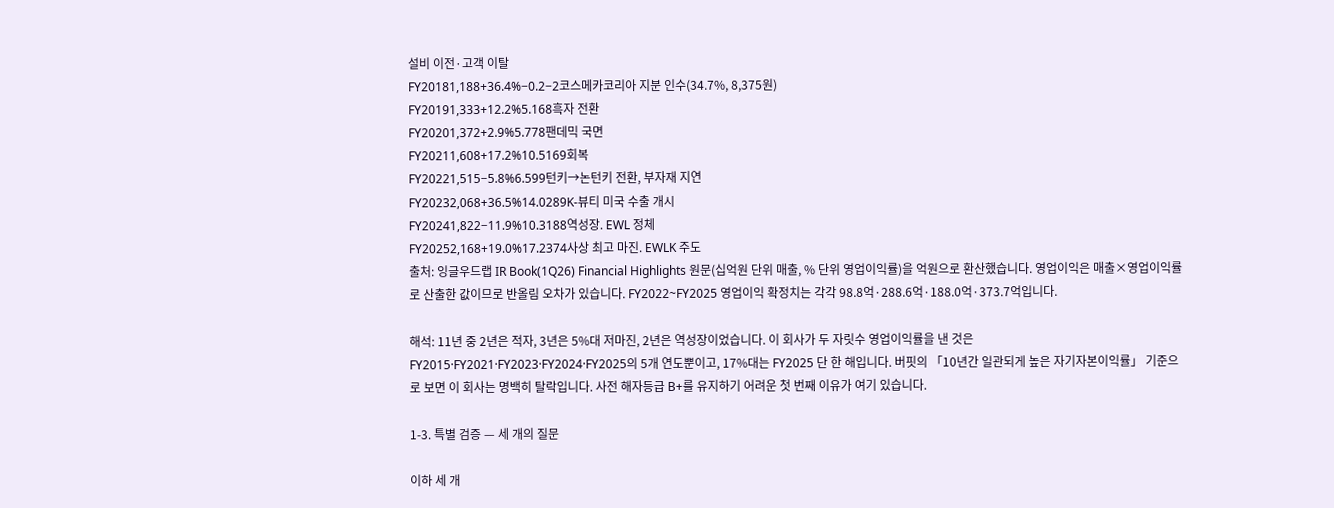설비 이전·고객 이탈
FY20181,188+36.4%−0.2−2코스메카코리아 지분 인수(34.7%, 8,375원)
FY20191,333+12.2%5.168흑자 전환
FY20201,372+2.9%5.778팬데믹 국면
FY20211,608+17.2%10.5169회복
FY20221,515−5.8%6.599턴키→논턴키 전환, 부자재 지연
FY20232,068+36.5%14.0289K-뷰티 미국 수출 개시
FY20241,822−11.9%10.3188역성장. EWL 정체
FY20252,168+19.0%17.2374사상 최고 마진. EWLK 주도
출처: 잉글우드랩 IR Book(1Q26) Financial Highlights 원문(십억원 단위 매출, % 단위 영업이익률)을 억원으로 환산했습니다. 영업이익은 매출×영업이익률로 산출한 값이므로 반올림 오차가 있습니다. FY2022~FY2025 영업이익 확정치는 각각 98.8억·288.6억·188.0억·373.7억입니다.

해석: 11년 중 2년은 적자, 3년은 5%대 저마진, 2년은 역성장이었습니다. 이 회사가 두 자릿수 영업이익률을 낸 것은 FY2015·FY2021·FY2023·FY2024·FY2025의 5개 연도뿐이고, 17%대는 FY2025 단 한 해입니다. 버핏의 「10년간 일관되게 높은 자기자본이익률」 기준으로 보면 이 회사는 명백히 탈락입니다. 사전 해자등급 B+를 유지하기 어려운 첫 번째 이유가 여기 있습니다.

1-3. 특별 검증 — 세 개의 질문

이하 세 개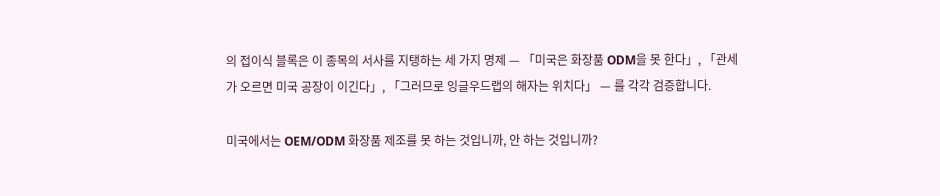의 접이식 블록은 이 종목의 서사를 지탱하는 세 가지 명제 — 「미국은 화장품 ODM을 못 한다」, 「관세가 오르면 미국 공장이 이긴다」, 「그러므로 잉글우드랩의 해자는 위치다」 — 를 각각 검증합니다.

미국에서는 OEM/ODM 화장품 제조를 못 하는 것입니까, 안 하는 것입니까?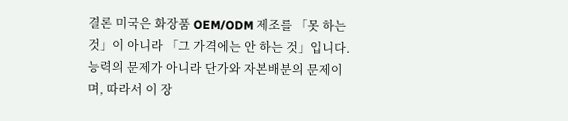결론 미국은 화장품 OEM/ODM 제조를 「못 하는 것」이 아니라 「그 가격에는 안 하는 것」입니다. 능력의 문제가 아니라 단가와 자본배분의 문제이며, 따라서 이 장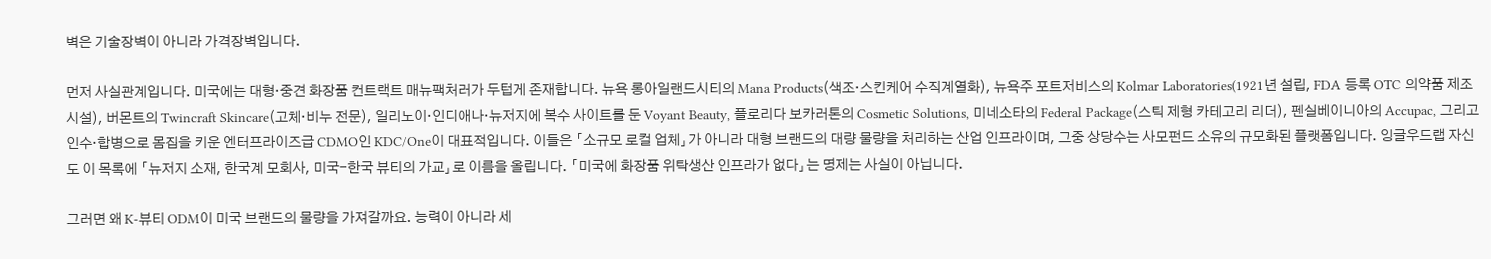벽은 기술장벽이 아니라 가격장벽입니다.

먼저 사실관계입니다. 미국에는 대형·중견 화장품 컨트랙트 매뉴팩처러가 두텁게 존재합니다. 뉴욕 롱아일랜드시티의 Mana Products(색조·스킨케어 수직계열화), 뉴욕주 포트저비스의 Kolmar Laboratories(1921년 설립, FDA 등록 OTC 의약품 제조시설), 버몬트의 Twincraft Skincare(고체·비누 전문), 일리노이·인디애나·뉴저지에 복수 사이트를 둔 Voyant Beauty, 플로리다 보카러톤의 Cosmetic Solutions, 미네소타의 Federal Package(스틱 제형 카테고리 리더), 펜실베이니아의 Accupac, 그리고 인수·합병으로 몸집을 키운 엔터프라이즈급 CDMO인 KDC/One이 대표적입니다. 이들은 「소규모 로컬 업체」가 아니라 대형 브랜드의 대량 물량을 처리하는 산업 인프라이며, 그중 상당수는 사모펀드 소유의 규모화된 플랫폼입니다. 잉글우드랩 자신도 이 목록에 「뉴저지 소재, 한국계 모회사, 미국-한국 뷰티의 가교」로 이름을 올립니다. 「미국에 화장품 위탁생산 인프라가 없다」는 명제는 사실이 아닙니다.

그러면 왜 K-뷰티 ODM이 미국 브랜드의 물량을 가져갈까요. 능력이 아니라 세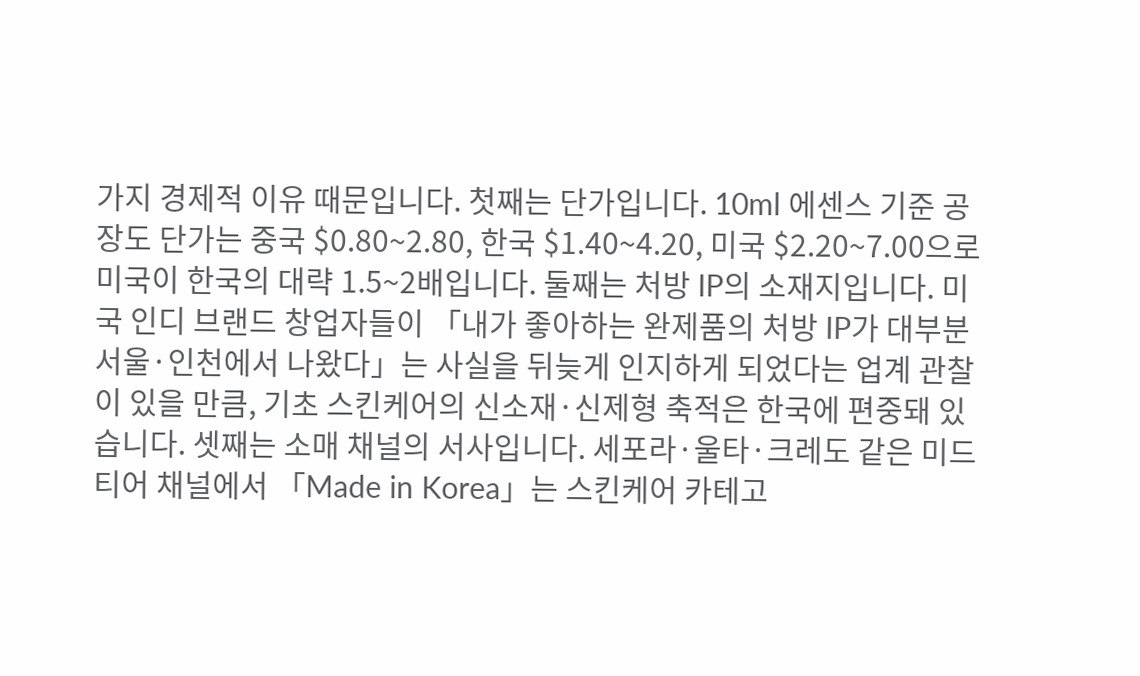가지 경제적 이유 때문입니다. 첫째는 단가입니다. 10ml 에센스 기준 공장도 단가는 중국 $0.80~2.80, 한국 $1.40~4.20, 미국 $2.20~7.00으로 미국이 한국의 대략 1.5~2배입니다. 둘째는 처방 IP의 소재지입니다. 미국 인디 브랜드 창업자들이 「내가 좋아하는 완제품의 처방 IP가 대부분 서울·인천에서 나왔다」는 사실을 뒤늦게 인지하게 되었다는 업계 관찰이 있을 만큼, 기초 스킨케어의 신소재·신제형 축적은 한국에 편중돼 있습니다. 셋째는 소매 채널의 서사입니다. 세포라·울타·크레도 같은 미드티어 채널에서 「Made in Korea」는 스킨케어 카테고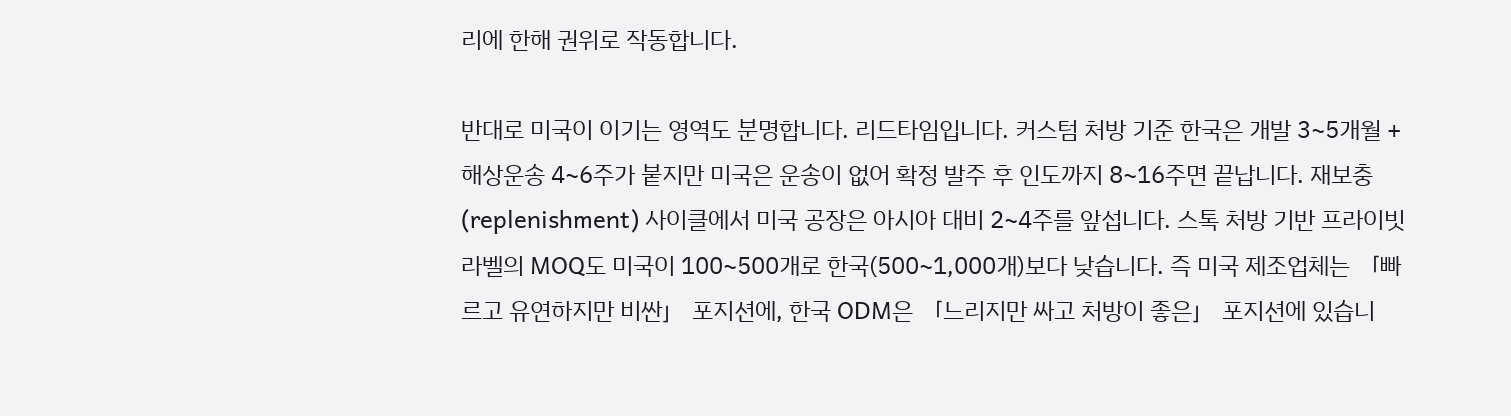리에 한해 권위로 작동합니다.

반대로 미국이 이기는 영역도 분명합니다. 리드타임입니다. 커스텀 처방 기준 한국은 개발 3~5개월 + 해상운송 4~6주가 붙지만 미국은 운송이 없어 확정 발주 후 인도까지 8~16주면 끝납니다. 재보충(replenishment) 사이클에서 미국 공장은 아시아 대비 2~4주를 앞섭니다. 스톡 처방 기반 프라이빗 라벨의 MOQ도 미국이 100~500개로 한국(500~1,000개)보다 낮습니다. 즉 미국 제조업체는 「빠르고 유연하지만 비싼」 포지션에, 한국 ODM은 「느리지만 싸고 처방이 좋은」 포지션에 있습니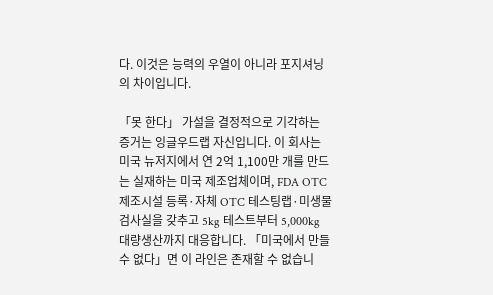다. 이것은 능력의 우열이 아니라 포지셔닝의 차이입니다.

「못 한다」 가설을 결정적으로 기각하는 증거는 잉글우드랩 자신입니다. 이 회사는 미국 뉴저지에서 연 2억 1,100만 개를 만드는 실재하는 미국 제조업체이며, FDA OTC 제조시설 등록·자체 OTC 테스팅랩·미생물 검사실을 갖추고 5kg 테스트부터 5,000kg 대량생산까지 대응합니다. 「미국에서 만들 수 없다」면 이 라인은 존재할 수 없습니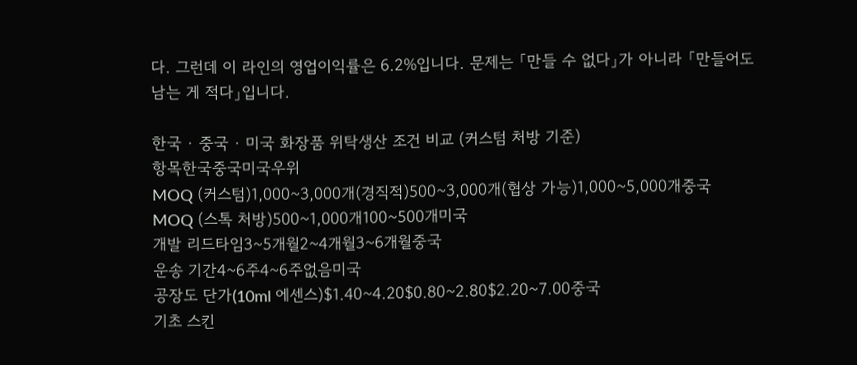다. 그런데 이 라인의 영업이익률은 6.2%입니다. 문제는 「만들 수 없다」가 아니라 「만들어도 남는 게 적다」입니다.

한국 · 중국 · 미국 화장품 위탁생산 조건 비교 (커스텀 처방 기준)
항목한국중국미국우위
MOQ (커스텀)1,000~3,000개(경직적)500~3,000개(협상 가능)1,000~5,000개중국
MOQ (스톡 처방)500~1,000개100~500개미국
개발 리드타임3~5개월2~4개월3~6개월중국
운송 기간4~6주4~6주없음미국
공장도 단가(10ml 에센스)$1.40~4.20$0.80~2.80$2.20~7.00중국
기초 스킨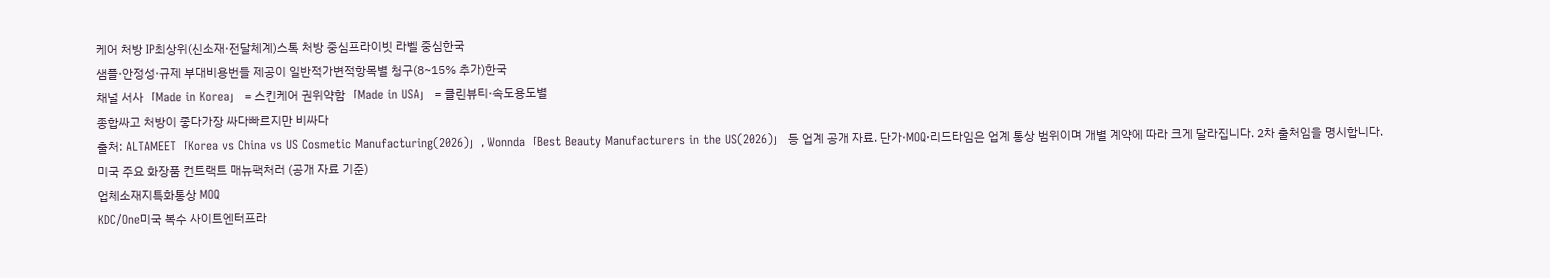케어 처방 IP최상위(신소재·전달체계)스톡 처방 중심프라이빗 라벨 중심한국
샘플·안정성·규제 부대비용번들 제공이 일반적가변적항목별 청구(8~15% 추가)한국
채널 서사「Made in Korea」 = 스킨케어 권위약함「Made in USA」 = 클린뷰티·속도용도별
종합싸고 처방이 좋다가장 싸다빠르지만 비싸다
출처: ALTAMEET「Korea vs China vs US Cosmetic Manufacturing(2026)」, Wonnda「Best Beauty Manufacturers in the US(2026)」 등 업계 공개 자료. 단가·MOQ·리드타임은 업계 통상 범위이며 개별 계약에 따라 크게 달라집니다. 2차 출처임을 명시합니다.
미국 주요 화장품 컨트랙트 매뉴팩처러 (공개 자료 기준)
업체소재지특화통상 MOQ
KDC/One미국 복수 사이트엔터프라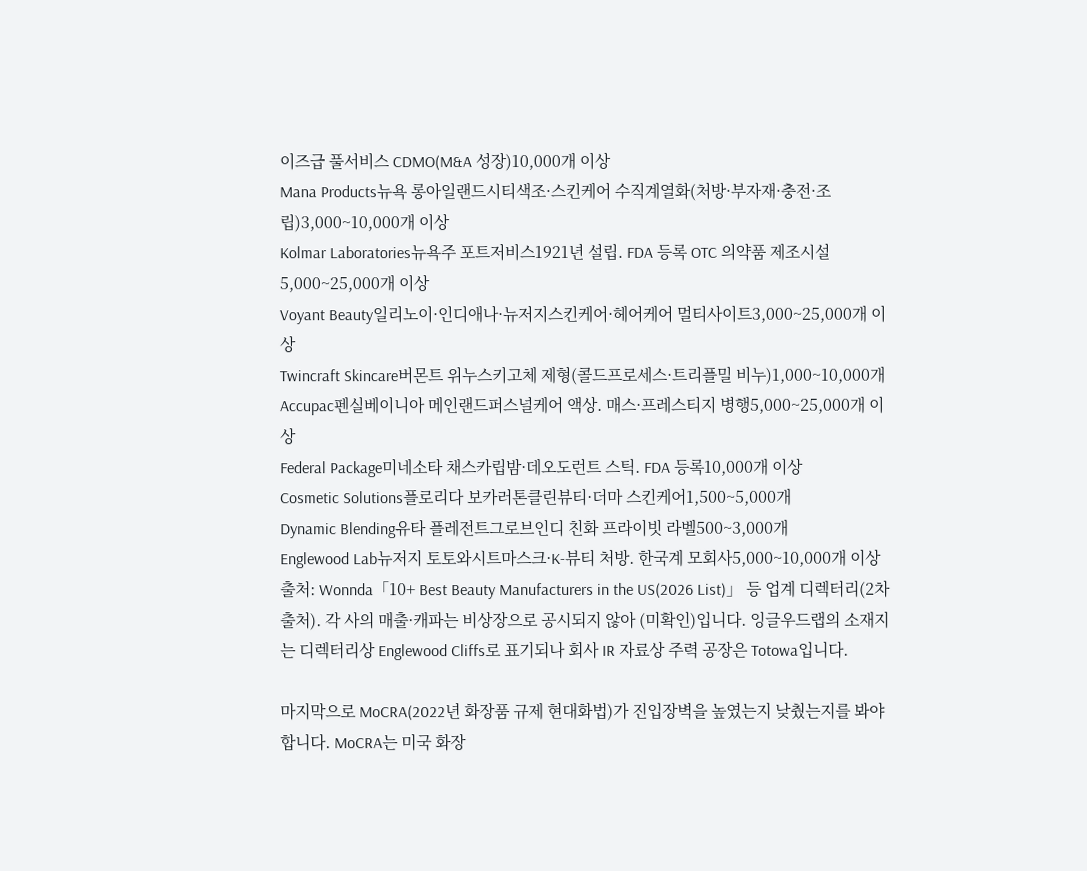이즈급 풀서비스 CDMO(M&A 성장)10,000개 이상
Mana Products뉴욕 롱아일랜드시티색조·스킨케어 수직계열화(처방·부자재·충전·조립)3,000~10,000개 이상
Kolmar Laboratories뉴욕주 포트저비스1921년 설립. FDA 등록 OTC 의약품 제조시설5,000~25,000개 이상
Voyant Beauty일리노이·인디애나·뉴저지스킨케어·헤어케어 멀티사이트3,000~25,000개 이상
Twincraft Skincare버몬트 위누스키고체 제형(콜드프로세스·트리플밀 비누)1,000~10,000개
Accupac펜실베이니아 메인랜드퍼스널케어 액상. 매스·프레스티지 병행5,000~25,000개 이상
Federal Package미네소타 채스카립밤·데오도런트 스틱. FDA 등록10,000개 이상
Cosmetic Solutions플로리다 보카러톤클린뷰티·더마 스킨케어1,500~5,000개
Dynamic Blending유타 플레전트그로브인디 친화 프라이빗 라벨500~3,000개
Englewood Lab뉴저지 토토와시트마스크·K-뷰티 처방. 한국계 모회사5,000~10,000개 이상
출처: Wonnda「10+ Best Beauty Manufacturers in the US(2026 List)」 등 업계 디렉터리(2차 출처). 각 사의 매출·캐파는 비상장으로 공시되지 않아 (미확인)입니다. 잉글우드랩의 소재지는 디렉터리상 Englewood Cliffs로 표기되나 회사 IR 자료상 주력 공장은 Totowa입니다.

마지막으로 MoCRA(2022년 화장품 규제 현대화법)가 진입장벽을 높였는지 낮췄는지를 봐야 합니다. MoCRA는 미국 화장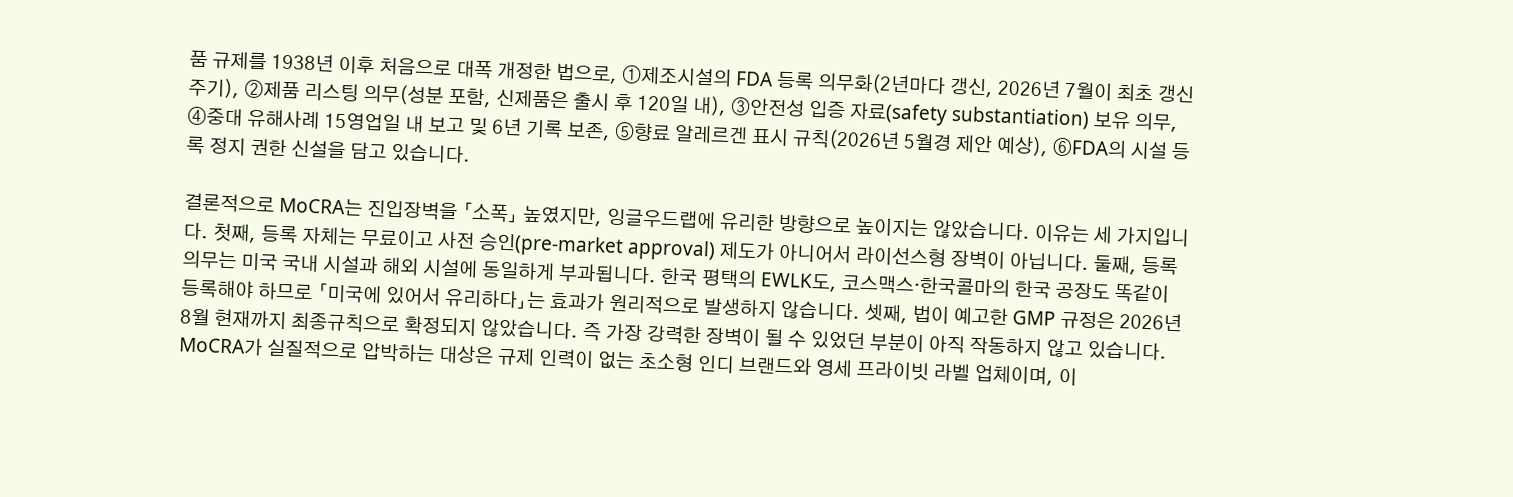품 규제를 1938년 이후 처음으로 대폭 개정한 법으로, ①제조시설의 FDA 등록 의무화(2년마다 갱신, 2026년 7월이 최초 갱신 주기), ②제품 리스팅 의무(성분 포함, 신제품은 출시 후 120일 내), ③안전성 입증 자료(safety substantiation) 보유 의무, ④중대 유해사례 15영업일 내 보고 및 6년 기록 보존, ⑤향료 알레르겐 표시 규칙(2026년 5월경 제안 예상), ⑥FDA의 시설 등록 정지 권한 신설을 담고 있습니다.

결론적으로 MoCRA는 진입장벽을 「소폭」 높였지만, 잉글우드랩에 유리한 방향으로 높이지는 않았습니다. 이유는 세 가지입니다. 첫째, 등록 자체는 무료이고 사전 승인(pre-market approval) 제도가 아니어서 라이선스형 장벽이 아닙니다. 둘째, 등록 의무는 미국 국내 시설과 해외 시설에 동일하게 부과됩니다. 한국 평택의 EWLK도, 코스맥스·한국콜마의 한국 공장도 똑같이 등록해야 하므로 「미국에 있어서 유리하다」는 효과가 원리적으로 발생하지 않습니다. 셋째, 법이 예고한 GMP 규정은 2026년 8월 현재까지 최종규칙으로 확정되지 않았습니다. 즉 가장 강력한 장벽이 될 수 있었던 부분이 아직 작동하지 않고 있습니다. MoCRA가 실질적으로 압박하는 대상은 규제 인력이 없는 초소형 인디 브랜드와 영세 프라이빗 라벨 업체이며, 이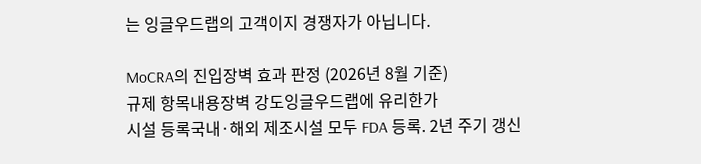는 잉글우드랩의 고객이지 경쟁자가 아닙니다.

MoCRA의 진입장벽 효과 판정 (2026년 8월 기준)
규제 항목내용장벽 강도잉글우드랩에 유리한가
시설 등록국내·해외 제조시설 모두 FDA 등록. 2년 주기 갱신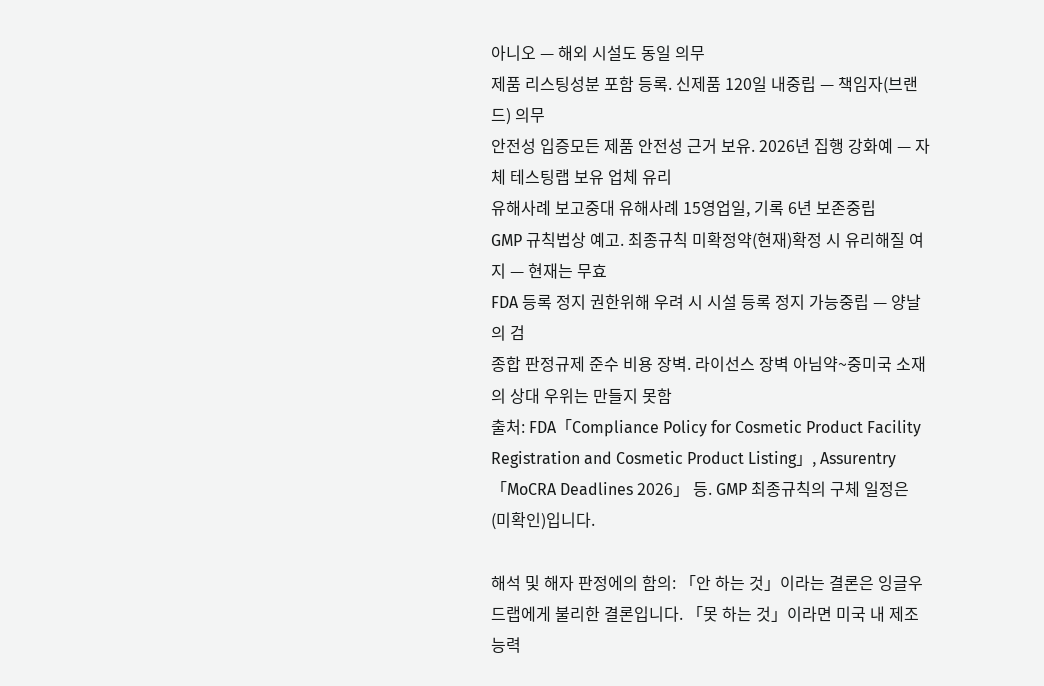아니오 — 해외 시설도 동일 의무
제품 리스팅성분 포함 등록. 신제품 120일 내중립 — 책임자(브랜드) 의무
안전성 입증모든 제품 안전성 근거 보유. 2026년 집행 강화예 — 자체 테스팅랩 보유 업체 유리
유해사례 보고중대 유해사례 15영업일, 기록 6년 보존중립
GMP 규칙법상 예고. 최종규칙 미확정약(현재)확정 시 유리해질 여지 — 현재는 무효
FDA 등록 정지 권한위해 우려 시 시설 등록 정지 가능중립 — 양날의 검
종합 판정규제 준수 비용 장벽. 라이선스 장벽 아님약~중미국 소재의 상대 우위는 만들지 못함
출처: FDA「Compliance Policy for Cosmetic Product Facility Registration and Cosmetic Product Listing」, Assurentry「MoCRA Deadlines 2026」 등. GMP 최종규칙의 구체 일정은 (미확인)입니다.

해석 및 해자 판정에의 함의: 「안 하는 것」이라는 결론은 잉글우드랩에게 불리한 결론입니다. 「못 하는 것」이라면 미국 내 제조 능력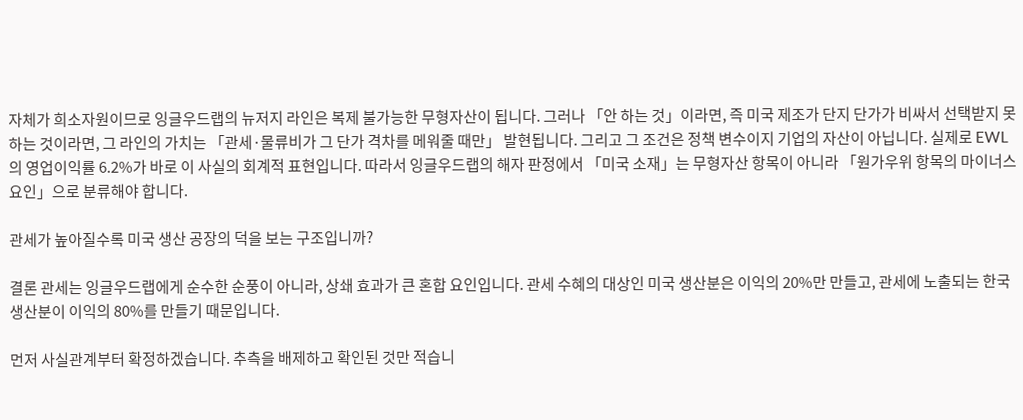자체가 희소자원이므로 잉글우드랩의 뉴저지 라인은 복제 불가능한 무형자산이 됩니다. 그러나 「안 하는 것」이라면, 즉 미국 제조가 단지 단가가 비싸서 선택받지 못하는 것이라면, 그 라인의 가치는 「관세·물류비가 그 단가 격차를 메워줄 때만」 발현됩니다. 그리고 그 조건은 정책 변수이지 기업의 자산이 아닙니다. 실제로 EWL의 영업이익률 6.2%가 바로 이 사실의 회계적 표현입니다. 따라서 잉글우드랩의 해자 판정에서 「미국 소재」는 무형자산 항목이 아니라 「원가우위 항목의 마이너스 요인」으로 분류해야 합니다.

관세가 높아질수록 미국 생산 공장의 덕을 보는 구조입니까?

결론 관세는 잉글우드랩에게 순수한 순풍이 아니라, 상쇄 효과가 큰 혼합 요인입니다. 관세 수혜의 대상인 미국 생산분은 이익의 20%만 만들고, 관세에 노출되는 한국 생산분이 이익의 80%를 만들기 때문입니다.

먼저 사실관계부터 확정하겠습니다. 추측을 배제하고 확인된 것만 적습니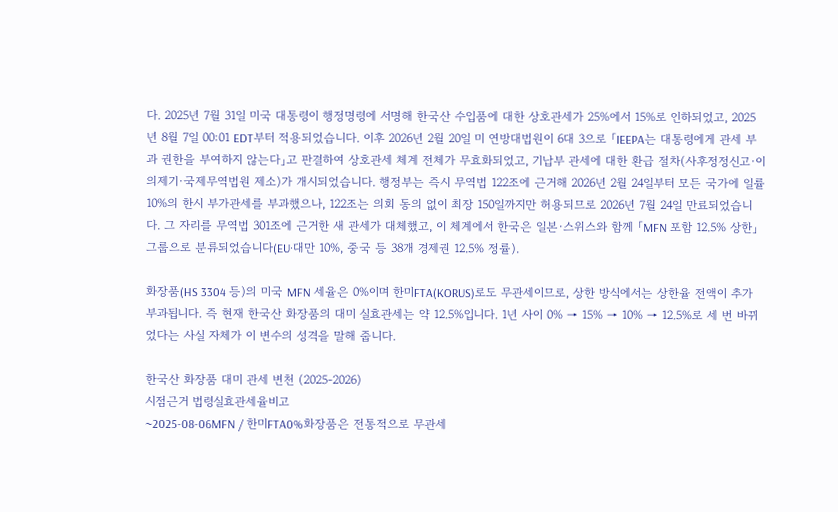다. 2025년 7월 31일 미국 대통령이 행정명령에 서명해 한국산 수입품에 대한 상호관세가 25%에서 15%로 인하되었고, 2025년 8월 7일 00:01 EDT부터 적용되었습니다. 이후 2026년 2월 20일 미 연방대법원이 6대 3으로 「IEEPA는 대통령에게 관세 부과 권한을 부여하지 않는다」고 판결하여 상호관세 체계 전체가 무효화되었고, 기납부 관세에 대한 환급 절차(사후정정신고·이의제기·국제무역법원 제소)가 개시되었습니다. 행정부는 즉시 무역법 122조에 근거해 2026년 2월 24일부터 모든 국가에 일률 10%의 한시 부가관세를 부과했으나, 122조는 의회 동의 없이 최장 150일까지만 허용되므로 2026년 7월 24일 만료되었습니다. 그 자리를 무역법 301조에 근거한 새 관세가 대체했고, 이 체계에서 한국은 일본·스위스와 함께 「MFN 포함 12.5% 상한」 그룹으로 분류되었습니다(EU·대만 10%, 중국 등 38개 경제권 12.5% 정률).

화장품(HS 3304 등)의 미국 MFN 세율은 0%이며 한미FTA(KORUS)로도 무관세이므로, 상한 방식에서는 상한율 전액이 추가 부과됩니다. 즉 현재 한국산 화장품의 대미 실효관세는 약 12.5%입니다. 1년 사이 0% → 15% → 10% → 12.5%로 세 번 바뀌었다는 사실 자체가 이 변수의 성격을 말해 줍니다.

한국산 화장품 대미 관세 변천 (2025-2026)
시점근거 법령실효관세율비고
~2025-08-06MFN / 한미FTA0%화장품은 전통적으로 무관세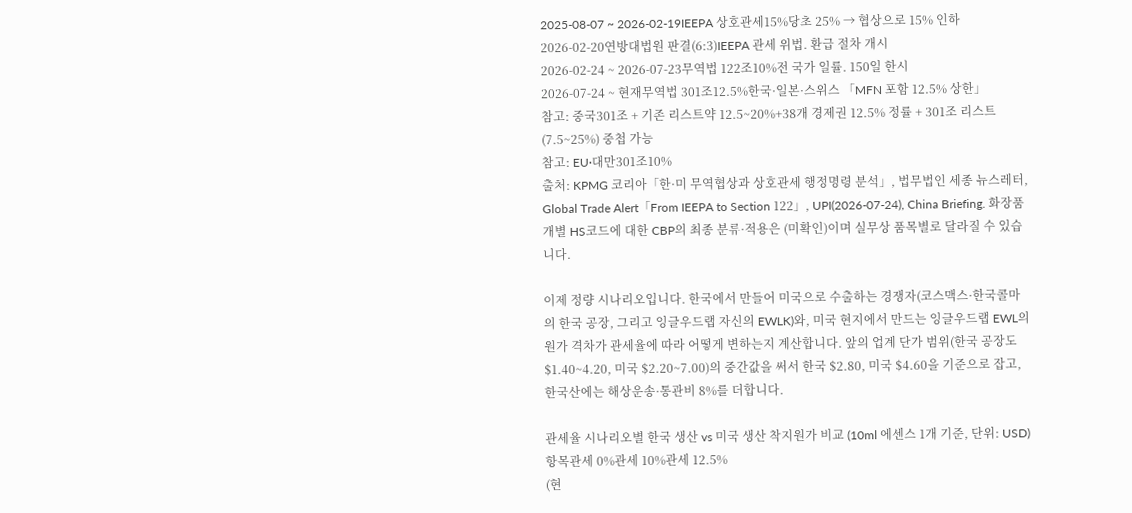2025-08-07 ~ 2026-02-19IEEPA 상호관세15%당초 25% → 협상으로 15% 인하
2026-02-20연방대법원 판결(6:3)IEEPA 관세 위법. 환급 절차 개시
2026-02-24 ~ 2026-07-23무역법 122조10%전 국가 일률. 150일 한시
2026-07-24 ~ 현재무역법 301조12.5%한국·일본·스위스 「MFN 포함 12.5% 상한」
참고: 중국301조 + 기존 리스트약 12.5~20%+38개 경제권 12.5% 정률 + 301조 리스트(7.5~25%) 중첩 가능
참고: EU·대만301조10%
출처: KPMG 코리아「한·미 무역협상과 상호관세 행정명령 분석」, 법무법인 세종 뉴스레터, Global Trade Alert「From IEEPA to Section 122」, UPI(2026-07-24), China Briefing. 화장품 개별 HS코드에 대한 CBP의 최종 분류·적용은 (미확인)이며 실무상 품목별로 달라질 수 있습니다.

이제 정량 시나리오입니다. 한국에서 만들어 미국으로 수출하는 경쟁자(코스맥스·한국콜마의 한국 공장, 그리고 잉글우드랩 자신의 EWLK)와, 미국 현지에서 만드는 잉글우드랩 EWL의 원가 격차가 관세율에 따라 어떻게 변하는지 계산합니다. 앞의 업계 단가 범위(한국 공장도 $1.40~4.20, 미국 $2.20~7.00)의 중간값을 써서 한국 $2.80, 미국 $4.60을 기준으로 잡고, 한국산에는 해상운송·통관비 8%를 더합니다.

관세율 시나리오별 한국 생산 vs 미국 생산 착지원가 비교 (10ml 에센스 1개 기준, 단위: USD)
항목관세 0%관세 10%관세 12.5%
(현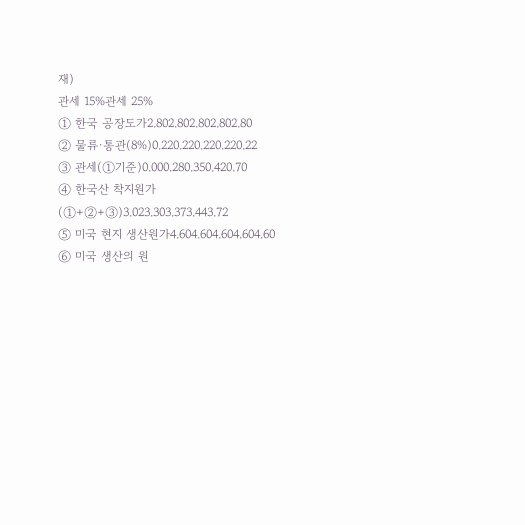재)
관세 15%관세 25%
① 한국 공장도가2.802.802.802.802.80
② 물류·통관(8%)0.220.220.220.220.22
③ 관세(①기준)0.000.280.350.420.70
④ 한국산 착지원가(①+②+③)3.023.303.373.443.72
⑤ 미국 현지 생산원가4.604.604.604.604.60
⑥ 미국 생산의 원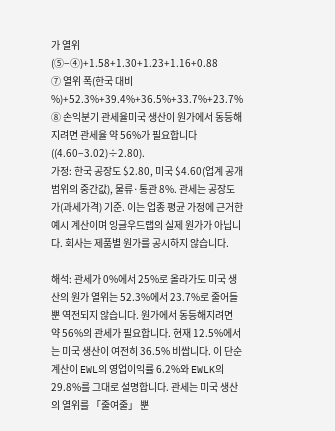가 열위(⑤−④)+1.58+1.30+1.23+1.16+0.88
⑦ 열위 폭(한국 대비 %)+52.3%+39.4%+36.5%+33.7%+23.7%
⑧ 손익분기 관세율미국 생산이 원가에서 동등해지려면 관세율 약 56%가 필요합니다((4.60−3.02)÷2.80).
가정: 한국 공장도 $2.80, 미국 $4.60(업계 공개 범위의 중간값), 물류·통관 8%. 관세는 공장도가(과세가격) 기준. 이는 업종 평균 가정에 근거한 예시 계산이며 잉글우드랩의 실제 원가가 아닙니다. 회사는 제품별 원가를 공시하지 않습니다.

해석: 관세가 0%에서 25%로 올라가도 미국 생산의 원가 열위는 52.3%에서 23.7%로 줄어들 뿐 역전되지 않습니다. 원가에서 동등해지려면 약 56%의 관세가 필요합니다. 현재 12.5%에서는 미국 생산이 여전히 36.5% 비쌉니다. 이 단순 계산이 EWL의 영업이익률 6.2%와 EWLK의 29.8%를 그대로 설명합니다. 관세는 미국 생산의 열위를 「줄여줄」 뿐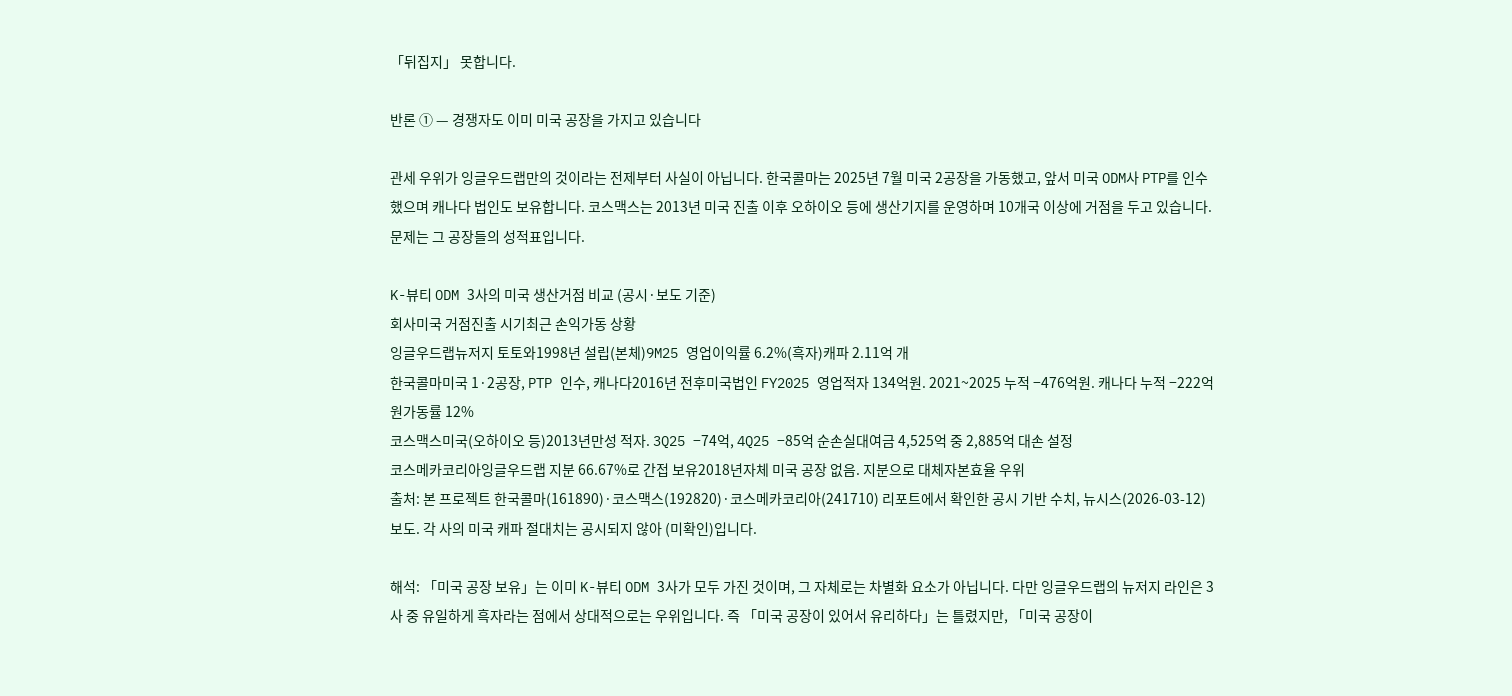「뒤집지」 못합니다.

반론 ① — 경쟁자도 이미 미국 공장을 가지고 있습니다

관세 우위가 잉글우드랩만의 것이라는 전제부터 사실이 아닙니다. 한국콜마는 2025년 7월 미국 2공장을 가동했고, 앞서 미국 ODM사 PTP를 인수했으며 캐나다 법인도 보유합니다. 코스맥스는 2013년 미국 진출 이후 오하이오 등에 생산기지를 운영하며 10개국 이상에 거점을 두고 있습니다. 문제는 그 공장들의 성적표입니다.

K-뷰티 ODM 3사의 미국 생산거점 비교 (공시·보도 기준)
회사미국 거점진출 시기최근 손익가동 상황
잉글우드랩뉴저지 토토와1998년 설립(본체)9M25 영업이익률 6.2%(흑자)캐파 2.11억 개
한국콜마미국 1·2공장, PTP 인수, 캐나다2016년 전후미국법인 FY2025 영업적자 134억원. 2021~2025 누적 −476억원. 캐나다 누적 −222억원가동률 12%
코스맥스미국(오하이오 등)2013년만성 적자. 3Q25 −74억, 4Q25 −85억 순손실대여금 4,525억 중 2,885억 대손 설정
코스메카코리아잉글우드랩 지분 66.67%로 간접 보유2018년자체 미국 공장 없음. 지분으로 대체자본효율 우위
출처: 본 프로젝트 한국콜마(161890)·코스맥스(192820)·코스메카코리아(241710) 리포트에서 확인한 공시 기반 수치, 뉴시스(2026-03-12) 보도. 각 사의 미국 캐파 절대치는 공시되지 않아 (미확인)입니다.

해석: 「미국 공장 보유」는 이미 K-뷰티 ODM 3사가 모두 가진 것이며, 그 자체로는 차별화 요소가 아닙니다. 다만 잉글우드랩의 뉴저지 라인은 3사 중 유일하게 흑자라는 점에서 상대적으로는 우위입니다. 즉 「미국 공장이 있어서 유리하다」는 틀렸지만, 「미국 공장이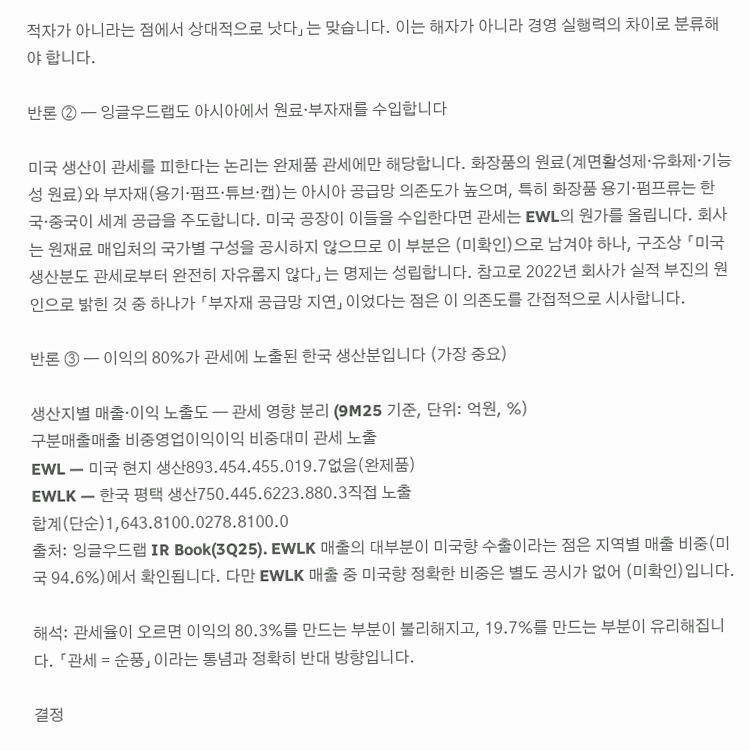적자가 아니라는 점에서 상대적으로 낫다」는 맞습니다. 이는 해자가 아니라 경영 실행력의 차이로 분류해야 합니다.

반론 ② — 잉글우드랩도 아시아에서 원료·부자재를 수입합니다

미국 생산이 관세를 피한다는 논리는 완제품 관세에만 해당합니다. 화장품의 원료(계면활성제·유화제·기능성 원료)와 부자재(용기·펌프·튜브·캡)는 아시아 공급망 의존도가 높으며, 특히 화장품 용기·펌프류는 한국·중국이 세계 공급을 주도합니다. 미국 공장이 이들을 수입한다면 관세는 EWL의 원가를 올립니다. 회사는 원재료 매입처의 국가별 구성을 공시하지 않으므로 이 부분은 (미확인)으로 남겨야 하나, 구조상 「미국 생산분도 관세로부터 완전히 자유롭지 않다」는 명제는 성립합니다. 참고로 2022년 회사가 실적 부진의 원인으로 밝힌 것 중 하나가 「부자재 공급망 지연」이었다는 점은 이 의존도를 간접적으로 시사합니다.

반론 ③ — 이익의 80%가 관세에 노출된 한국 생산분입니다 (가장 중요)

생산지별 매출·이익 노출도 — 관세 영향 분리 (9M25 기준, 단위: 억원, %)
구분매출매출 비중영업이익이익 비중대미 관세 노출
EWL — 미국 현지 생산893.454.455.019.7없음(완제품)
EWLK — 한국 평택 생산750.445.6223.880.3직접 노출
합계(단순)1,643.8100.0278.8100.0
출처: 잉글우드랩 IR Book(3Q25). EWLK 매출의 대부분이 미국향 수출이라는 점은 지역별 매출 비중(미국 94.6%)에서 확인됩니다. 다만 EWLK 매출 중 미국향 정확한 비중은 별도 공시가 없어 (미확인)입니다.

해석: 관세율이 오르면 이익의 80.3%를 만드는 부분이 불리해지고, 19.7%를 만드는 부분이 유리해집니다. 「관세 = 순풍」이라는 통념과 정확히 반대 방향입니다.

결정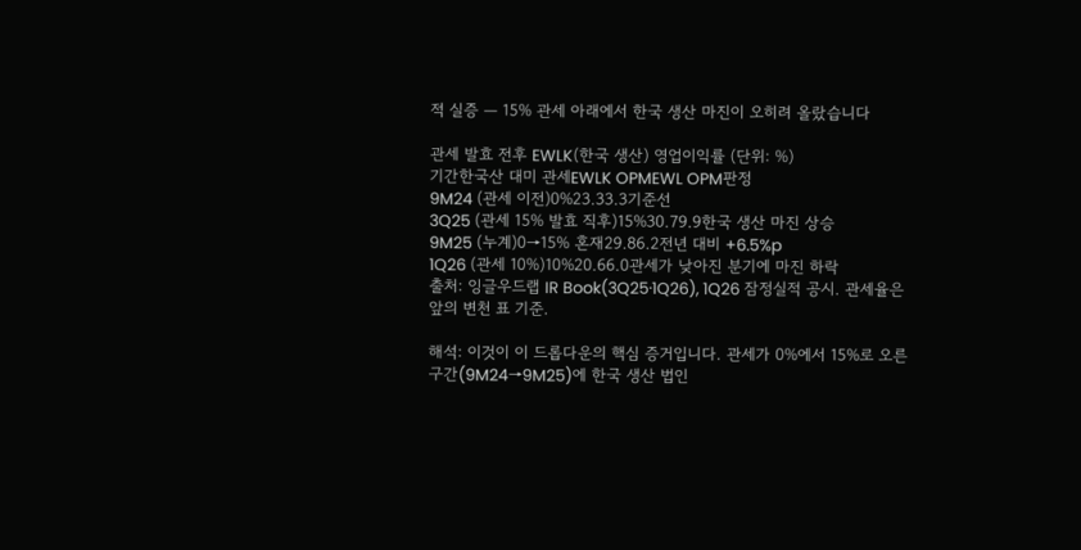적 실증 — 15% 관세 아래에서 한국 생산 마진이 오히려 올랐습니다

관세 발효 전후 EWLK(한국 생산) 영업이익률 (단위: %)
기간한국산 대미 관세EWLK OPMEWL OPM판정
9M24 (관세 이전)0%23.33.3기준선
3Q25 (관세 15% 발효 직후)15%30.79.9한국 생산 마진 상승
9M25 (누계)0→15% 혼재29.86.2전년 대비 +6.5%p
1Q26 (관세 10%)10%20.66.0관세가 낮아진 분기에 마진 하락
출처: 잉글우드랩 IR Book(3Q25·1Q26), 1Q26 잠정실적 공시. 관세율은 앞의 변천 표 기준.

해석: 이것이 이 드롭다운의 핵심 증거입니다. 관세가 0%에서 15%로 오른 구간(9M24→9M25)에 한국 생산 법인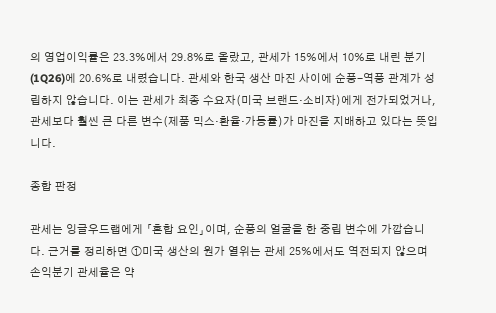의 영업이익률은 23.3%에서 29.8%로 올랐고, 관세가 15%에서 10%로 내린 분기(1Q26)에 20.6%로 내렸습니다. 관세와 한국 생산 마진 사이에 순풍-역풍 관계가 성립하지 않습니다. 이는 관세가 최종 수요자(미국 브랜드·소비자)에게 전가되었거나, 관세보다 훨씬 큰 다른 변수(제품 믹스·환율·가동률)가 마진을 지배하고 있다는 뜻입니다.

종합 판정

관세는 잉글우드랩에게 「혼합 요인」이며, 순풍의 얼굴을 한 중립 변수에 가깝습니다. 근거를 정리하면 ①미국 생산의 원가 열위는 관세 25%에서도 역전되지 않으며 손익분기 관세율은 약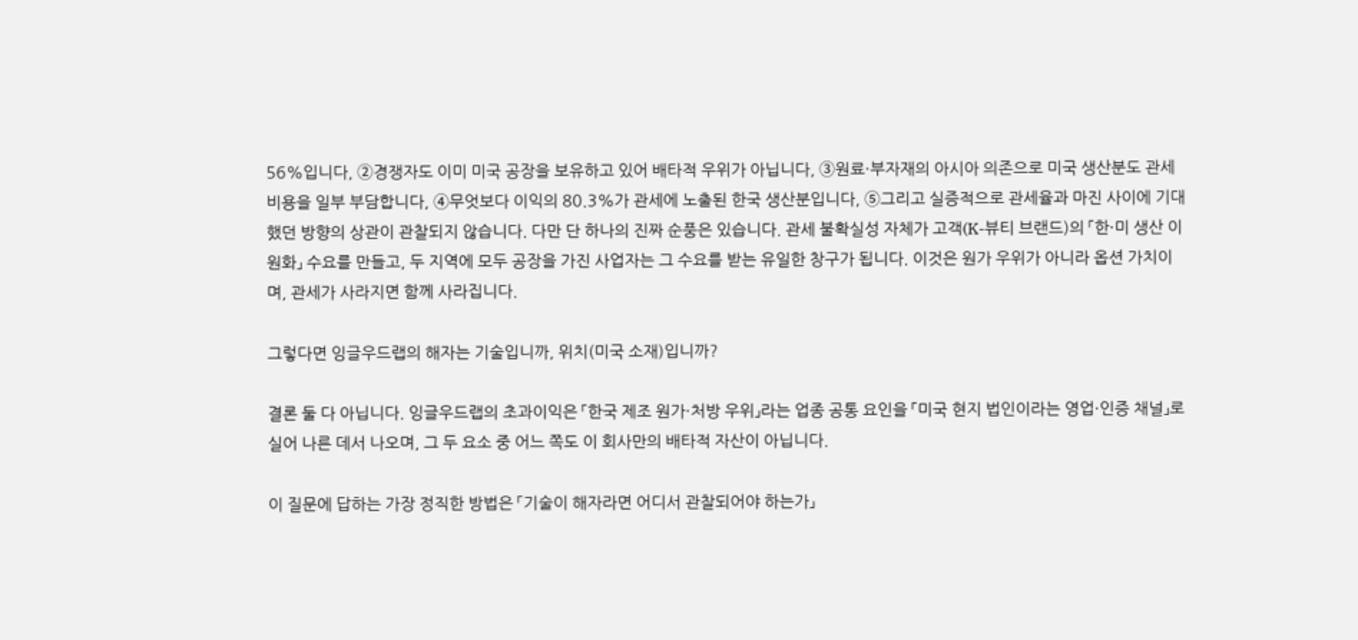56%입니다, ②경쟁자도 이미 미국 공장을 보유하고 있어 배타적 우위가 아닙니다, ③원료·부자재의 아시아 의존으로 미국 생산분도 관세 비용을 일부 부담합니다, ④무엇보다 이익의 80.3%가 관세에 노출된 한국 생산분입니다, ⑤그리고 실증적으로 관세율과 마진 사이에 기대했던 방향의 상관이 관찰되지 않습니다. 다만 단 하나의 진짜 순풍은 있습니다. 관세 불확실성 자체가 고객(K-뷰티 브랜드)의 「한·미 생산 이원화」 수요를 만들고, 두 지역에 모두 공장을 가진 사업자는 그 수요를 받는 유일한 창구가 됩니다. 이것은 원가 우위가 아니라 옵션 가치이며, 관세가 사라지면 함께 사라집니다.

그렇다면 잉글우드랩의 해자는 기술입니까, 위치(미국 소재)입니까?

결론 둘 다 아닙니다. 잉글우드랩의 초과이익은 「한국 제조 원가·처방 우위」라는 업종 공통 요인을 「미국 현지 법인이라는 영업·인증 채널」로 실어 나른 데서 나오며, 그 두 요소 중 어느 쪽도 이 회사만의 배타적 자산이 아닙니다.

이 질문에 답하는 가장 정직한 방법은 「기술이 해자라면 어디서 관찰되어야 하는가」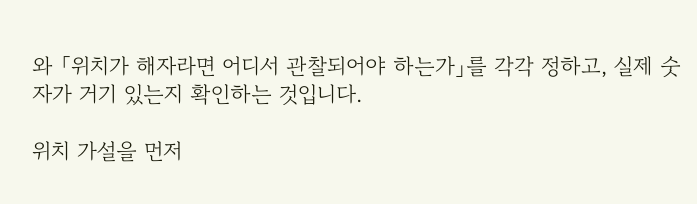와 「위치가 해자라면 어디서 관찰되어야 하는가」를 각각 정하고, 실제 숫자가 거기 있는지 확인하는 것입니다.

위치 가설을 먼저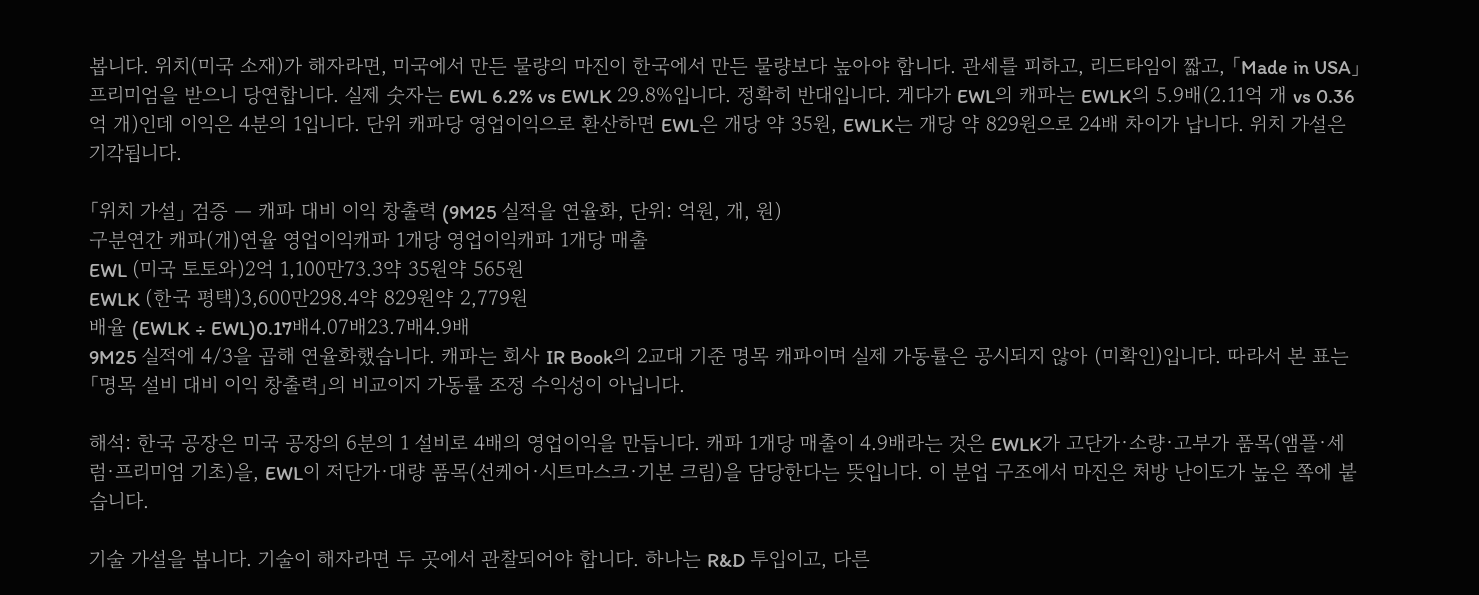봅니다. 위치(미국 소재)가 해자라면, 미국에서 만든 물량의 마진이 한국에서 만든 물량보다 높아야 합니다. 관세를 피하고, 리드타임이 짧고, 「Made in USA」 프리미엄을 받으니 당연합니다. 실제 숫자는 EWL 6.2% vs EWLK 29.8%입니다. 정확히 반대입니다. 게다가 EWL의 캐파는 EWLK의 5.9배(2.11억 개 vs 0.36억 개)인데 이익은 4분의 1입니다. 단위 캐파당 영업이익으로 환산하면 EWL은 개당 약 35원, EWLK는 개당 약 829원으로 24배 차이가 납니다. 위치 가설은 기각됩니다.

「위치 가설」 검증 — 캐파 대비 이익 창출력 (9M25 실적을 연율화, 단위: 억원, 개, 원)
구분연간 캐파(개)연율 영업이익캐파 1개당 영업이익캐파 1개당 매출
EWL (미국 토토와)2억 1,100만73.3약 35원약 565원
EWLK (한국 평택)3,600만298.4약 829원약 2,779원
배율 (EWLK ÷ EWL)0.17배4.07배23.7배4.9배
9M25 실적에 4/3을 곱해 연율화했습니다. 캐파는 회사 IR Book의 2교대 기준 명목 캐파이며 실제 가동률은 공시되지 않아 (미확인)입니다. 따라서 본 표는 「명목 설비 대비 이익 창출력」의 비교이지 가동률 조정 수익성이 아닙니다.

해석: 한국 공장은 미국 공장의 6분의 1 설비로 4배의 영업이익을 만듭니다. 캐파 1개당 매출이 4.9배라는 것은 EWLK가 고단가·소량·고부가 품목(앰플·세럼·프리미엄 기초)을, EWL이 저단가·대량 품목(선케어·시트마스크·기본 크림)을 담당한다는 뜻입니다. 이 분업 구조에서 마진은 처방 난이도가 높은 쪽에 붙습니다.

기술 가설을 봅니다. 기술이 해자라면 두 곳에서 관찰되어야 합니다. 하나는 R&D 투입이고, 다른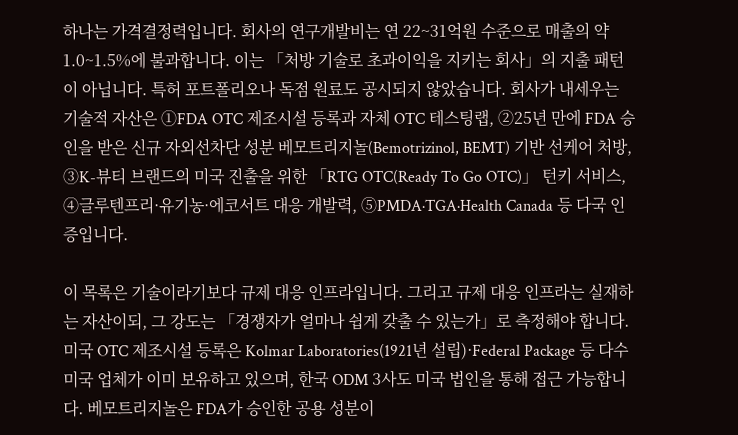하나는 가격결정력입니다. 회사의 연구개발비는 연 22~31억원 수준으로 매출의 약 1.0~1.5%에 불과합니다. 이는 「처방 기술로 초과이익을 지키는 회사」의 지출 패턴이 아닙니다. 특허 포트폴리오나 독점 원료도 공시되지 않았습니다. 회사가 내세우는 기술적 자산은 ①FDA OTC 제조시설 등록과 자체 OTC 테스팅랩, ②25년 만에 FDA 승인을 받은 신규 자외선차단 성분 베모트리지놀(Bemotrizinol, BEMT) 기반 선케어 처방, ③K-뷰티 브랜드의 미국 진출을 위한 「RTG OTC(Ready To Go OTC)」 턴키 서비스, ④글루텐프리·유기농·에코서트 대응 개발력, ⑤PMDA·TGA·Health Canada 등 다국 인증입니다.

이 목록은 기술이라기보다 규제 대응 인프라입니다. 그리고 규제 대응 인프라는 실재하는 자산이되, 그 강도는 「경쟁자가 얼마나 쉽게 갖출 수 있는가」로 측정해야 합니다. 미국 OTC 제조시설 등록은 Kolmar Laboratories(1921년 설립)·Federal Package 등 다수 미국 업체가 이미 보유하고 있으며, 한국 ODM 3사도 미국 법인을 통해 접근 가능합니다. 베모트리지놀은 FDA가 승인한 공용 성분이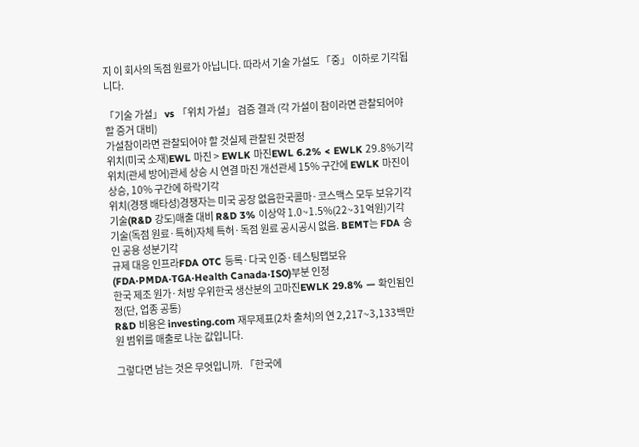지 이 회사의 독점 원료가 아닙니다. 따라서 기술 가설도 「중」 이하로 기각됩니다.

「기술 가설」 vs 「위치 가설」 검증 결과 (각 가설이 참이라면 관찰되어야 할 증거 대비)
가설참이라면 관찰되어야 할 것실제 관찰된 것판정
위치(미국 소재)EWL 마진 > EWLK 마진EWL 6.2% < EWLK 29.8%기각
위치(관세 방어)관세 상승 시 연결 마진 개선관세 15% 구간에 EWLK 마진이 상승, 10% 구간에 하락기각
위치(경쟁 배타성)경쟁자는 미국 공장 없음한국콜마·코스맥스 모두 보유기각
기술(R&D 강도)매출 대비 R&D 3% 이상약 1.0~1.5%(22~31억원)기각
기술(독점 원료·특허)자체 특허·독점 원료 공시공시 없음. BEMT는 FDA 승인 공용 성분기각
규제 대응 인프라FDA OTC 등록·다국 인증·테스팅랩보유(FDA·PMDA·TGA·Health Canada·ISO)부분 인정
한국 제조 원가·처방 우위한국 생산분의 고마진EWLK 29.8% — 확인됨인정(단, 업종 공통)
R&D 비용은 investing.com 재무제표(2차 출처)의 연 2,217~3,133백만원 범위를 매출로 나눈 값입니다.

그렇다면 남는 것은 무엇입니까. 「한국에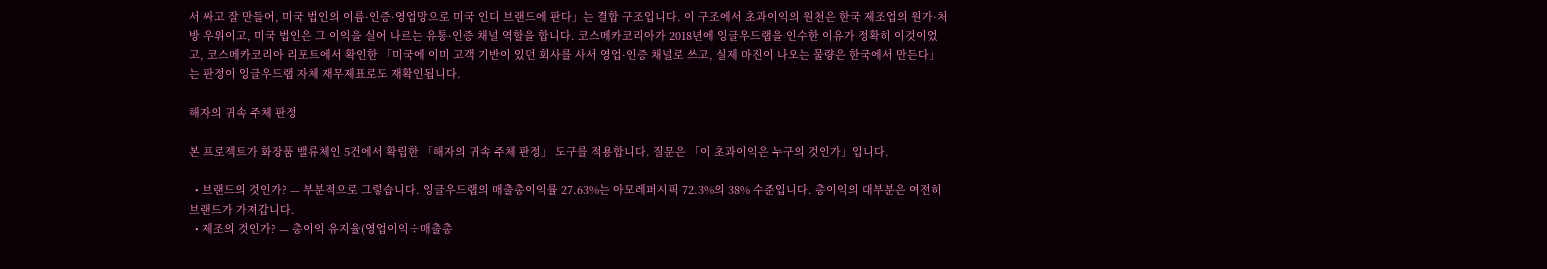서 싸고 잘 만들어, 미국 법인의 이름·인증·영업망으로 미국 인디 브랜드에 판다」는 결합 구조입니다. 이 구조에서 초과이익의 원천은 한국 제조업의 원가·처방 우위이고, 미국 법인은 그 이익을 실어 나르는 유통·인증 채널 역할을 합니다. 코스메카코리아가 2018년에 잉글우드랩을 인수한 이유가 정확히 이것이었고, 코스메카코리아 리포트에서 확인한 「미국에 이미 고객 기반이 있던 회사를 사서 영업·인증 채널로 쓰고, 실제 마진이 나오는 물량은 한국에서 만든다」는 판정이 잉글우드랩 자체 재무제표로도 재확인됩니다.

해자의 귀속 주체 판정

본 프로젝트가 화장품 밸류체인 5건에서 확립한 「해자의 귀속 주체 판정」 도구를 적용합니다. 질문은 「이 초과이익은 누구의 것인가」입니다.

  • 브랜드의 것인가? — 부분적으로 그렇습니다. 잉글우드랩의 매출총이익률 27.63%는 아모레퍼시픽 72.3%의 38% 수준입니다. 총이익의 대부분은 여전히 브랜드가 가져갑니다.
  • 제조의 것인가? — 총이익 유지율(영업이익÷매출총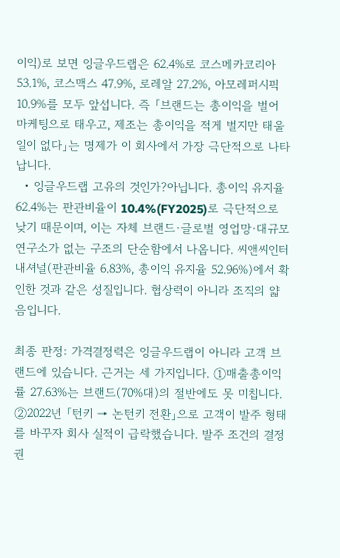이익)로 보면 잉글우드랩은 62.4%로 코스메카코리아 53.1%, 코스맥스 47.9%, 로레알 27.2%, 아모레퍼시픽 10.9%를 모두 앞섭니다. 즉 「브랜드는 총이익을 벌어 마케팅으로 태우고, 제조는 총이익을 적게 벌지만 태울 일이 없다」는 명제가 이 회사에서 가장 극단적으로 나타납니다.
  • 잉글우드랩 고유의 것인가?아닙니다. 총이익 유지율 62.4%는 판관비율이 10.4%(FY2025)로 극단적으로 낮기 때문이며, 이는 자체 브랜드·글로벌 영업망·대규모 연구소가 없는 구조의 단순함에서 나옵니다. 씨앤씨인터내셔널(판관비율 6.83%, 총이익 유지율 52.96%)에서 확인한 것과 같은 성질입니다. 협상력이 아니라 조직의 얇음입니다.

최종 판정: 가격결정력은 잉글우드랩이 아니라 고객 브랜드에 있습니다. 근거는 세 가지입니다. ①매출총이익률 27.63%는 브랜드(70%대)의 절반에도 못 미칩니다. ②2022년 「턴키 → 논턴키 전환」으로 고객이 발주 형태를 바꾸자 회사 실적이 급락했습니다. 발주 조건의 결정권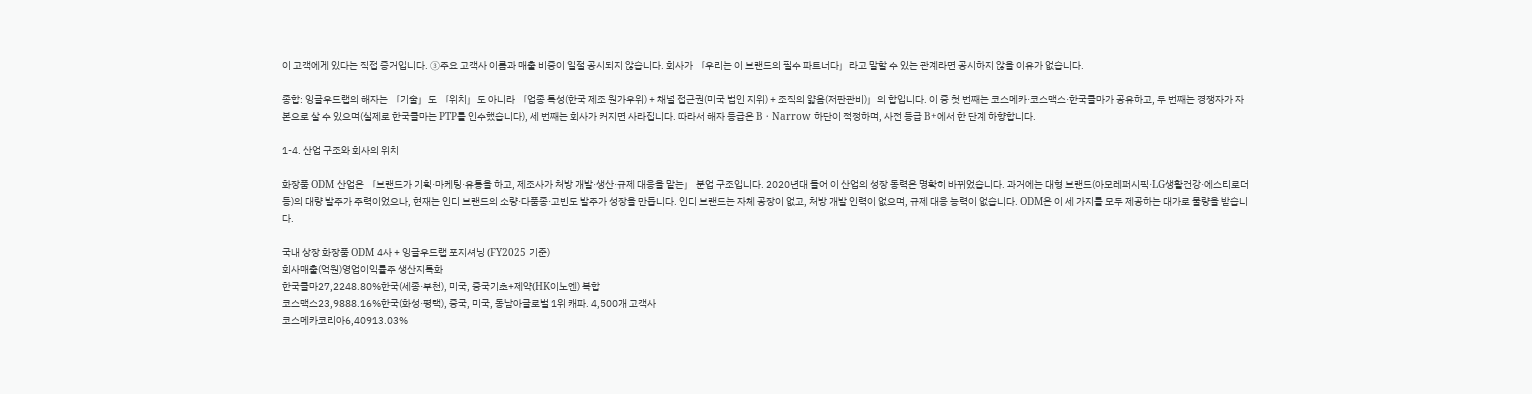이 고객에게 있다는 직접 증거입니다. ③주요 고객사 이름과 매출 비중이 일절 공시되지 않습니다. 회사가 「우리는 이 브랜드의 필수 파트너다」라고 말할 수 있는 관계라면 공시하지 않을 이유가 없습니다.

종합: 잉글우드랩의 해자는 「기술」도 「위치」도 아니라 「업종 특성(한국 제조 원가우위) + 채널 접근권(미국 법인 지위) + 조직의 얇음(저판관비)」의 합입니다. 이 중 첫 번째는 코스메카·코스맥스·한국콜마가 공유하고, 두 번째는 경쟁자가 자본으로 살 수 있으며(실제로 한국콜마는 PTP를 인수했습니다), 세 번째는 회사가 커지면 사라집니다. 따라서 해자 등급은 B · Narrow 하단이 적정하며, 사전 등급 B+에서 한 단계 하향합니다.

1-4. 산업 구조와 회사의 위치

화장품 ODM 산업은 「브랜드가 기획·마케팅·유통을 하고, 제조사가 처방 개발·생산·규제 대응을 맡는」 분업 구조입니다. 2020년대 들어 이 산업의 성장 동력은 명확히 바뀌었습니다. 과거에는 대형 브랜드(아모레퍼시픽·LG생활건강·에스티로더 등)의 대량 발주가 주력이었으나, 현재는 인디 브랜드의 소량·다품종·고빈도 발주가 성장을 만듭니다. 인디 브랜드는 자체 공장이 없고, 처방 개발 인력이 없으며, 규제 대응 능력이 없습니다. ODM은 이 세 가지를 모두 제공하는 대가로 물량을 받습니다.

국내 상장 화장품 ODM 4사 + 잉글우드랩 포지셔닝 (FY2025 기준)
회사매출(억원)영업이익률주 생산지특화
한국콜마27,2248.80%한국(세종·부천), 미국, 중국기초+제약(HK이노엔) 복합
코스맥스23,9888.16%한국(화성·평택), 중국, 미국, 동남아글로벌 1위 캐파. 4,500개 고객사
코스메카코리아6,40913.03%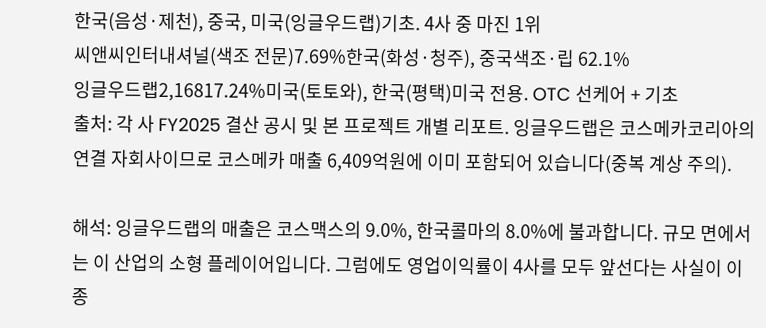한국(음성·제천), 중국, 미국(잉글우드랩)기초. 4사 중 마진 1위
씨앤씨인터내셔널(색조 전문)7.69%한국(화성·청주), 중국색조·립 62.1%
잉글우드랩2,16817.24%미국(토토와), 한국(평택)미국 전용. OTC 선케어 + 기초
출처: 각 사 FY2025 결산 공시 및 본 프로젝트 개별 리포트. 잉글우드랩은 코스메카코리아의 연결 자회사이므로 코스메카 매출 6,409억원에 이미 포함되어 있습니다(중복 계상 주의).

해석: 잉글우드랩의 매출은 코스맥스의 9.0%, 한국콜마의 8.0%에 불과합니다. 규모 면에서는 이 산업의 소형 플레이어입니다. 그럼에도 영업이익률이 4사를 모두 앞선다는 사실이 이 종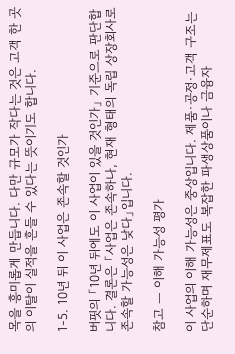목을 흥미롭게 만듭니다. 다만 규모가 작다는 것은 고객 한 곳의 이탈이 실적을 흔들 수 있다는 뜻이기도 합니다.

1-5. 10년 뒤 이 사업은 존속할 것인가

버핏의 「10년 뒤에도 이 사업이 있을 것인가」 기준으로 판단합니다. 결론은 「사업은 존속하나, 현재 형태의 독립 상장회사로 존속할 가능성은 낮다」입니다.

참고 — 이해 가능성 평가

이 사업의 이해 가능성은 중상입니다. 제품·공정·고객 구조는 단순하며 재무제표도 복잡한 파생상품이나 금융자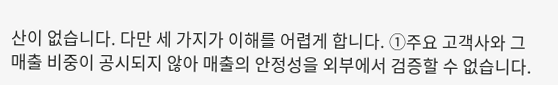산이 없습니다. 다만 세 가지가 이해를 어렵게 합니다. ①주요 고객사와 그 매출 비중이 공시되지 않아 매출의 안정성을 외부에서 검증할 수 없습니다.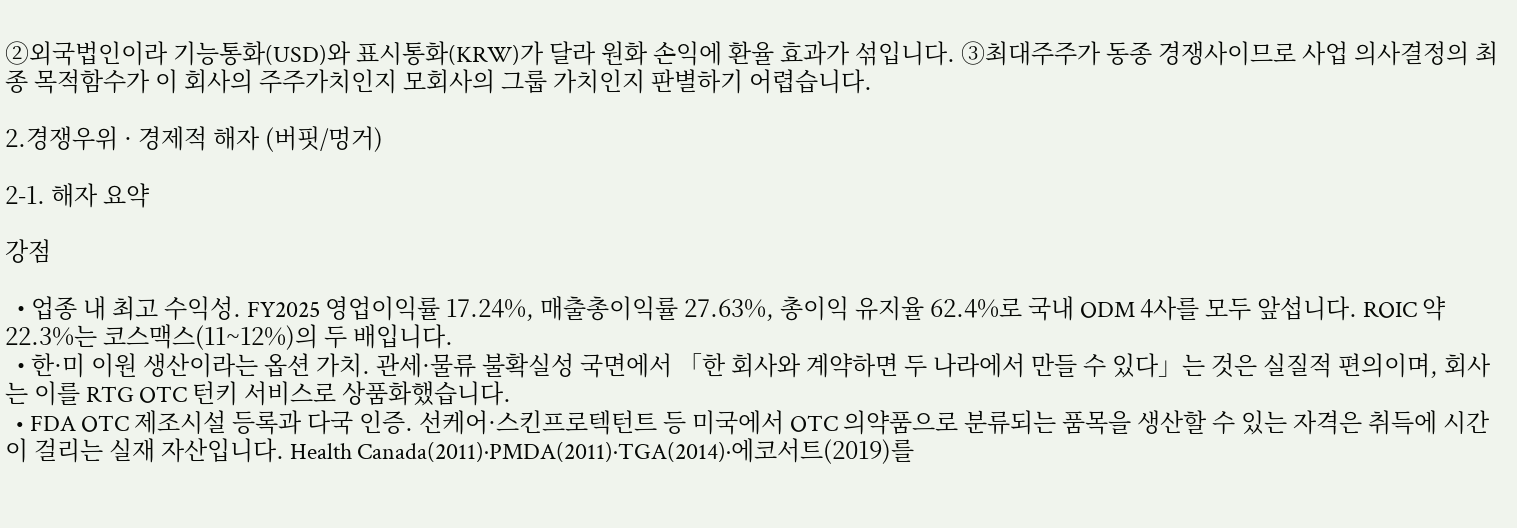②외국법인이라 기능통화(USD)와 표시통화(KRW)가 달라 원화 손익에 환율 효과가 섞입니다. ③최대주주가 동종 경쟁사이므로 사업 의사결정의 최종 목적함수가 이 회사의 주주가치인지 모회사의 그룹 가치인지 판별하기 어렵습니다.

2.경쟁우위 · 경제적 해자 (버핏/멍거)

2-1. 해자 요약

강점

  • 업종 내 최고 수익성. FY2025 영업이익률 17.24%, 매출총이익률 27.63%, 총이익 유지율 62.4%로 국내 ODM 4사를 모두 앞섭니다. ROIC 약 22.3%는 코스맥스(11~12%)의 두 배입니다.
  • 한·미 이원 생산이라는 옵션 가치. 관세·물류 불확실성 국면에서 「한 회사와 계약하면 두 나라에서 만들 수 있다」는 것은 실질적 편의이며, 회사는 이를 RTG OTC 턴키 서비스로 상품화했습니다.
  • FDA OTC 제조시설 등록과 다국 인증. 선케어·스킨프로텍턴트 등 미국에서 OTC 의약품으로 분류되는 품목을 생산할 수 있는 자격은 취득에 시간이 걸리는 실재 자산입니다. Health Canada(2011)·PMDA(2011)·TGA(2014)·에코서트(2019)를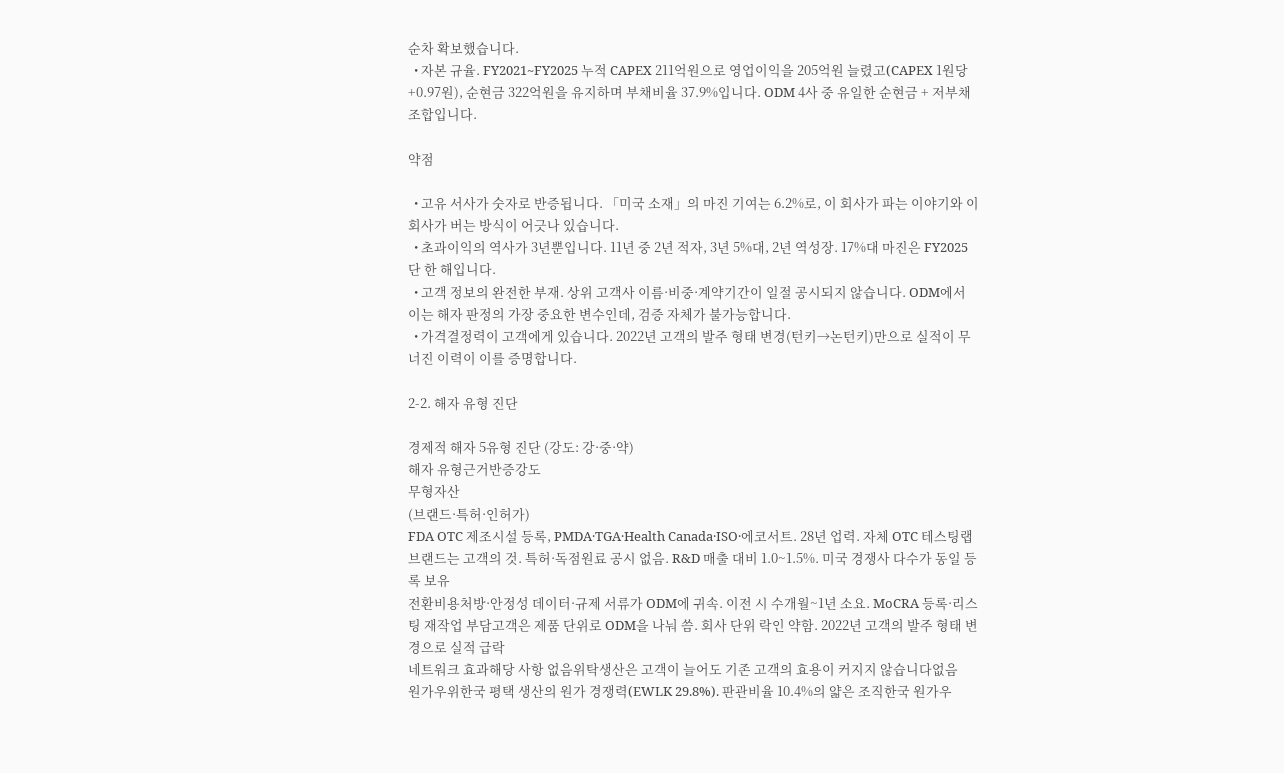순차 확보했습니다.
  • 자본 규율. FY2021~FY2025 누적 CAPEX 211억원으로 영업이익을 205억원 늘렸고(CAPEX 1원당 +0.97원), 순현금 322억원을 유지하며 부채비율 37.9%입니다. ODM 4사 중 유일한 순현금 + 저부채 조합입니다.

약점

  • 고유 서사가 숫자로 반증됩니다. 「미국 소재」의 마진 기여는 6.2%로, 이 회사가 파는 이야기와 이 회사가 버는 방식이 어긋나 있습니다.
  • 초과이익의 역사가 3년뿐입니다. 11년 중 2년 적자, 3년 5%대, 2년 역성장. 17%대 마진은 FY2025 단 한 해입니다.
  • 고객 정보의 완전한 부재. 상위 고객사 이름·비중·계약기간이 일절 공시되지 않습니다. ODM에서 이는 해자 판정의 가장 중요한 변수인데, 검증 자체가 불가능합니다.
  • 가격결정력이 고객에게 있습니다. 2022년 고객의 발주 형태 변경(턴키→논턴키)만으로 실적이 무너진 이력이 이를 증명합니다.

2-2. 해자 유형 진단

경제적 해자 5유형 진단 (강도: 강·중·약)
해자 유형근거반증강도
무형자산
(브랜드·특허·인허가)
FDA OTC 제조시설 등록, PMDA·TGA·Health Canada·ISO·에코서트. 28년 업력. 자체 OTC 테스팅랩브랜드는 고객의 것. 특허·독점원료 공시 없음. R&D 매출 대비 1.0~1.5%. 미국 경쟁사 다수가 동일 등록 보유
전환비용처방·안정성 데이터·규제 서류가 ODM에 귀속. 이전 시 수개월~1년 소요. MoCRA 등록·리스팅 재작업 부담고객은 제품 단위로 ODM을 나눠 씀. 회사 단위 락인 약함. 2022년 고객의 발주 형태 변경으로 실적 급락
네트워크 효과해당 사항 없음위탁생산은 고객이 늘어도 기존 고객의 효용이 커지지 않습니다없음
원가우위한국 평택 생산의 원가 경쟁력(EWLK 29.8%). 판관비율 10.4%의 얇은 조직한국 원가우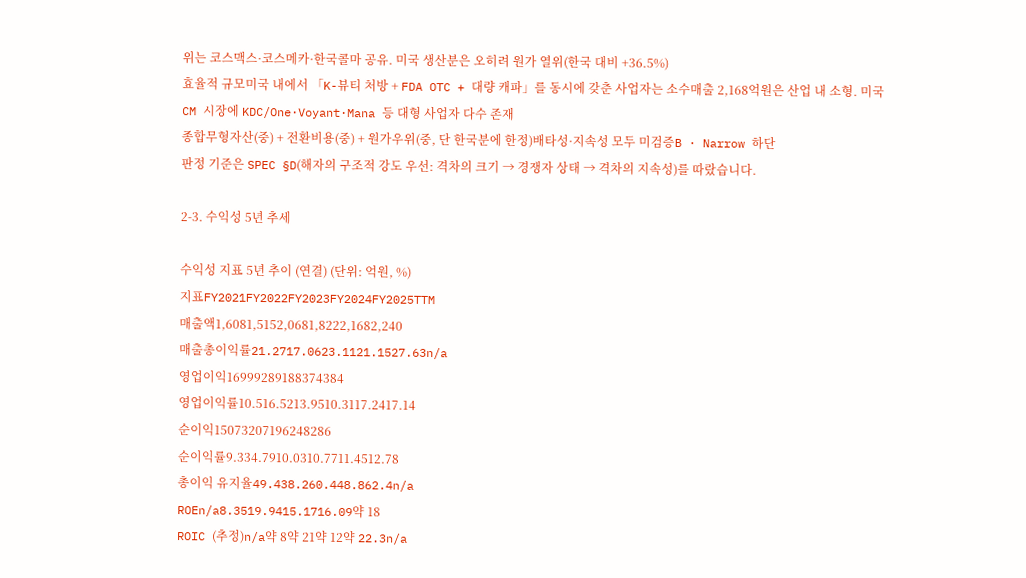위는 코스맥스·코스메카·한국콜마 공유. 미국 생산분은 오히려 원가 열위(한국 대비 +36.5%)
효율적 규모미국 내에서 「K-뷰티 처방 + FDA OTC + 대량 캐파」를 동시에 갖춘 사업자는 소수매출 2,168억원은 산업 내 소형. 미국 CM 시장에 KDC/One·Voyant·Mana 등 대형 사업자 다수 존재
종합무형자산(중) + 전환비용(중) + 원가우위(중, 단 한국분에 한정)배타성·지속성 모두 미검증B · Narrow 하단
판정 기준은 SPEC §D(해자의 구조적 강도 우선: 격차의 크기 → 경쟁자 상태 → 격차의 지속성)를 따랐습니다.

2-3. 수익성 5년 추세

수익성 지표 5년 추이 (연결) (단위: 억원, %)
지표FY2021FY2022FY2023FY2024FY2025TTM
매출액1,6081,5152,0681,8222,1682,240
매출총이익률21.2717.0623.1121.1527.63n/a
영업이익16999289188374384
영업이익률10.516.5213.9510.3117.2417.14
순이익15073207196248286
순이익률9.334.7910.0310.7711.4512.78
총이익 유지율49.438.260.448.862.4n/a
ROEn/a8.3519.9415.1716.09약 18
ROIC (추정)n/a약 8약 21약 12약 22.3n/a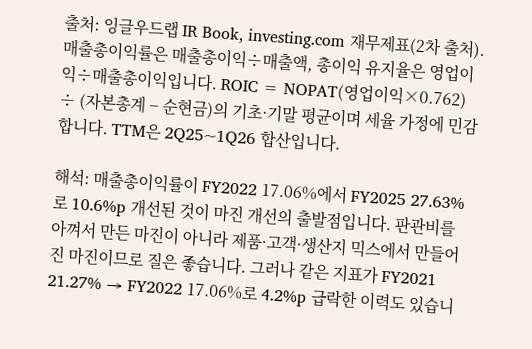출처: 잉글우드랩 IR Book, investing.com 재무제표(2차 출처). 매출총이익률은 매출총이익÷매출액, 총이익 유지율은 영업이익÷매출총이익입니다. ROIC = NOPAT(영업이익×0.762) ÷ (자본총계 − 순현금)의 기초·기말 평균이며 세율 가정에 민감합니다. TTM은 2Q25~1Q26 합산입니다.

해석: 매출총이익률이 FY2022 17.06%에서 FY2025 27.63%로 10.6%p 개선된 것이 마진 개선의 출발점입니다. 판관비를 아껴서 만든 마진이 아니라 제품·고객·생산지 믹스에서 만들어진 마진이므로 질은 좋습니다. 그러나 같은 지표가 FY2021 21.27% → FY2022 17.06%로 4.2%p 급락한 이력도 있습니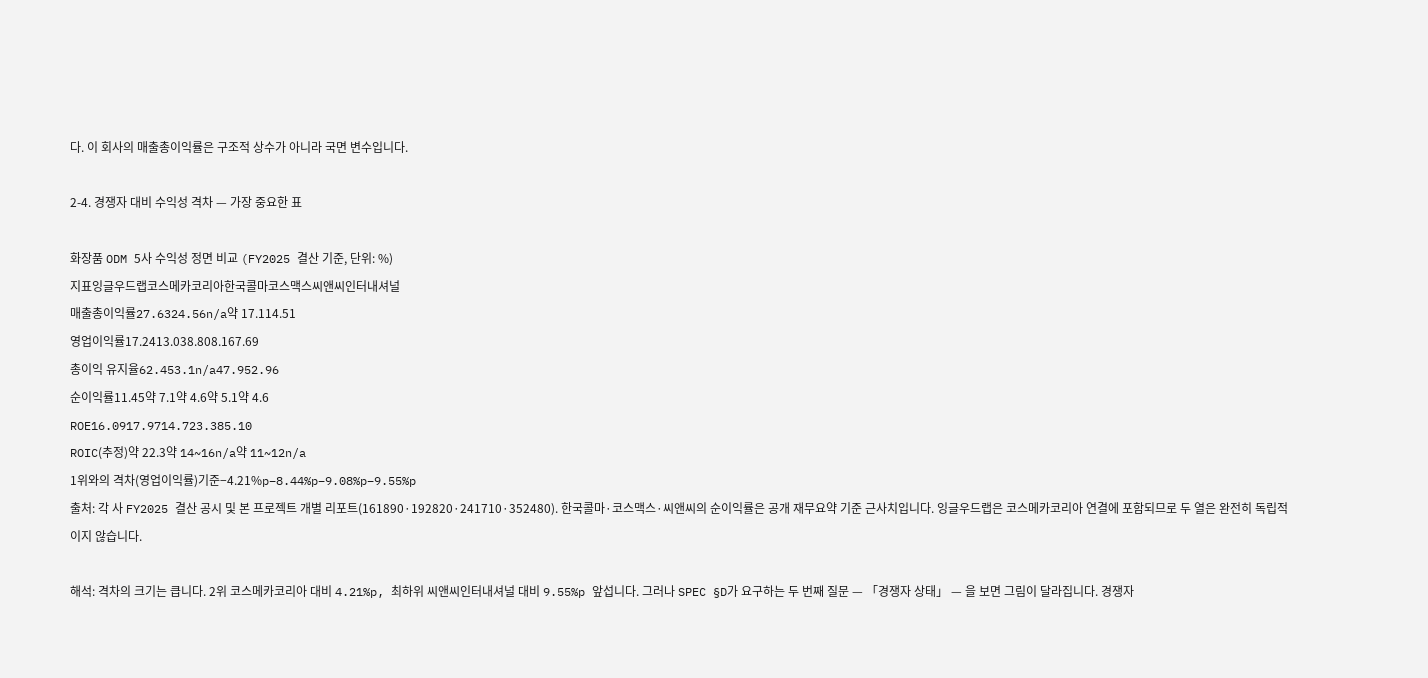다. 이 회사의 매출총이익률은 구조적 상수가 아니라 국면 변수입니다.

2-4. 경쟁자 대비 수익성 격차 — 가장 중요한 표

화장품 ODM 5사 수익성 정면 비교 (FY2025 결산 기준, 단위: %)
지표잉글우드랩코스메카코리아한국콜마코스맥스씨앤씨인터내셔널
매출총이익률27.6324.56n/a약 17.114.51
영업이익률17.2413.038.808.167.69
총이익 유지율62.453.1n/a47.952.96
순이익률11.45약 7.1약 4.6약 5.1약 4.6
ROE16.0917.9714.723.385.10
ROIC(추정)약 22.3약 14~16n/a약 11~12n/a
1위와의 격차(영업이익률)기준−4.21%p−8.44%p−9.08%p−9.55%p
출처: 각 사 FY2025 결산 공시 및 본 프로젝트 개별 리포트(161890·192820·241710·352480). 한국콜마·코스맥스·씨앤씨의 순이익률은 공개 재무요약 기준 근사치입니다. 잉글우드랩은 코스메카코리아 연결에 포함되므로 두 열은 완전히 독립적이지 않습니다.

해석: 격차의 크기는 큽니다. 2위 코스메카코리아 대비 4.21%p, 최하위 씨앤씨인터내셔널 대비 9.55%p 앞섭니다. 그러나 SPEC §D가 요구하는 두 번째 질문 — 「경쟁자 상태」 — 을 보면 그림이 달라집니다. 경쟁자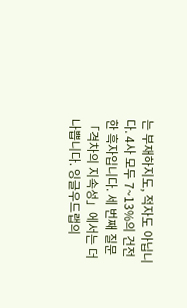는 부재하지도, 적자도 아닙니다. 4사 모두 7~13%의 건전한 흑자입니다. 세 번째 질문 「격차의 지속성」에서는 더 나쁩니다. 잉글우드랩의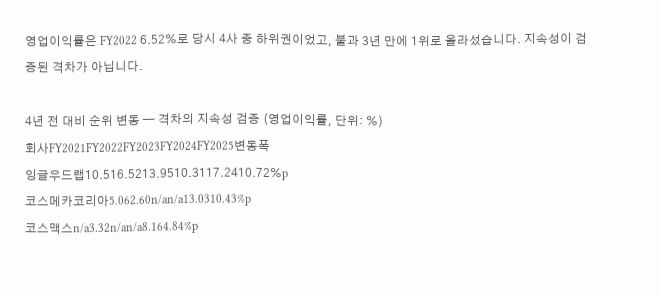영업이익률은 FY2022 6.52%로 당시 4사 중 하위권이었고, 불과 3년 만에 1위로 올라섰습니다. 지속성이 검증된 격차가 아닙니다.

4년 전 대비 순위 변동 — 격차의 지속성 검증 (영업이익률, 단위: %)
회사FY2021FY2022FY2023FY2024FY2025변동폭
잉글우드랩10.516.5213.9510.3117.2410.72%p
코스메카코리아5.062.60n/an/a13.0310.43%p
코스맥스n/a3.32n/an/a8.164.84%p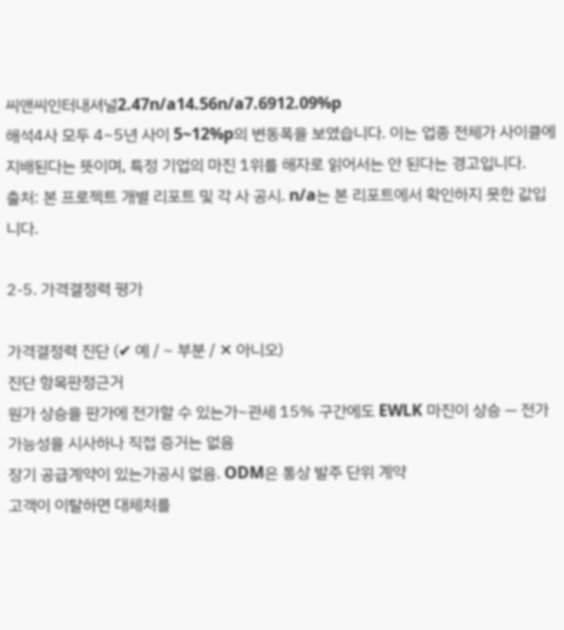씨앤씨인터내셔널2.47n/a14.56n/a7.6912.09%p
해석4사 모두 4~5년 사이 5~12%p의 변동폭을 보였습니다. 이는 업종 전체가 사이클에 지배된다는 뜻이며, 특정 기업의 마진 1위를 해자로 읽어서는 안 된다는 경고입니다.
출처: 본 프로젝트 개별 리포트 및 각 사 공시. n/a는 본 리포트에서 확인하지 못한 값입니다.

2-5. 가격결정력 평가

가격결정력 진단 (✔ 예 / ~ 부분 / ✕ 아니오)
진단 항목판정근거
원가 상승을 판가에 전가할 수 있는가~관세 15% 구간에도 EWLK 마진이 상승 — 전가 가능성을 시사하나 직접 증거는 없음
장기 공급계약이 있는가공시 없음. ODM은 통상 발주 단위 계약
고객이 이탈하면 대체처를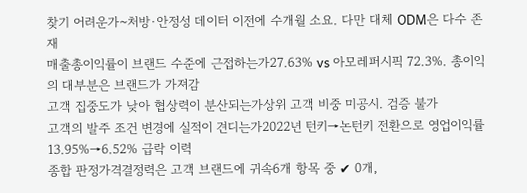찾기 어려운가~처방·안정성 데이터 이전에 수개월 소요. 다만 대체 ODM은 다수 존재
매출총이익률이 브랜드 수준에 근접하는가27.63% vs 아모레퍼시픽 72.3%. 총이익의 대부분은 브랜드가 가져감
고객 집중도가 낮아 협상력이 분산되는가상위 고객 비중 미공시. 검증 불가
고객의 발주 조건 변경에 실적이 견디는가2022년 턴키→논턴키 전환으로 영업이익률 13.95%→6.52% 급락 이력
종합 판정가격결정력은 고객 브랜드에 귀속6개 항목 중 ✔ 0개,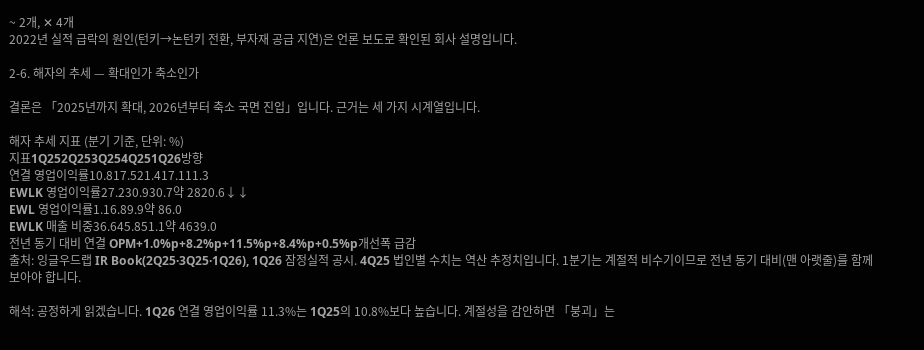~ 2개, ✕ 4개
2022년 실적 급락의 원인(턴키→논턴키 전환, 부자재 공급 지연)은 언론 보도로 확인된 회사 설명입니다.

2-6. 해자의 추세 — 확대인가 축소인가

결론은 「2025년까지 확대, 2026년부터 축소 국면 진입」입니다. 근거는 세 가지 시계열입니다.

해자 추세 지표 (분기 기준, 단위: %)
지표1Q252Q253Q254Q251Q26방향
연결 영업이익률10.817.521.417.111.3
EWLK 영업이익률27.230.930.7약 2820.6↓↓
EWL 영업이익률1.16.89.9약 86.0
EWLK 매출 비중36.645.851.1약 4639.0
전년 동기 대비 연결 OPM+1.0%p+8.2%p+11.5%p+8.4%p+0.5%p개선폭 급감
출처: 잉글우드랩 IR Book(2Q25·3Q25·1Q26), 1Q26 잠정실적 공시. 4Q25 법인별 수치는 역산 추정치입니다. 1분기는 계절적 비수기이므로 전년 동기 대비(맨 아랫줄)를 함께 보아야 합니다.

해석: 공정하게 읽겠습니다. 1Q26 연결 영업이익률 11.3%는 1Q25의 10.8%보다 높습니다. 계절성을 감안하면 「붕괴」는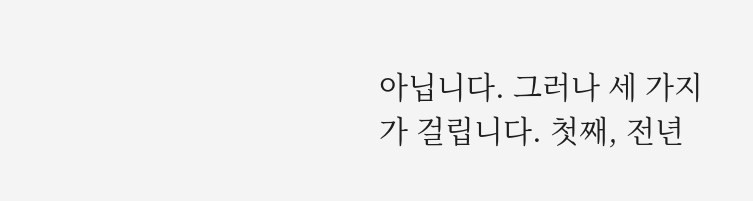아닙니다. 그러나 세 가지가 걸립니다. 첫째, 전년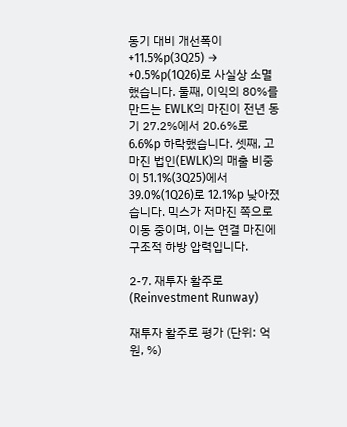동기 대비 개선폭이 +11.5%p(3Q25) → +0.5%p(1Q26)로 사실상 소멸했습니다. 둘째, 이익의 80%를 만드는 EWLK의 마진이 전년 동기 27.2%에서 20.6%로 6.6%p 하락했습니다. 셋째, 고마진 법인(EWLK)의 매출 비중이 51.1%(3Q25)에서 39.0%(1Q26)로 12.1%p 낮아졌습니다. 믹스가 저마진 쪽으로 이동 중이며, 이는 연결 마진에 구조적 하방 압력입니다.

2-7. 재투자 활주로(Reinvestment Runway)

재투자 활주로 평가 (단위: 억원, %)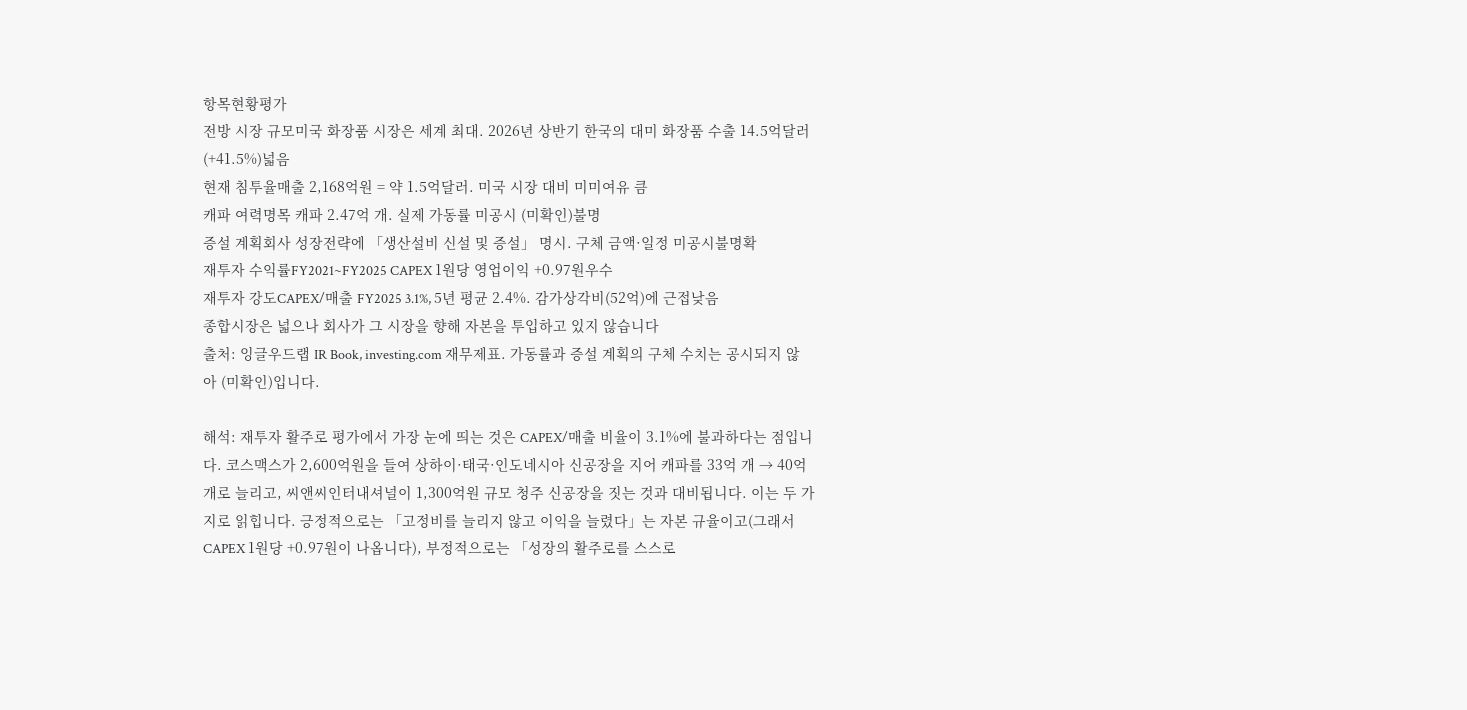항목현황평가
전방 시장 규모미국 화장품 시장은 세계 최대. 2026년 상반기 한국의 대미 화장품 수출 14.5억달러(+41.5%)넓음
현재 침투율매출 2,168억원 = 약 1.5억달러. 미국 시장 대비 미미여유 큼
캐파 여력명목 캐파 2.47억 개. 실제 가동률 미공시 (미확인)불명
증설 계획회사 성장전략에 「생산설비 신설 및 증설」 명시. 구체 금액·일정 미공시불명확
재투자 수익률FY2021~FY2025 CAPEX 1원당 영업이익 +0.97원우수
재투자 강도CAPEX/매출 FY2025 3.1%, 5년 평균 2.4%. 감가상각비(52억)에 근접낮음
종합시장은 넓으나 회사가 그 시장을 향해 자본을 투입하고 있지 않습니다
출처: 잉글우드랩 IR Book, investing.com 재무제표. 가동률과 증설 계획의 구체 수치는 공시되지 않아 (미확인)입니다.

해석: 재투자 활주로 평가에서 가장 눈에 띄는 것은 CAPEX/매출 비율이 3.1%에 불과하다는 점입니다. 코스맥스가 2,600억원을 들여 상하이·태국·인도네시아 신공장을 지어 캐파를 33억 개 → 40억 개로 늘리고, 씨앤씨인터내셔널이 1,300억원 규모 청주 신공장을 짓는 것과 대비됩니다. 이는 두 가지로 읽힙니다. 긍정적으로는 「고정비를 늘리지 않고 이익을 늘렸다」는 자본 규율이고(그래서 CAPEX 1원당 +0.97원이 나옵니다), 부정적으로는 「성장의 활주로를 스스로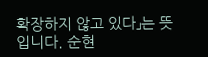확장하지 않고 있다」는 뜻입니다. 순현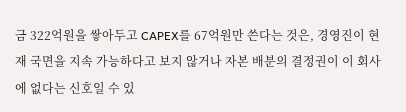금 322억원을 쌓아두고 CAPEX를 67억원만 쓴다는 것은, 경영진이 현재 국면을 지속 가능하다고 보지 않거나 자본 배분의 결정권이 이 회사에 없다는 신호일 수 있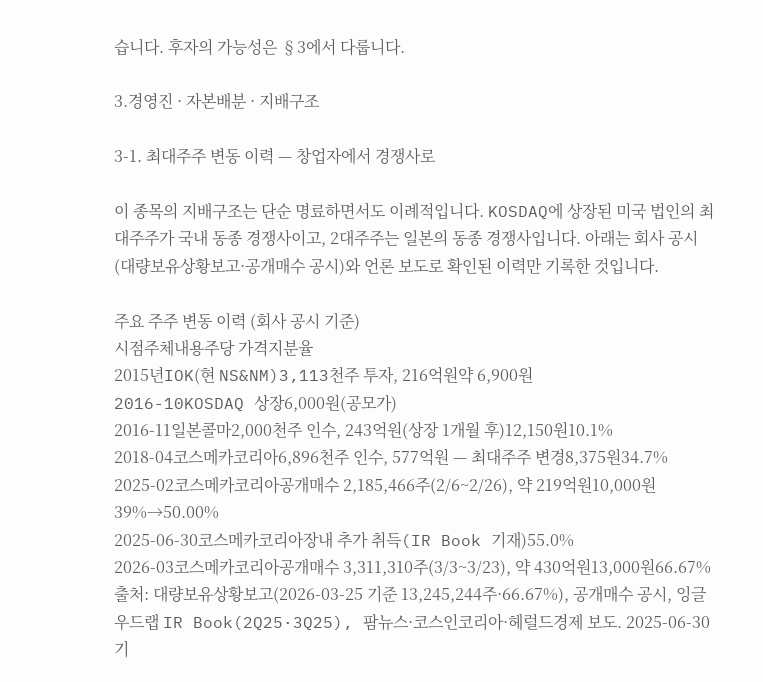습니다. 후자의 가능성은 §3에서 다룹니다.

3.경영진 · 자본배분 · 지배구조

3-1. 최대주주 변동 이력 — 창업자에서 경쟁사로

이 종목의 지배구조는 단순 명료하면서도 이례적입니다. KOSDAQ에 상장된 미국 법인의 최대주주가 국내 동종 경쟁사이고, 2대주주는 일본의 동종 경쟁사입니다. 아래는 회사 공시(대량보유상황보고·공개매수 공시)와 언론 보도로 확인된 이력만 기록한 것입니다.

주요 주주 변동 이력 (회사 공시 기준)
시점주체내용주당 가격지분율
2015년IOK(현 NS&NM)3,113천주 투자, 216억원약 6,900원
2016-10KOSDAQ 상장6,000원(공모가)
2016-11일본콜마2,000천주 인수, 243억원(상장 1개월 후)12,150원10.1%
2018-04코스메카코리아6,896천주 인수, 577억원 — 최대주주 변경8,375원34.7%
2025-02코스메카코리아공개매수 2,185,466주(2/6~2/26), 약 219억원10,000원39%→50.00%
2025-06-30코스메카코리아장내 추가 취득(IR Book 기재)55.0%
2026-03코스메카코리아공개매수 3,311,310주(3/3~3/23), 약 430억원13,000원66.67%
출처: 대량보유상황보고(2026-03-25 기준 13,245,244주·66.67%), 공개매수 공시, 잉글우드랩 IR Book(2Q25·3Q25), 팜뉴스·코스인코리아·헤럴드경제 보도. 2025-06-30 기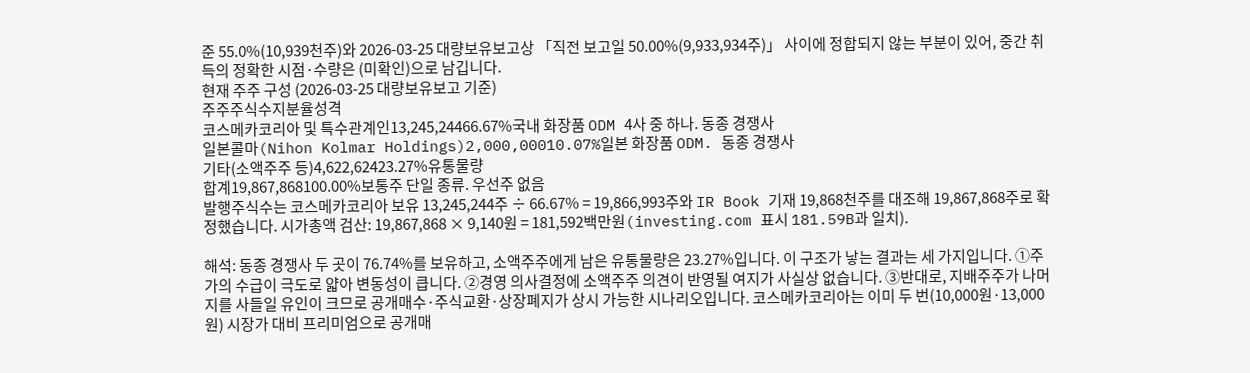준 55.0%(10,939천주)와 2026-03-25 대량보유보고상 「직전 보고일 50.00%(9,933,934주)」 사이에 정합되지 않는 부분이 있어, 중간 취득의 정확한 시점·수량은 (미확인)으로 남깁니다.
현재 주주 구성 (2026-03-25 대량보유보고 기준)
주주주식수지분율성격
코스메카코리아 및 특수관계인13,245,24466.67%국내 화장품 ODM 4사 중 하나. 동종 경쟁사
일본콜마(Nihon Kolmar Holdings)2,000,00010.07%일본 화장품 ODM. 동종 경쟁사
기타(소액주주 등)4,622,62423.27%유통물량
합계19,867,868100.00%보통주 단일 종류. 우선주 없음
발행주식수는 코스메카코리아 보유 13,245,244주 ÷ 66.67% = 19,866,993주와 IR Book 기재 19,868천주를 대조해 19,867,868주로 확정했습니다. 시가총액 검산: 19,867,868 × 9,140원 = 181,592백만원(investing.com 표시 181.59B과 일치).

해석: 동종 경쟁사 두 곳이 76.74%를 보유하고, 소액주주에게 남은 유통물량은 23.27%입니다. 이 구조가 낳는 결과는 세 가지입니다. ①주가의 수급이 극도로 얇아 변동성이 큽니다. ②경영 의사결정에 소액주주 의견이 반영될 여지가 사실상 없습니다. ③반대로, 지배주주가 나머지를 사들일 유인이 크므로 공개매수·주식교환·상장폐지가 상시 가능한 시나리오입니다. 코스메카코리아는 이미 두 번(10,000원·13,000원) 시장가 대비 프리미엄으로 공개매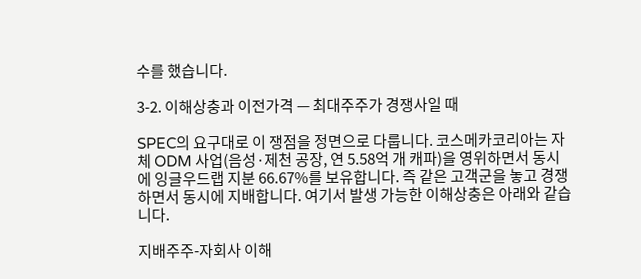수를 했습니다.

3-2. 이해상충과 이전가격 — 최대주주가 경쟁사일 때

SPEC의 요구대로 이 쟁점을 정면으로 다룹니다. 코스메카코리아는 자체 ODM 사업(음성·제천 공장, 연 5.58억 개 캐파)을 영위하면서 동시에 잉글우드랩 지분 66.67%를 보유합니다. 즉 같은 고객군을 놓고 경쟁하면서 동시에 지배합니다. 여기서 발생 가능한 이해상충은 아래와 같습니다.

지배주주-자회사 이해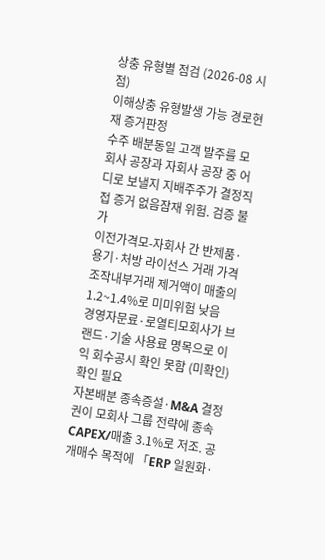상충 유형별 점검 (2026-08 시점)
이해상충 유형발생 가능 경로현재 증거판정
수주 배분동일 고객 발주를 모회사 공장과 자회사 공장 중 어디로 보낼지 지배주주가 결정직접 증거 없음잠재 위험. 검증 불가
이전가격모-자회사 간 반제품·용기·처방 라이선스 거래 가격 조작내부거래 제거액이 매출의 1.2~1.4%로 미미위험 낮음
경영자문료·로열티모회사가 브랜드·기술 사용료 명목으로 이익 회수공시 확인 못함 (미확인)확인 필요
자본배분 종속증설·M&A 결정권이 모회사 그룹 전략에 종속CAPEX/매출 3.1%로 저조. 공개매수 목적에 「ERP 일원화·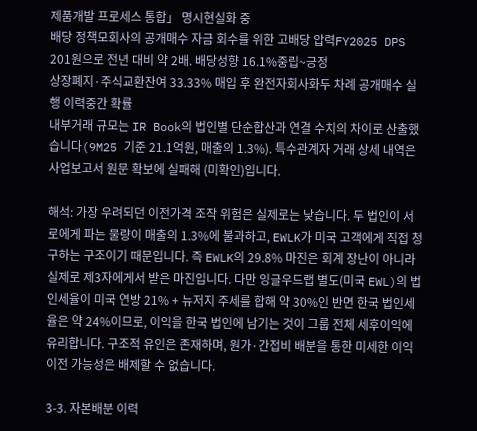제품개발 프로세스 통합」 명시현실화 중
배당 정책모회사의 공개매수 자금 회수를 위한 고배당 압력FY2025 DPS 201원으로 전년 대비 약 2배. 배당성향 16.1%중립~긍정
상장폐지·주식교환잔여 33.33% 매입 후 완전자회사화두 차례 공개매수 실행 이력중간 확률
내부거래 규모는 IR Book의 법인별 단순합산과 연결 수치의 차이로 산출했습니다(9M25 기준 21.1억원, 매출의 1.3%). 특수관계자 거래 상세 내역은 사업보고서 원문 확보에 실패해 (미확인)입니다.

해석: 가장 우려되던 이전가격 조작 위험은 실제로는 낮습니다. 두 법인이 서로에게 파는 물량이 매출의 1.3%에 불과하고, EWLK가 미국 고객에게 직접 청구하는 구조이기 때문입니다. 즉 EWLK의 29.8% 마진은 회계 장난이 아니라 실제로 제3자에게서 받은 마진입니다. 다만 잉글우드랩 별도(미국 EWL)의 법인세율이 미국 연방 21% + 뉴저지 주세를 합해 약 30%인 반면 한국 법인세율은 약 24%이므로, 이익을 한국 법인에 남기는 것이 그룹 전체 세후이익에 유리합니다. 구조적 유인은 존재하며, 원가·간접비 배분을 통한 미세한 이익 이전 가능성은 배제할 수 없습니다.

3-3. 자본배분 이력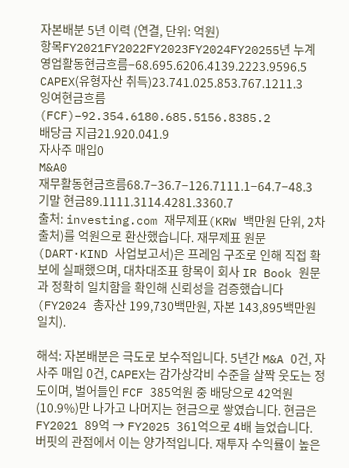자본배분 5년 이력 (연결, 단위: 억원)
항목FY2021FY2022FY2023FY2024FY20255년 누계
영업활동현금흐름−68.695.6206.4139.2223.9596.5
CAPEX(유형자산 취득)23.741.025.853.767.1211.3
잉여현금흐름(FCF)−92.354.6180.685.5156.8385.2
배당금 지급21.920.041.9
자사주 매입0
M&A0
재무활동현금흐름68.7−36.7−126.7111.1−64.7−48.3
기말 현금89.1111.3114.4281.3360.7
출처: investing.com 재무제표(KRW 백만원 단위, 2차 출처)를 억원으로 환산했습니다. 재무제표 원문(DART·KIND 사업보고서)은 프레임 구조로 인해 직접 확보에 실패했으며, 대차대조표 항목이 회사 IR Book 원문과 정확히 일치함을 확인해 신뢰성을 검증했습니다(FY2024 총자산 199,730백만원, 자본 143,895백만원 일치).

해석: 자본배분은 극도로 보수적입니다. 5년간 M&A 0건, 자사주 매입 0건, CAPEX는 감가상각비 수준을 살짝 웃도는 정도이며, 벌어들인 FCF 385억원 중 배당으로 42억원(10.9%)만 나가고 나머지는 현금으로 쌓였습니다. 현금은 FY2021 89억 → FY2025 361억으로 4배 늘었습니다. 버핏의 관점에서 이는 양가적입니다. 재투자 수익률이 높은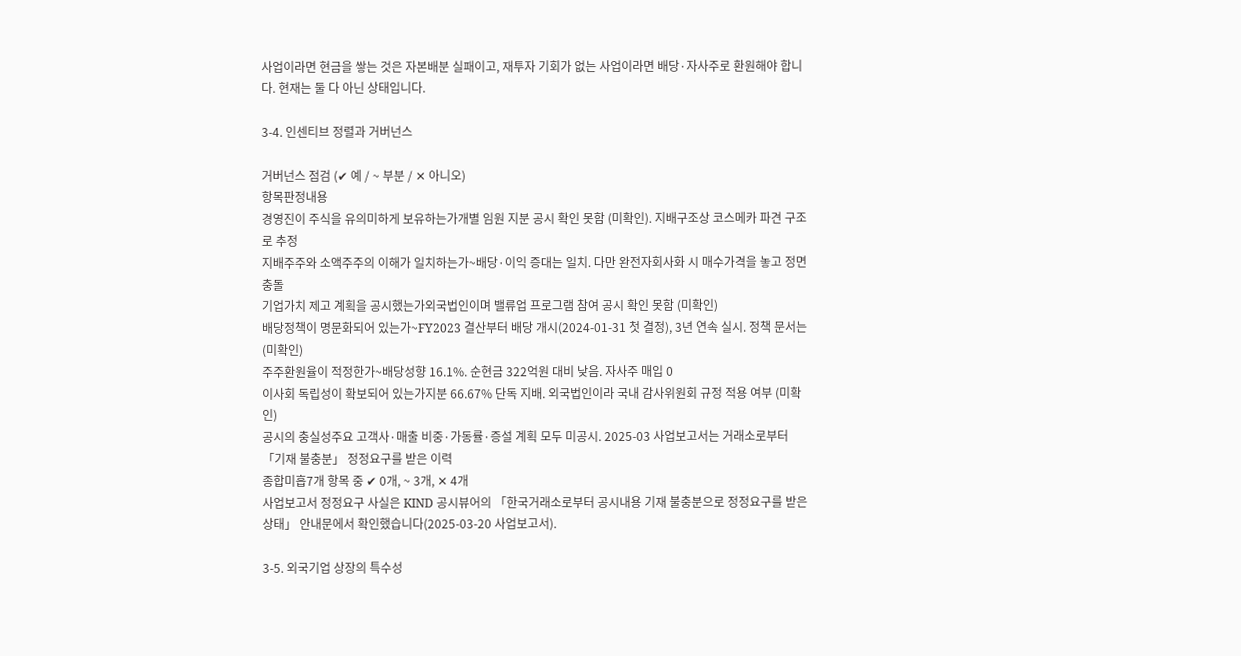사업이라면 현금을 쌓는 것은 자본배분 실패이고, 재투자 기회가 없는 사업이라면 배당·자사주로 환원해야 합니다. 현재는 둘 다 아닌 상태입니다.

3-4. 인센티브 정렬과 거버넌스

거버넌스 점검 (✔ 예 / ~ 부분 / ✕ 아니오)
항목판정내용
경영진이 주식을 유의미하게 보유하는가개별 임원 지분 공시 확인 못함 (미확인). 지배구조상 코스메카 파견 구조로 추정
지배주주와 소액주주의 이해가 일치하는가~배당·이익 증대는 일치. 다만 완전자회사화 시 매수가격을 놓고 정면 충돌
기업가치 제고 계획을 공시했는가외국법인이며 밸류업 프로그램 참여 공시 확인 못함 (미확인)
배당정책이 명문화되어 있는가~FY2023 결산부터 배당 개시(2024-01-31 첫 결정), 3년 연속 실시. 정책 문서는 (미확인)
주주환원율이 적정한가~배당성향 16.1%. 순현금 322억원 대비 낮음. 자사주 매입 0
이사회 독립성이 확보되어 있는가지분 66.67% 단독 지배. 외국법인이라 국내 감사위원회 규정 적용 여부 (미확인)
공시의 충실성주요 고객사·매출 비중·가동률·증설 계획 모두 미공시. 2025-03 사업보고서는 거래소로부터 「기재 불충분」 정정요구를 받은 이력
종합미흡7개 항목 중 ✔ 0개, ~ 3개, ✕ 4개
사업보고서 정정요구 사실은 KIND 공시뷰어의 「한국거래소로부터 공시내용 기재 불충분으로 정정요구를 받은 상태」 안내문에서 확인했습니다(2025-03-20 사업보고서).

3-5. 외국기업 상장의 특수성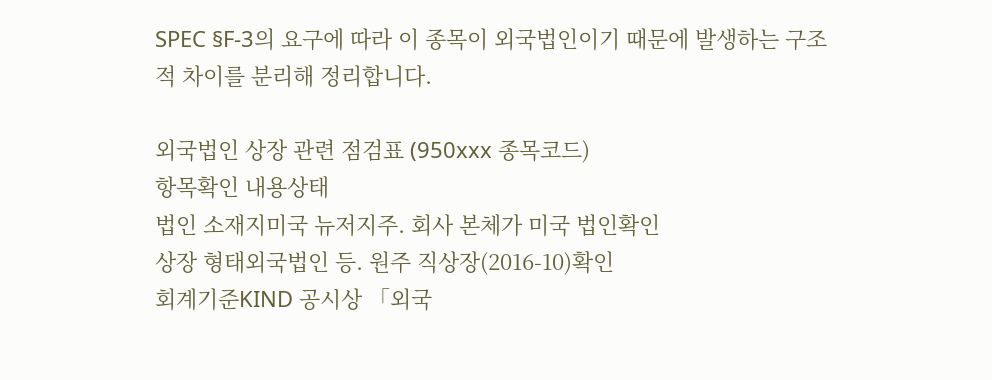SPEC §F-3의 요구에 따라 이 종목이 외국법인이기 때문에 발생하는 구조적 차이를 분리해 정리합니다.

외국법인 상장 관련 점검표 (950xxx 종목코드)
항목확인 내용상태
법인 소재지미국 뉴저지주. 회사 본체가 미국 법인확인
상장 형태외국법인 등. 원주 직상장(2016-10)확인
회계기준KIND 공시상 「외국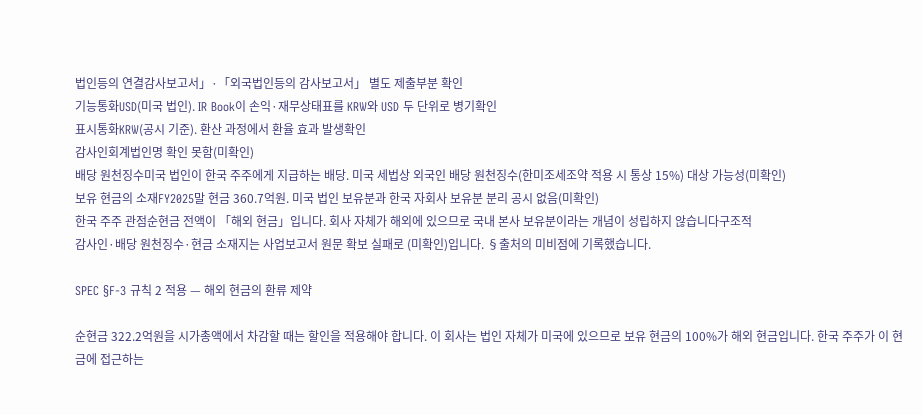법인등의 연결감사보고서」·「외국법인등의 감사보고서」 별도 제출부분 확인
기능통화USD(미국 법인). IR Book이 손익·재무상태표를 KRW와 USD 두 단위로 병기확인
표시통화KRW(공시 기준). 환산 과정에서 환율 효과 발생확인
감사인회계법인명 확인 못함(미확인)
배당 원천징수미국 법인이 한국 주주에게 지급하는 배당. 미국 세법상 외국인 배당 원천징수(한미조세조약 적용 시 통상 15%) 대상 가능성(미확인)
보유 현금의 소재FY2025말 현금 360.7억원. 미국 법인 보유분과 한국 자회사 보유분 분리 공시 없음(미확인)
한국 주주 관점순현금 전액이 「해외 현금」입니다. 회사 자체가 해외에 있으므로 국내 본사 보유분이라는 개념이 성립하지 않습니다구조적
감사인·배당 원천징수·현금 소재지는 사업보고서 원문 확보 실패로 (미확인)입니다. §출처의 미비점에 기록했습니다.

SPEC §F-3 규칙 2 적용 — 해외 현금의 환류 제약

순현금 322.2억원을 시가총액에서 차감할 때는 할인을 적용해야 합니다. 이 회사는 법인 자체가 미국에 있으므로 보유 현금의 100%가 해외 현금입니다. 한국 주주가 이 현금에 접근하는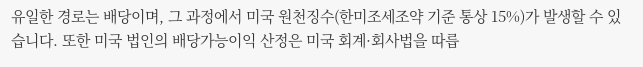유일한 경로는 배당이며, 그 과정에서 미국 원천징수(한미조세조약 기준 통상 15%)가 발생할 수 있습니다. 또한 미국 법인의 배당가능이익 산정은 미국 회계·회사법을 따릅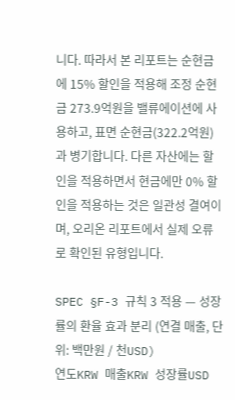니다. 따라서 본 리포트는 순현금에 15% 할인을 적용해 조정 순현금 273.9억원을 밸류에이션에 사용하고, 표면 순현금(322.2억원)과 병기합니다. 다른 자산에는 할인을 적용하면서 현금에만 0% 할인을 적용하는 것은 일관성 결여이며, 오리온 리포트에서 실제 오류로 확인된 유형입니다.

SPEC §F-3 규칙 3 적용 — 성장률의 환율 효과 분리 (연결 매출, 단위: 백만원 / 천USD)
연도KRW 매출KRW 성장률USD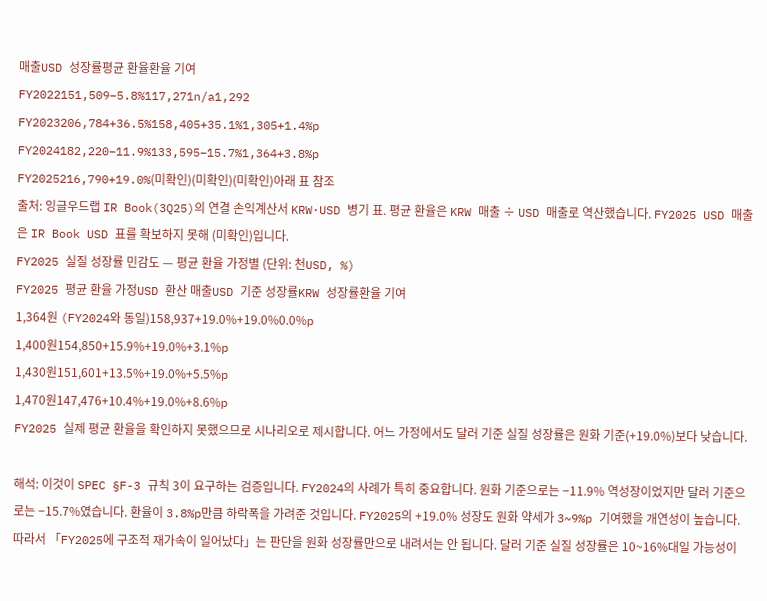매출USD 성장률평균 환율환율 기여
FY2022151,509−5.8%117,271n/a1,292
FY2023206,784+36.5%158,405+35.1%1,305+1.4%p
FY2024182,220−11.9%133,595−15.7%1,364+3.8%p
FY2025216,790+19.0%(미확인)(미확인)(미확인)아래 표 참조
출처: 잉글우드랩 IR Book(3Q25)의 연결 손익계산서 KRW·USD 병기 표. 평균 환율은 KRW 매출 ÷ USD 매출로 역산했습니다. FY2025 USD 매출은 IR Book USD 표를 확보하지 못해 (미확인)입니다.
FY2025 실질 성장률 민감도 — 평균 환율 가정별 (단위: 천USD, %)
FY2025 평균 환율 가정USD 환산 매출USD 기준 성장률KRW 성장률환율 기여
1,364원 (FY2024와 동일)158,937+19.0%+19.0%0.0%p
1,400원154,850+15.9%+19.0%+3.1%p
1,430원151,601+13.5%+19.0%+5.5%p
1,470원147,476+10.4%+19.0%+8.6%p
FY2025 실제 평균 환율을 확인하지 못했으므로 시나리오로 제시합니다. 어느 가정에서도 달러 기준 실질 성장률은 원화 기준(+19.0%)보다 낮습니다.

해석: 이것이 SPEC §F-3 규칙 3이 요구하는 검증입니다. FY2024의 사례가 특히 중요합니다. 원화 기준으로는 −11.9% 역성장이었지만 달러 기준으로는 −15.7%였습니다. 환율이 3.8%p만큼 하락폭을 가려준 것입니다. FY2025의 +19.0% 성장도 원화 약세가 3~9%p 기여했을 개연성이 높습니다. 따라서 「FY2025에 구조적 재가속이 일어났다」는 판단을 원화 성장률만으로 내려서는 안 됩니다. 달러 기준 실질 성장률은 10~16%대일 가능성이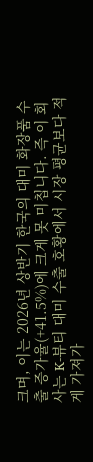크며, 이는 2026년 상반기 한국의 대미 화장품 수출 증가율(+41.5%)에 크게 못 미칩니다. 즉 이 회사는 K-뷰티 대미 수출 호황에서 시장 평균보다 적게 가져가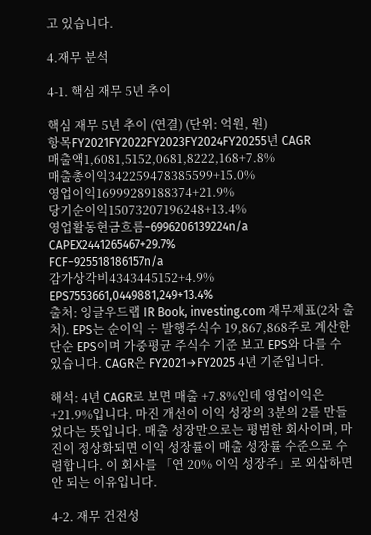고 있습니다.

4.재무 분석

4-1. 핵심 재무 5년 추이

핵심 재무 5년 추이 (연결) (단위: 억원, 원)
항목FY2021FY2022FY2023FY2024FY20255년 CAGR
매출액1,6081,5152,0681,8222,168+7.8%
매출총이익342259478385599+15.0%
영업이익16999289188374+21.9%
당기순이익15073207196248+13.4%
영업활동현금흐름−6996206139224n/a
CAPEX2441265467+29.7%
FCF−925518186157n/a
감가상각비4343445152+4.9%
EPS7553661,0449881,249+13.4%
출처: 잉글우드랩 IR Book, investing.com 재무제표(2차 출처). EPS는 순이익 ÷ 발행주식수 19,867,868주로 계산한 단순 EPS이며 가중평균 주식수 기준 보고 EPS와 다를 수 있습니다. CAGR은 FY2021→FY2025 4년 기준입니다.

해석: 4년 CAGR로 보면 매출 +7.8%인데 영업이익은 +21.9%입니다. 마진 개선이 이익 성장의 3분의 2를 만들었다는 뜻입니다. 매출 성장만으로는 평범한 회사이며, 마진이 정상화되면 이익 성장률이 매출 성장률 수준으로 수렴합니다. 이 회사를 「연 20% 이익 성장주」로 외삽하면 안 되는 이유입니다.

4-2. 재무 건전성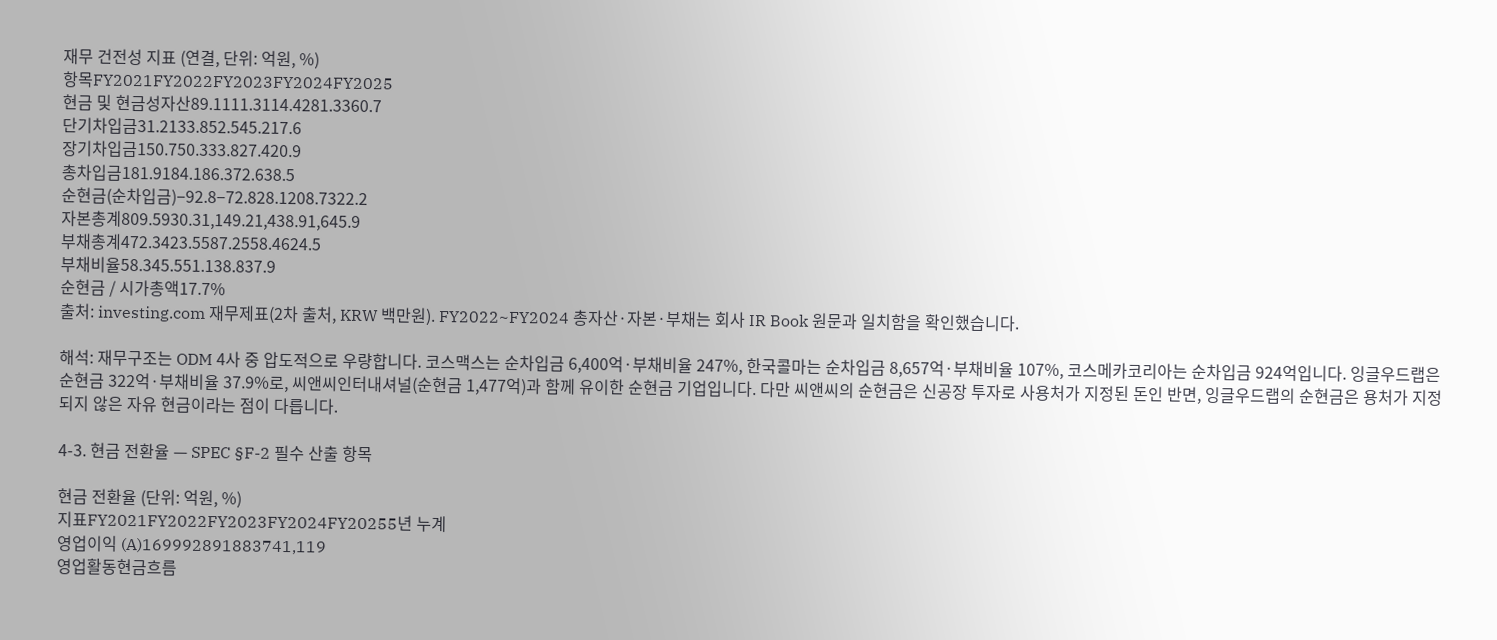재무 건전성 지표 (연결, 단위: 억원, %)
항목FY2021FY2022FY2023FY2024FY2025
현금 및 현금성자산89.1111.3114.4281.3360.7
단기차입금31.2133.852.545.217.6
장기차입금150.750.333.827.420.9
총차입금181.9184.186.372.638.5
순현금(순차입금)−92.8−72.828.1208.7322.2
자본총계809.5930.31,149.21,438.91,645.9
부채총계472.3423.5587.2558.4624.5
부채비율58.345.551.138.837.9
순현금 / 시가총액17.7%
출처: investing.com 재무제표(2차 출처, KRW 백만원). FY2022~FY2024 총자산·자본·부채는 회사 IR Book 원문과 일치함을 확인했습니다.

해석: 재무구조는 ODM 4사 중 압도적으로 우량합니다. 코스맥스는 순차입금 6,400억·부채비율 247%, 한국콜마는 순차입금 8,657억·부채비율 107%, 코스메카코리아는 순차입금 924억입니다. 잉글우드랩은 순현금 322억·부채비율 37.9%로, 씨앤씨인터내셔널(순현금 1,477억)과 함께 유이한 순현금 기업입니다. 다만 씨앤씨의 순현금은 신공장 투자로 사용처가 지정된 돈인 반면, 잉글우드랩의 순현금은 용처가 지정되지 않은 자유 현금이라는 점이 다릅니다.

4-3. 현금 전환율 — SPEC §F-2 필수 산출 항목

현금 전환율 (단위: 억원, %)
지표FY2021FY2022FY2023FY2024FY20255년 누계
영업이익 (A)169992891883741,119
영업활동현금흐름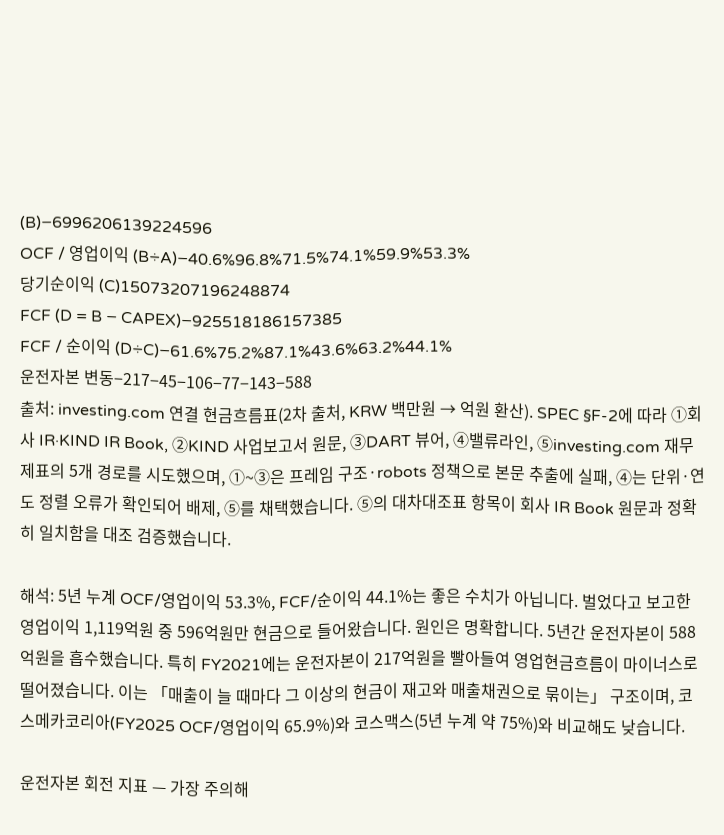(B)−6996206139224596
OCF / 영업이익 (B÷A)−40.6%96.8%71.5%74.1%59.9%53.3%
당기순이익 (C)15073207196248874
FCF (D = B − CAPEX)−925518186157385
FCF / 순이익 (D÷C)−61.6%75.2%87.1%43.6%63.2%44.1%
운전자본 변동−217−45−106−77−143−588
출처: investing.com 연결 현금흐름표(2차 출처, KRW 백만원 → 억원 환산). SPEC §F-2에 따라 ①회사 IR·KIND IR Book, ②KIND 사업보고서 원문, ③DART 뷰어, ④밸류라인, ⑤investing.com 재무제표의 5개 경로를 시도했으며, ①~③은 프레임 구조·robots 정책으로 본문 추출에 실패, ④는 단위·연도 정렬 오류가 확인되어 배제, ⑤를 채택했습니다. ⑤의 대차대조표 항목이 회사 IR Book 원문과 정확히 일치함을 대조 검증했습니다.

해석: 5년 누계 OCF/영업이익 53.3%, FCF/순이익 44.1%는 좋은 수치가 아닙니다. 벌었다고 보고한 영업이익 1,119억원 중 596억원만 현금으로 들어왔습니다. 원인은 명확합니다. 5년간 운전자본이 588억원을 흡수했습니다. 특히 FY2021에는 운전자본이 217억원을 빨아들여 영업현금흐름이 마이너스로 떨어졌습니다. 이는 「매출이 늘 때마다 그 이상의 현금이 재고와 매출채권으로 묶이는」 구조이며, 코스메카코리아(FY2025 OCF/영업이익 65.9%)와 코스맥스(5년 누계 약 75%)와 비교해도 낮습니다.

운전자본 회전 지표 — 가장 주의해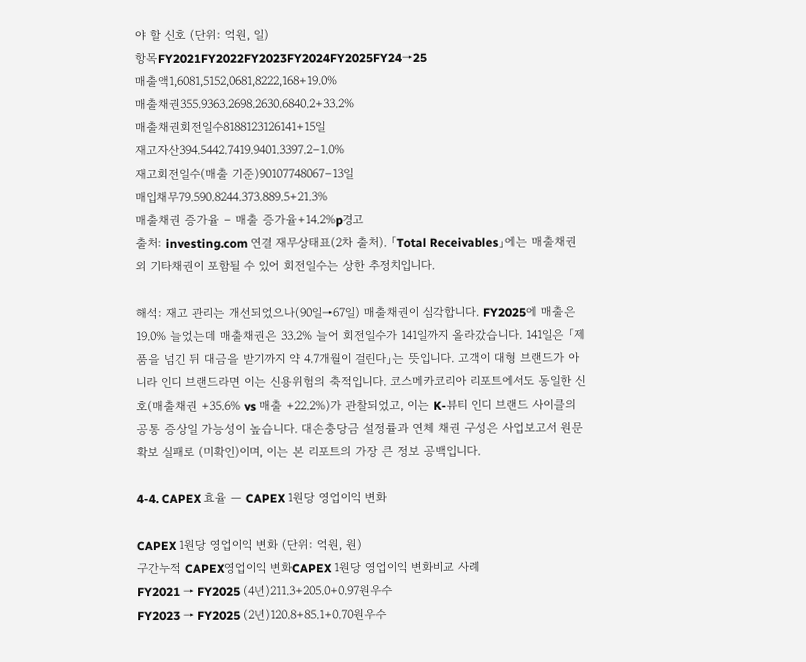야 할 신호 (단위: 억원, 일)
항목FY2021FY2022FY2023FY2024FY2025FY24→25
매출액1,6081,5152,0681,8222,168+19.0%
매출채권355.9363.2698.2630.6840.2+33.2%
매출채권회전일수8188123126141+15일
재고자산394.5442.7419.9401.3397.2−1.0%
재고회전일수(매출 기준)90107748067−13일
매입채무79.590.8244.373.889.5+21.3%
매출채권 증가율 − 매출 증가율+14.2%p경고
출처: investing.com 연결 재무상태표(2차 출처). 「Total Receivables」에는 매출채권 외 기타채권이 포함될 수 있어 회전일수는 상한 추정치입니다.

해석: 재고 관리는 개선되었으나(90일→67일) 매출채권이 심각합니다. FY2025에 매출은 19.0% 늘었는데 매출채권은 33.2% 늘어 회전일수가 141일까지 올라갔습니다. 141일은 「제품을 넘긴 뒤 대금을 받기까지 약 4.7개월이 걸린다」는 뜻입니다. 고객이 대형 브랜드가 아니라 인디 브랜드라면 이는 신용위험의 축적입니다. 코스메카코리아 리포트에서도 동일한 신호(매출채권 +35.6% vs 매출 +22.2%)가 관찰되었고, 이는 K-뷰티 인디 브랜드 사이클의 공통 증상일 가능성이 높습니다. 대손충당금 설정률과 연체 채권 구성은 사업보고서 원문 확보 실패로 (미확인)이며, 이는 본 리포트의 가장 큰 정보 공백입니다.

4-4. CAPEX 효율 — CAPEX 1원당 영업이익 변화

CAPEX 1원당 영업이익 변화 (단위: 억원, 원)
구간누적 CAPEX영업이익 변화CAPEX 1원당 영업이익 변화비교 사례
FY2021 → FY2025 (4년)211.3+205.0+0.97원우수
FY2023 → FY2025 (2년)120.8+85.1+0.70원우수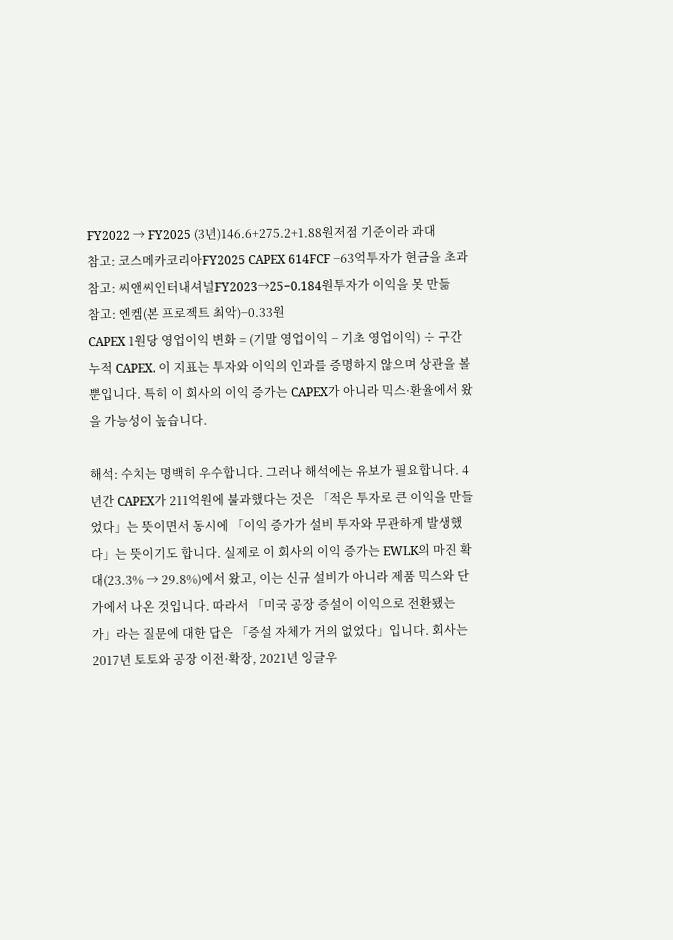FY2022 → FY2025 (3년)146.6+275.2+1.88원저점 기준이라 과대
참고: 코스메카코리아FY2025 CAPEX 614FCF −63억투자가 현금을 초과
참고: 씨앤씨인터내셔널FY2023→25−0.184원투자가 이익을 못 만듦
참고: 엔켐(본 프로젝트 최악)−0.33원
CAPEX 1원당 영업이익 변화 = (기말 영업이익 − 기초 영업이익) ÷ 구간 누적 CAPEX. 이 지표는 투자와 이익의 인과를 증명하지 않으며 상관을 볼 뿐입니다. 특히 이 회사의 이익 증가는 CAPEX가 아니라 믹스·환율에서 왔을 가능성이 높습니다.

해석: 수치는 명백히 우수합니다. 그러나 해석에는 유보가 필요합니다. 4년간 CAPEX가 211억원에 불과했다는 것은 「적은 투자로 큰 이익을 만들었다」는 뜻이면서 동시에 「이익 증가가 설비 투자와 무관하게 발생했다」는 뜻이기도 합니다. 실제로 이 회사의 이익 증가는 EWLK의 마진 확대(23.3% → 29.8%)에서 왔고, 이는 신규 설비가 아니라 제품 믹스와 단가에서 나온 것입니다. 따라서 「미국 공장 증설이 이익으로 전환됐는가」라는 질문에 대한 답은 「증설 자체가 거의 없었다」입니다. 회사는 2017년 토토와 공장 이전·확장, 2021년 잉글우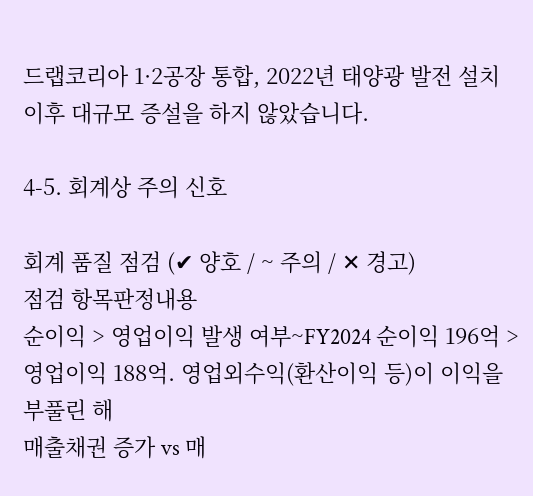드랩코리아 1·2공장 통합, 2022년 태양광 발전 설치 이후 대규모 증설을 하지 않았습니다.

4-5. 회계상 주의 신호

회계 품질 점검 (✔ 양호 / ~ 주의 / ✕ 경고)
점검 항목판정내용
순이익 > 영업이익 발생 여부~FY2024 순이익 196억 > 영업이익 188억. 영업외수익(환산이익 등)이 이익을 부풀린 해
매출채권 증가 vs 매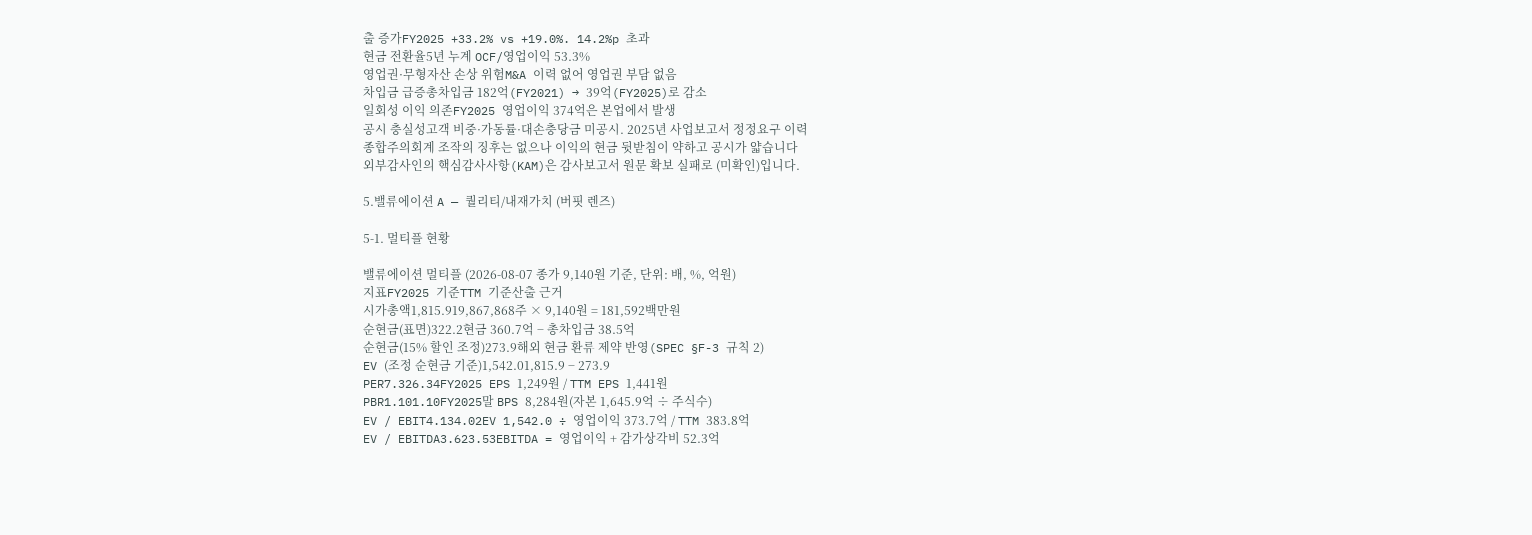출 증가FY2025 +33.2% vs +19.0%. 14.2%p 초과
현금 전환율5년 누계 OCF/영업이익 53.3%
영업권·무형자산 손상 위험M&A 이력 없어 영업권 부담 없음
차입금 급증총차입금 182억(FY2021) → 39억(FY2025)로 감소
일회성 이익 의존FY2025 영업이익 374억은 본업에서 발생
공시 충실성고객 비중·가동률·대손충당금 미공시. 2025년 사업보고서 정정요구 이력
종합주의회계 조작의 징후는 없으나 이익의 현금 뒷받침이 약하고 공시가 얇습니다
외부감사인의 핵심감사사항(KAM)은 감사보고서 원문 확보 실패로 (미확인)입니다.

5.밸류에이션 A — 퀄리티/내재가치 (버핏 렌즈)

5-1. 멀티플 현황

밸류에이션 멀티플 (2026-08-07 종가 9,140원 기준, 단위: 배, %, 억원)
지표FY2025 기준TTM 기준산출 근거
시가총액1,815.919,867,868주 × 9,140원 = 181,592백만원
순현금(표면)322.2현금 360.7억 − 총차입금 38.5억
순현금(15% 할인 조정)273.9해외 현금 환류 제약 반영(SPEC §F-3 규칙 2)
EV (조정 순현금 기준)1,542.01,815.9 − 273.9
PER7.326.34FY2025 EPS 1,249원 / TTM EPS 1,441원
PBR1.101.10FY2025말 BPS 8,284원(자본 1,645.9억 ÷ 주식수)
EV / EBIT4.134.02EV 1,542.0 ÷ 영업이익 373.7억 / TTM 383.8억
EV / EBITDA3.623.53EBITDA = 영업이익 + 감가상각비 52.3억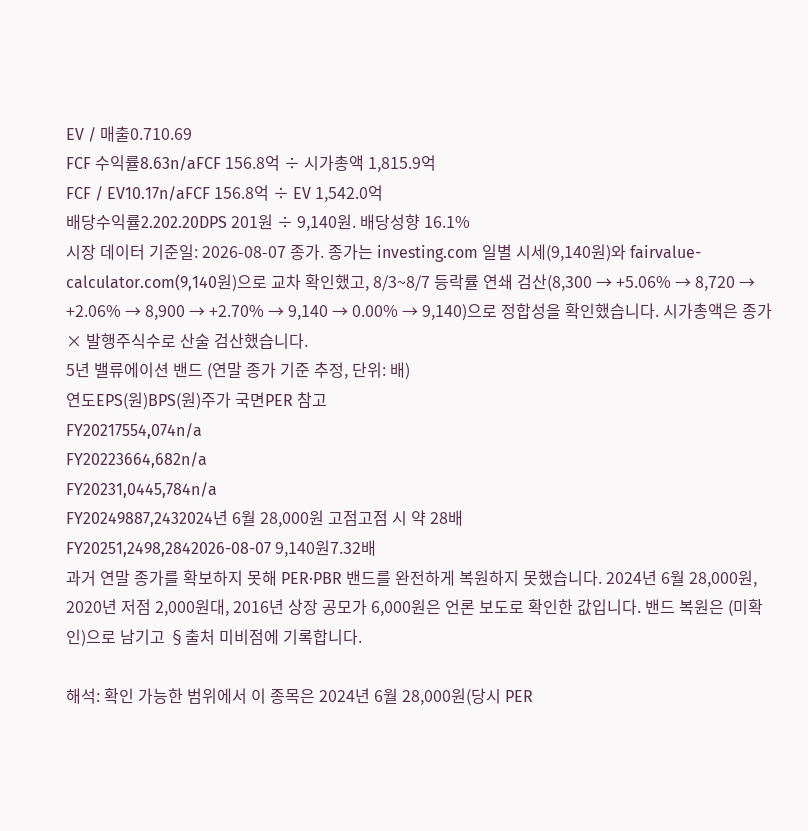EV / 매출0.710.69
FCF 수익률8.63n/aFCF 156.8억 ÷ 시가총액 1,815.9억
FCF / EV10.17n/aFCF 156.8억 ÷ EV 1,542.0억
배당수익률2.202.20DPS 201원 ÷ 9,140원. 배당성향 16.1%
시장 데이터 기준일: 2026-08-07 종가. 종가는 investing.com 일별 시세(9,140원)와 fairvalue-calculator.com(9,140원)으로 교차 확인했고, 8/3~8/7 등락률 연쇄 검산(8,300 → +5.06% → 8,720 → +2.06% → 8,900 → +2.70% → 9,140 → 0.00% → 9,140)으로 정합성을 확인했습니다. 시가총액은 종가 × 발행주식수로 산술 검산했습니다.
5년 밸류에이션 밴드 (연말 종가 기준 추정, 단위: 배)
연도EPS(원)BPS(원)주가 국면PER 참고
FY20217554,074n/a
FY20223664,682n/a
FY20231,0445,784n/a
FY20249887,2432024년 6월 28,000원 고점고점 시 약 28배
FY20251,2498,2842026-08-07 9,140원7.32배
과거 연말 종가를 확보하지 못해 PER·PBR 밴드를 완전하게 복원하지 못했습니다. 2024년 6월 28,000원, 2020년 저점 2,000원대, 2016년 상장 공모가 6,000원은 언론 보도로 확인한 값입니다. 밴드 복원은 (미확인)으로 남기고 §출처 미비점에 기록합니다.

해석: 확인 가능한 범위에서 이 종목은 2024년 6월 28,000원(당시 PER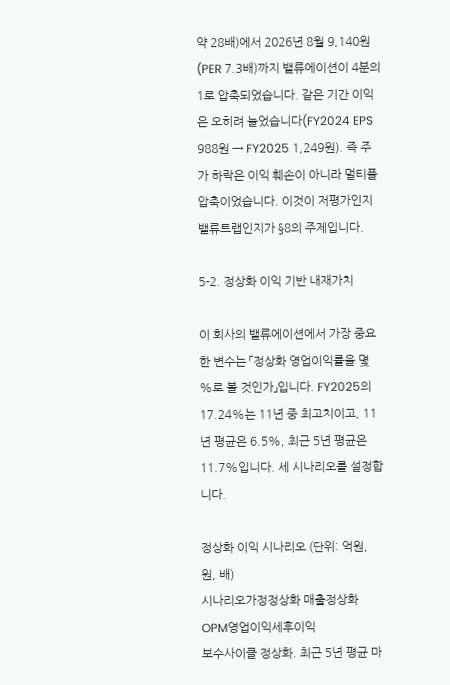약 28배)에서 2026년 8월 9,140원(PER 7.3배)까지 밸류에이션이 4분의 1로 압축되었습니다. 같은 기간 이익은 오히려 늘었습니다(FY2024 EPS 988원 → FY2025 1,249원). 즉 주가 하락은 이익 훼손이 아니라 멀티플 압축이었습니다. 이것이 저평가인지 밸류트랩인지가 §8의 주제입니다.

5-2. 정상화 이익 기반 내재가치

이 회사의 밸류에이션에서 가장 중요한 변수는 「정상화 영업이익률을 몇 %로 볼 것인가」입니다. FY2025의 17.24%는 11년 중 최고치이고, 11년 평균은 6.5%, 최근 5년 평균은 11.7%입니다. 세 시나리오를 설정합니다.

정상화 이익 시나리오 (단위: 억원, 원, 배)
시나리오가정정상화 매출정상화 OPM영업이익세후이익
보수사이클 정상화. 최근 5년 평균 마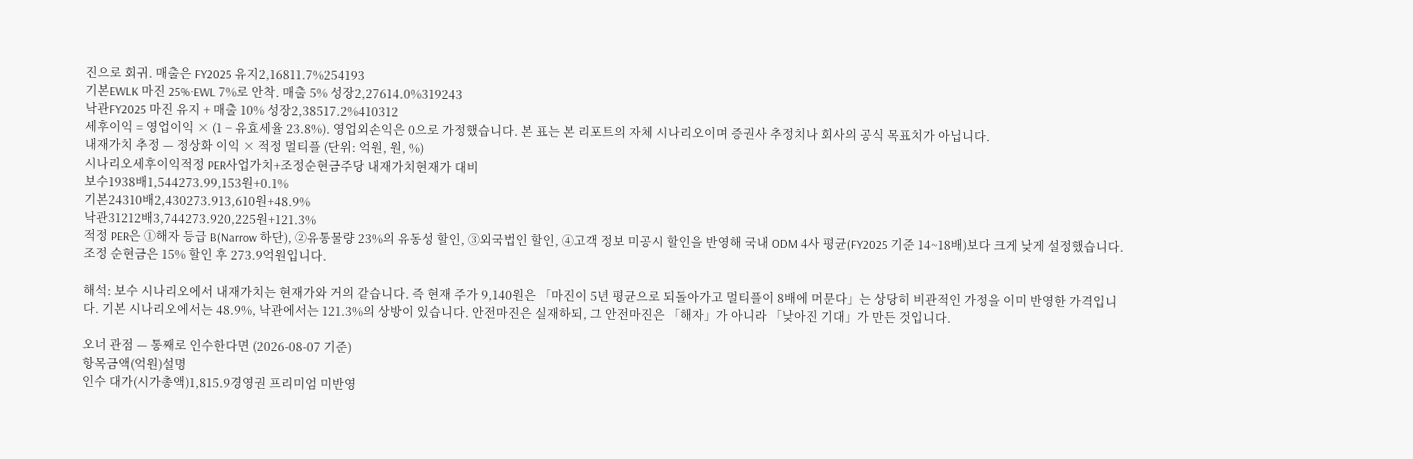진으로 회귀. 매출은 FY2025 유지2,16811.7%254193
기본EWLK 마진 25%·EWL 7%로 안착. 매출 5% 성장2,27614.0%319243
낙관FY2025 마진 유지 + 매출 10% 성장2,38517.2%410312
세후이익 = 영업이익 × (1 − 유효세율 23.8%). 영업외손익은 0으로 가정했습니다. 본 표는 본 리포트의 자체 시나리오이며 증권사 추정치나 회사의 공식 목표치가 아닙니다.
내재가치 추정 — 정상화 이익 × 적정 멀티플 (단위: 억원, 원, %)
시나리오세후이익적정 PER사업가치+조정순현금주당 내재가치현재가 대비
보수1938배1,544273.99,153원+0.1%
기본24310배2,430273.913,610원+48.9%
낙관31212배3,744273.920,225원+121.3%
적정 PER은 ①해자 등급 B(Narrow 하단), ②유통물량 23%의 유동성 할인, ③외국법인 할인, ④고객 정보 미공시 할인을 반영해 국내 ODM 4사 평균(FY2025 기준 14~18배)보다 크게 낮게 설정했습니다. 조정 순현금은 15% 할인 후 273.9억원입니다.

해석: 보수 시나리오에서 내재가치는 현재가와 거의 같습니다. 즉 현재 주가 9,140원은 「마진이 5년 평균으로 되돌아가고 멀티플이 8배에 머문다」는 상당히 비관적인 가정을 이미 반영한 가격입니다. 기본 시나리오에서는 48.9%, 낙관에서는 121.3%의 상방이 있습니다. 안전마진은 실재하되, 그 안전마진은 「해자」가 아니라 「낮아진 기대」가 만든 것입니다.

오너 관점 — 통째로 인수한다면 (2026-08-07 기준)
항목금액(억원)설명
인수 대가(시가총액)1,815.9경영권 프리미엄 미반영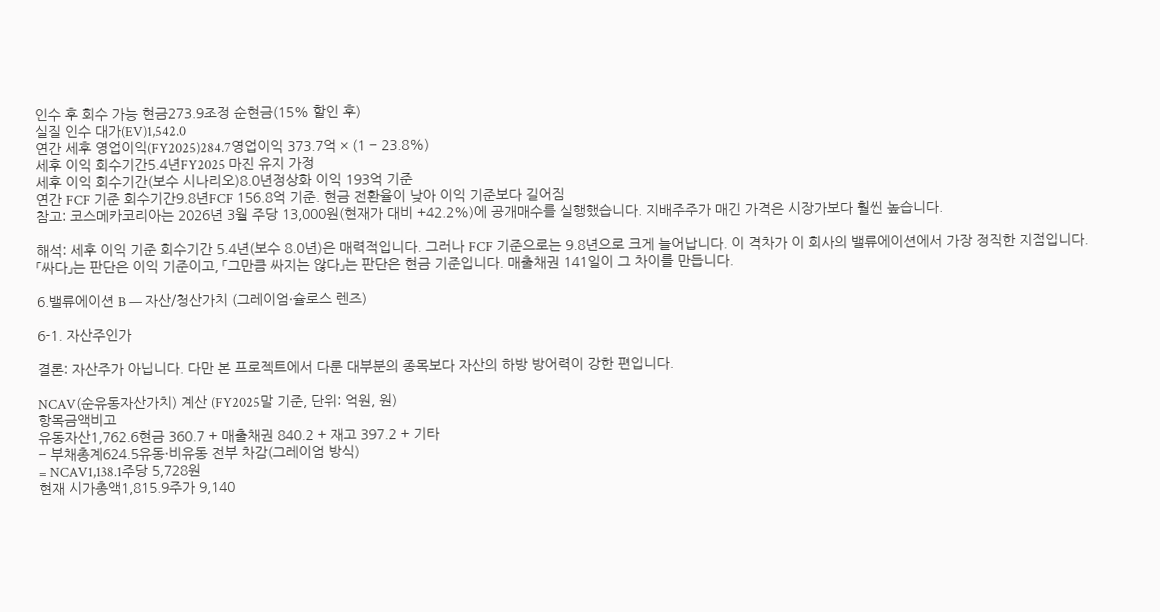인수 후 회수 가능 현금273.9조정 순현금(15% 할인 후)
실질 인수 대가(EV)1,542.0
연간 세후 영업이익(FY2025)284.7영업이익 373.7억 × (1 − 23.8%)
세후 이익 회수기간5.4년FY2025 마진 유지 가정
세후 이익 회수기간(보수 시나리오)8.0년정상화 이익 193억 기준
연간 FCF 기준 회수기간9.8년FCF 156.8억 기준. 현금 전환율이 낮아 이익 기준보다 길어짐
참고: 코스메카코리아는 2026년 3월 주당 13,000원(현재가 대비 +42.2%)에 공개매수를 실행했습니다. 지배주주가 매긴 가격은 시장가보다 훨씬 높습니다.

해석: 세후 이익 기준 회수기간 5.4년(보수 8.0년)은 매력적입니다. 그러나 FCF 기준으로는 9.8년으로 크게 늘어납니다. 이 격차가 이 회사의 밸류에이션에서 가장 정직한 지점입니다. 「싸다」는 판단은 이익 기준이고, 「그만큼 싸지는 않다」는 판단은 현금 기준입니다. 매출채권 141일이 그 차이를 만듭니다.

6.밸류에이션 B — 자산/청산가치 (그레이엄·슐로스 렌즈)

6-1. 자산주인가

결론: 자산주가 아닙니다. 다만 본 프로젝트에서 다룬 대부분의 종목보다 자산의 하방 방어력이 강한 편입니다.

NCAV(순유동자산가치) 계산 (FY2025말 기준, 단위: 억원, 원)
항목금액비고
유동자산1,762.6현금 360.7 + 매출채권 840.2 + 재고 397.2 + 기타
− 부채총계624.5유동·비유동 전부 차감(그레이엄 방식)
= NCAV1,138.1주당 5,728원
현재 시가총액1,815.9주가 9,140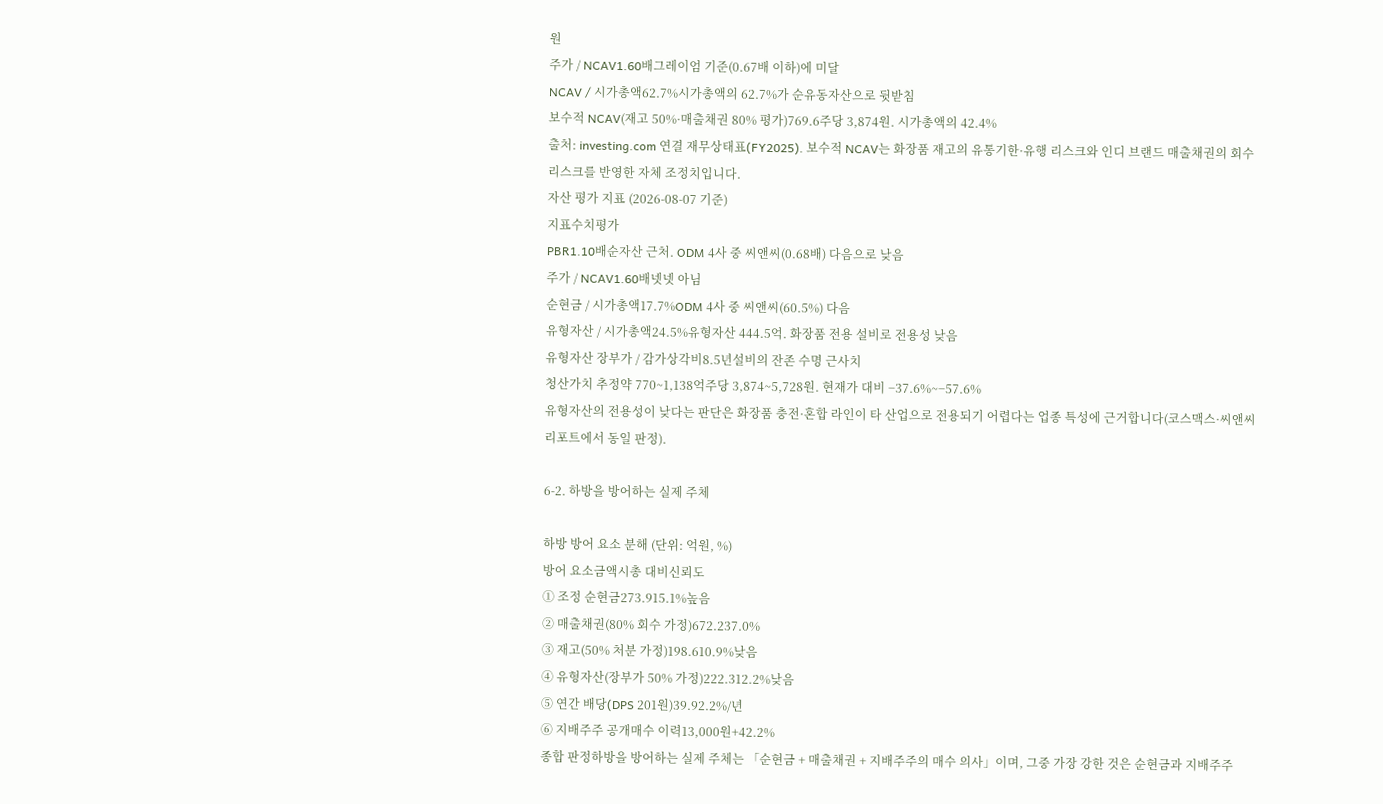원
주가 / NCAV1.60배그레이엄 기준(0.67배 이하)에 미달
NCAV / 시가총액62.7%시가총액의 62.7%가 순유동자산으로 뒷받침
보수적 NCAV(재고 50%·매출채권 80% 평가)769.6주당 3,874원. 시가총액의 42.4%
출처: investing.com 연결 재무상태표(FY2025). 보수적 NCAV는 화장품 재고의 유통기한·유행 리스크와 인디 브랜드 매출채권의 회수 리스크를 반영한 자체 조정치입니다.
자산 평가 지표 (2026-08-07 기준)
지표수치평가
PBR1.10배순자산 근처. ODM 4사 중 씨앤씨(0.68배) 다음으로 낮음
주가 / NCAV1.60배넷넷 아님
순현금 / 시가총액17.7%ODM 4사 중 씨앤씨(60.5%) 다음
유형자산 / 시가총액24.5%유형자산 444.5억. 화장품 전용 설비로 전용성 낮음
유형자산 장부가 / 감가상각비8.5년설비의 잔존 수명 근사치
청산가치 추정약 770~1,138억주당 3,874~5,728원. 현재가 대비 −37.6%~−57.6%
유형자산의 전용성이 낮다는 판단은 화장품 충전·혼합 라인이 타 산업으로 전용되기 어렵다는 업종 특성에 근거합니다(코스맥스·씨앤씨 리포트에서 동일 판정).

6-2. 하방을 방어하는 실제 주체

하방 방어 요소 분해 (단위: 억원, %)
방어 요소금액시총 대비신뢰도
① 조정 순현금273.915.1%높음
② 매출채권(80% 회수 가정)672.237.0%
③ 재고(50% 처분 가정)198.610.9%낮음
④ 유형자산(장부가 50% 가정)222.312.2%낮음
⑤ 연간 배당(DPS 201원)39.92.2%/년
⑥ 지배주주 공개매수 이력13,000원+42.2%
종합 판정하방을 방어하는 실제 주체는 「순현금 + 매출채권 + 지배주주의 매수 의사」이며, 그중 가장 강한 것은 순현금과 지배주주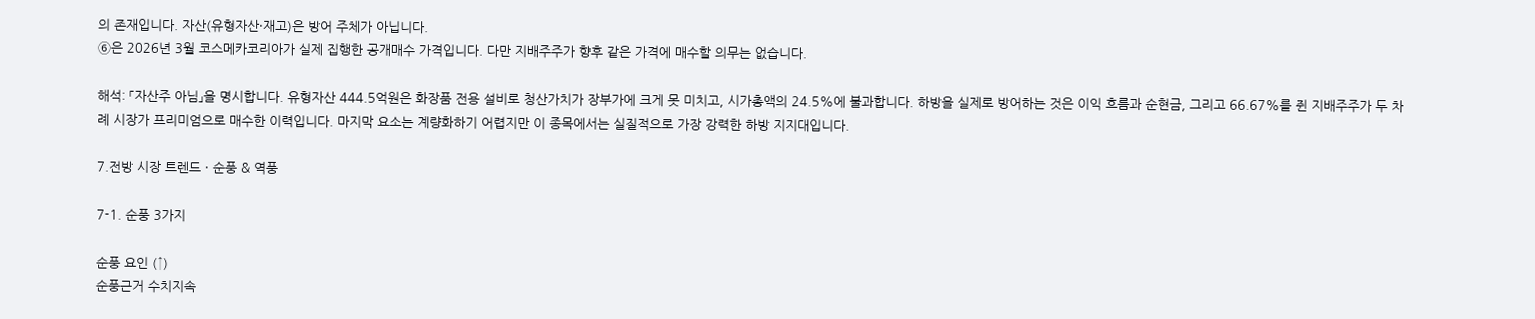의 존재입니다. 자산(유형자산·재고)은 방어 주체가 아닙니다.
⑥은 2026년 3월 코스메카코리아가 실제 집행한 공개매수 가격입니다. 다만 지배주주가 향후 같은 가격에 매수할 의무는 없습니다.

해석: 「자산주 아님」을 명시합니다. 유형자산 444.5억원은 화장품 전용 설비로 청산가치가 장부가에 크게 못 미치고, 시가총액의 24.5%에 불과합니다. 하방을 실제로 방어하는 것은 이익 흐름과 순현금, 그리고 66.67%를 쥔 지배주주가 두 차례 시장가 프리미엄으로 매수한 이력입니다. 마지막 요소는 계량화하기 어렵지만 이 종목에서는 실질적으로 가장 강력한 하방 지지대입니다.

7.전방 시장 트렌드 · 순풍 & 역풍

7-1. 순풍 3가지

순풍 요인 (↑)
순풍근거 수치지속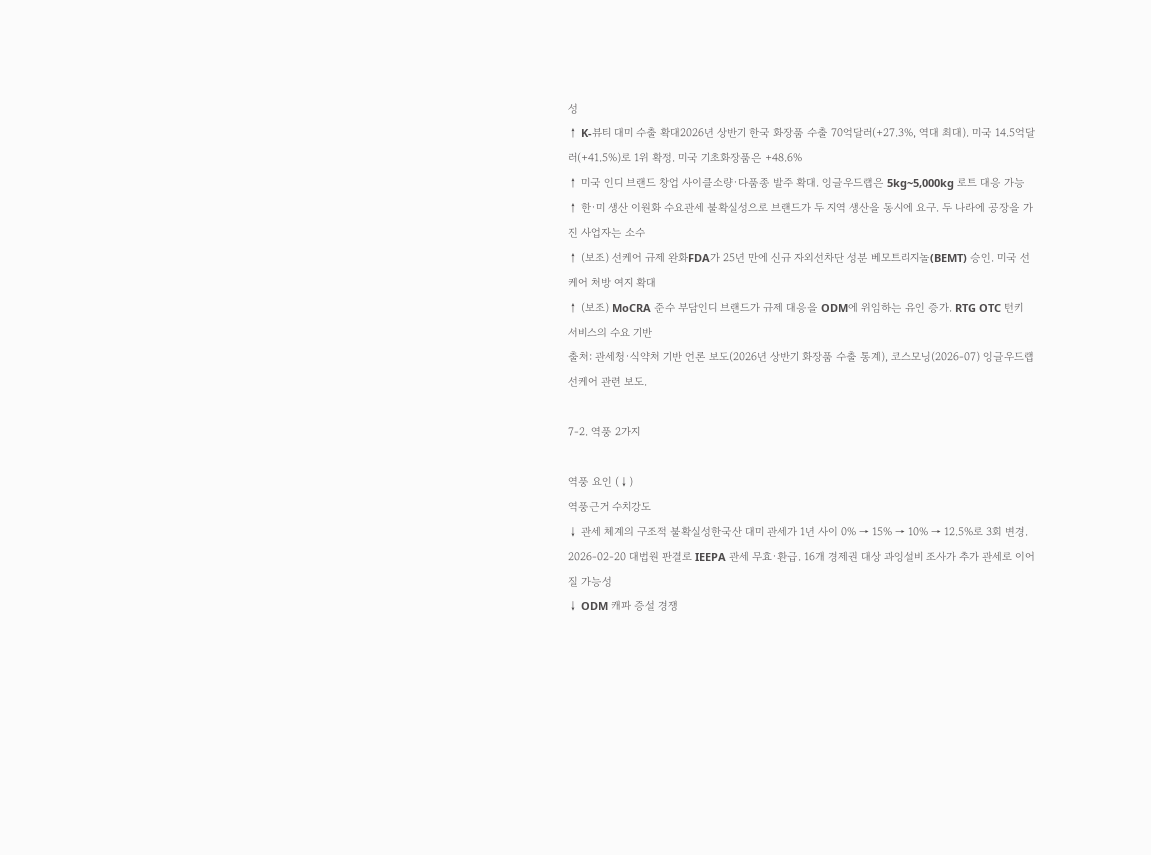성
↑ K-뷰티 대미 수출 확대2026년 상반기 한국 화장품 수출 70억달러(+27.3%, 역대 최대). 미국 14.5억달러(+41.5%)로 1위 확정. 미국 기초화장품은 +48.6%
↑ 미국 인디 브랜드 창업 사이클소량·다품종 발주 확대. 잉글우드랩은 5kg~5,000kg 로트 대응 가능
↑ 한·미 생산 이원화 수요관세 불확실성으로 브랜드가 두 지역 생산을 동시에 요구. 두 나라에 공장을 가진 사업자는 소수
↑ (보조) 선케어 규제 완화FDA가 25년 만에 신규 자외선차단 성분 베모트리지놀(BEMT) 승인. 미국 선케어 처방 여지 확대
↑ (보조) MoCRA 준수 부담인디 브랜드가 규제 대응을 ODM에 위임하는 유인 증가. RTG OTC 턴키 서비스의 수요 기반
출처: 관세청·식약처 기반 언론 보도(2026년 상반기 화장품 수출 통계), 코스모닝(2026-07) 잉글우드랩 선케어 관련 보도.

7-2. 역풍 2가지

역풍 요인 (↓)
역풍근거 수치강도
↓ 관세 체계의 구조적 불확실성한국산 대미 관세가 1년 사이 0% → 15% → 10% → 12.5%로 3회 변경. 2026-02-20 대법원 판결로 IEEPA 관세 무효·환급. 16개 경제권 대상 과잉설비 조사가 추가 관세로 이어질 가능성
↓ ODM 캐파 증설 경쟁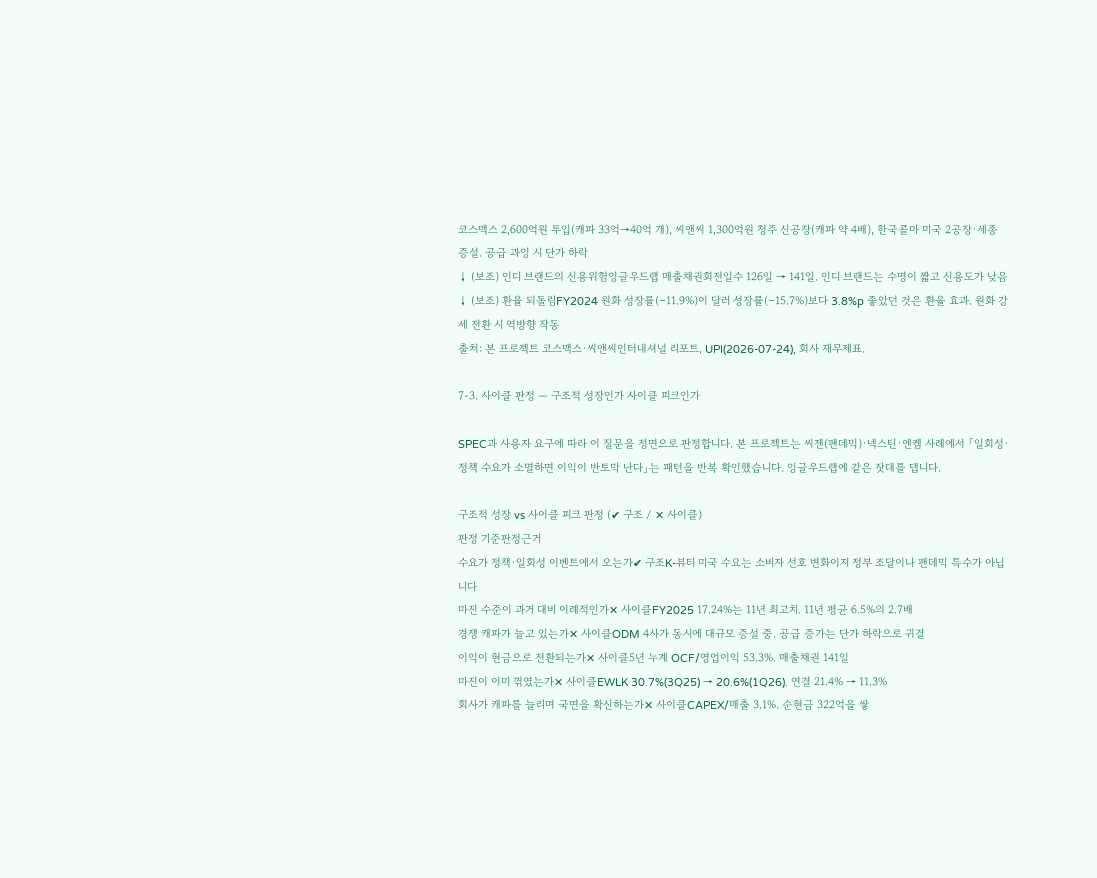코스맥스 2,600억원 투입(캐파 33억→40억 개), 씨앤씨 1,300억원 청주 신공장(캐파 약 4배), 한국콜마 미국 2공장·세종 증설. 공급 과잉 시 단가 하락
↓ (보조) 인디 브랜드의 신용위험잉글우드랩 매출채권회전일수 126일 → 141일. 인디 브랜드는 수명이 짧고 신용도가 낮음
↓ (보조) 환율 되돌림FY2024 원화 성장률(−11.9%)이 달러 성장률(−15.7%)보다 3.8%p 좋았던 것은 환율 효과. 원화 강세 전환 시 역방향 작동
출처: 본 프로젝트 코스맥스·씨앤씨인터내셔널 리포트, UPI(2026-07-24), 회사 재무제표.

7-3. 사이클 판정 — 구조적 성장인가 사이클 피크인가

SPEC과 사용자 요구에 따라 이 질문을 정면으로 판정합니다. 본 프로젝트는 씨젠(팬데믹)·넥스틴·엔켐 사례에서 「일회성·정책 수요가 소멸하면 이익이 반토막 난다」는 패턴을 반복 확인했습니다. 잉글우드랩에 같은 잣대를 댑니다.

구조적 성장 vs 사이클 피크 판정 (✔ 구조 / ✕ 사이클)
판정 기준판정근거
수요가 정책·일회성 이벤트에서 오는가✔ 구조K-뷰티 미국 수요는 소비자 선호 변화이지 정부 조달이나 팬데믹 특수가 아닙니다
마진 수준이 과거 대비 이례적인가✕ 사이클FY2025 17.24%는 11년 최고치. 11년 평균 6.5%의 2.7배
경쟁 캐파가 늘고 있는가✕ 사이클ODM 4사가 동시에 대규모 증설 중. 공급 증가는 단가 하락으로 귀결
이익이 현금으로 전환되는가✕ 사이클5년 누계 OCF/영업이익 53.3%. 매출채권 141일
마진이 이미 꺾였는가✕ 사이클EWLK 30.7%(3Q25) → 20.6%(1Q26). 연결 21.4% → 11.3%
회사가 캐파를 늘리며 국면을 확신하는가✕ 사이클CAPEX/매출 3.1%. 순현금 322억을 쌓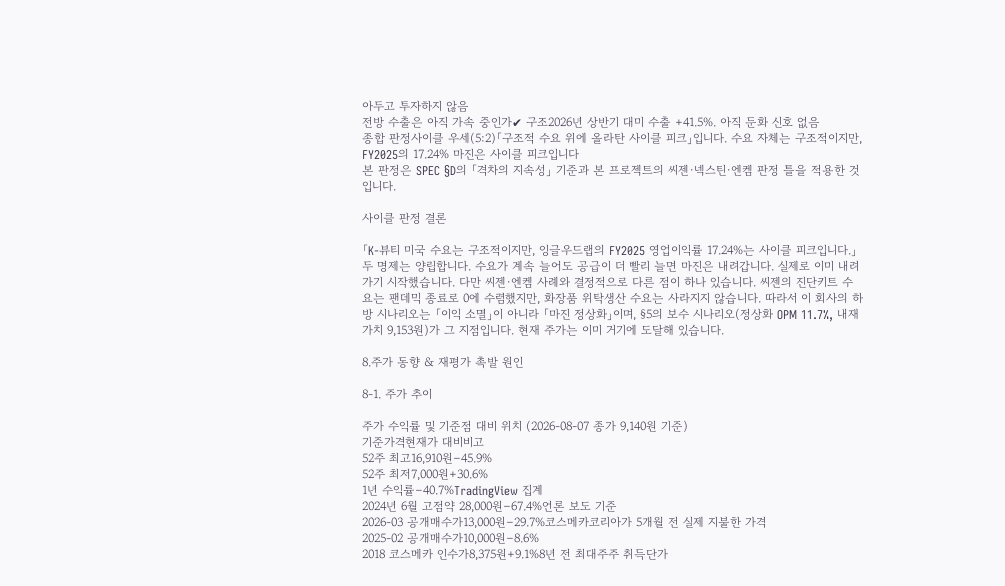아두고 투자하지 않음
전방 수출은 아직 가속 중인가✔ 구조2026년 상반기 대미 수출 +41.5%. 아직 둔화 신호 없음
종합 판정사이클 우세(5:2)「구조적 수요 위에 올라탄 사이클 피크」입니다. 수요 자체는 구조적이지만, FY2025의 17.24% 마진은 사이클 피크입니다
본 판정은 SPEC §D의 「격차의 지속성」 기준과 본 프로젝트의 씨젠·넥스틴·엔켐 판정 틀을 적용한 것입니다.

사이클 판정 결론

「K-뷰티 미국 수요는 구조적이지만, 잉글우드랩의 FY2025 영업이익률 17.24%는 사이클 피크입니다.」 두 명제는 양립합니다. 수요가 계속 늘어도 공급이 더 빨리 늘면 마진은 내려갑니다. 실제로 이미 내려가기 시작했습니다. 다만 씨젠·엔켐 사례와 결정적으로 다른 점이 하나 있습니다. 씨젠의 진단키트 수요는 팬데믹 종료로 0에 수렴했지만, 화장품 위탁생산 수요는 사라지지 않습니다. 따라서 이 회사의 하방 시나리오는 「이익 소멸」이 아니라 「마진 정상화」이며, §5의 보수 시나리오(정상화 OPM 11.7%, 내재가치 9,153원)가 그 지점입니다. 현재 주가는 이미 거기에 도달해 있습니다.

8.주가 동향 & 재평가 촉발 원인

8-1. 주가 추이

주가 수익률 및 기준점 대비 위치 (2026-08-07 종가 9,140원 기준)
기준가격현재가 대비비고
52주 최고16,910원−45.9%
52주 최저7,000원+30.6%
1년 수익률−40.7%TradingView 집계
2024년 6월 고점약 28,000원−67.4%언론 보도 기준
2026-03 공개매수가13,000원−29.7%코스메카코리아가 5개월 전 실제 지불한 가격
2025-02 공개매수가10,000원−8.6%
2018 코스메카 인수가8,375원+9.1%8년 전 최대주주 취득단가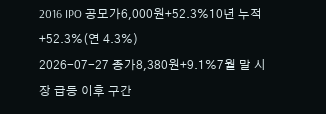2016 IPO 공모가6,000원+52.3%10년 누적 +52.3%(연 4.3%)
2026-07-27 종가8,380원+9.1%7월 말 시장 급등 이후 구간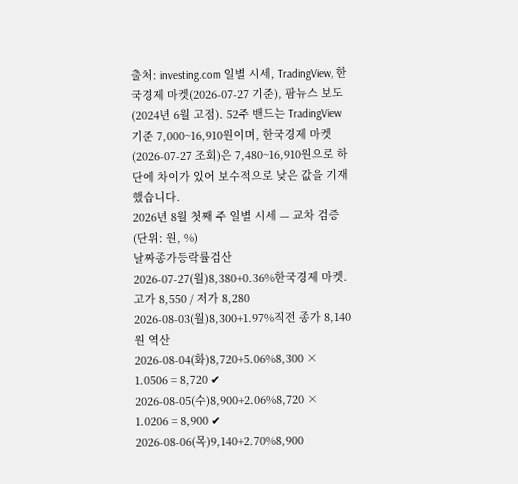출처: investing.com 일별 시세, TradingView, 한국경제 마켓(2026-07-27 기준), 팜뉴스 보도(2024년 6월 고점). 52주 밴드는 TradingView 기준 7,000~16,910원이며, 한국경제 마켓(2026-07-27 조회)은 7,480~16,910원으로 하단에 차이가 있어 보수적으로 낮은 값을 기재했습니다.
2026년 8월 첫째 주 일별 시세 — 교차 검증 (단위: 원, %)
날짜종가등락률검산
2026-07-27(월)8,380+0.36%한국경제 마켓. 고가 8,550 / 저가 8,280
2026-08-03(월)8,300+1.97%직전 종가 8,140원 역산
2026-08-04(화)8,720+5.06%8,300 × 1.0506 = 8,720 ✔
2026-08-05(수)8,900+2.06%8,720 × 1.0206 = 8,900 ✔
2026-08-06(목)9,140+2.70%8,900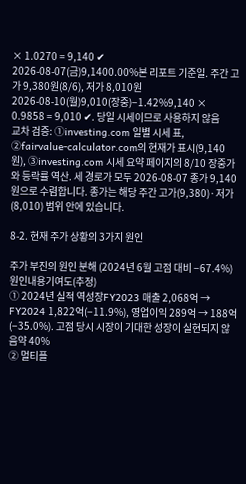× 1.0270 = 9,140 ✔
2026-08-07(금)9,1400.00%본 리포트 기준일. 주간 고가 9,380원(8/6), 저가 8,010원
2026-08-10(월)9,010(장중)−1.42%9,140 × 0.9858 = 9,010 ✔. 당일 시세이므로 사용하지 않음
교차 검증: ①investing.com 일별 시세 표, ②fairvalue-calculator.com의 현재가 표시(9,140원), ③investing.com 시세 요약 페이지의 8/10 장중가와 등락률 역산. 세 경로가 모두 2026-08-07 종가 9,140원으로 수렴합니다. 종가는 해당 주간 고가(9,380)·저가(8,010) 범위 안에 있습니다.

8-2. 현재 주가 상황의 3가지 원인

주가 부진의 원인 분해 (2024년 6월 고점 대비 −67.4%)
원인내용기여도(추정)
① 2024년 실적 역성장FY2023 매출 2,068억 → FY2024 1,822억(−11.9%), 영업이익 289억 → 188억(−35.0%). 고점 당시 시장이 기대한 성장이 실현되지 않음약 40%
② 멀티플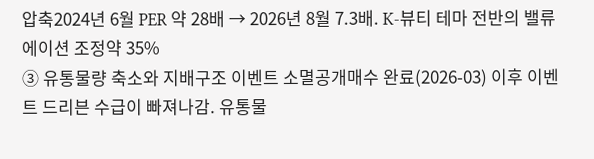압축2024년 6월 PER 약 28배 → 2026년 8월 7.3배. K-뷰티 테마 전반의 밸류에이션 조정약 35%
③ 유통물량 축소와 지배구조 이벤트 소멸공개매수 완료(2026-03) 이후 이벤트 드리븐 수급이 빠져나감. 유통물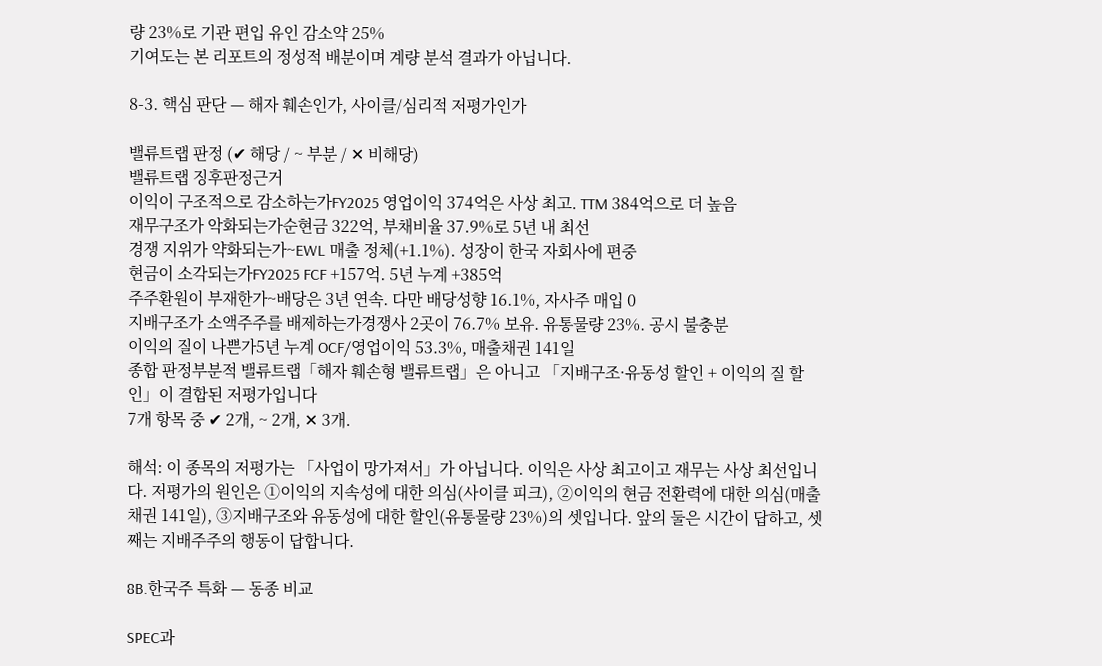량 23%로 기관 편입 유인 감소약 25%
기여도는 본 리포트의 정성적 배분이며 계량 분석 결과가 아닙니다.

8-3. 핵심 판단 — 해자 훼손인가, 사이클/심리적 저평가인가

밸류트랩 판정 (✔ 해당 / ~ 부분 / ✕ 비해당)
밸류트랩 징후판정근거
이익이 구조적으로 감소하는가FY2025 영업이익 374억은 사상 최고. TTM 384억으로 더 높음
재무구조가 악화되는가순현금 322억, 부채비율 37.9%로 5년 내 최선
경쟁 지위가 약화되는가~EWL 매출 정체(+1.1%). 성장이 한국 자회사에 편중
현금이 소각되는가FY2025 FCF +157억. 5년 누계 +385억
주주환원이 부재한가~배당은 3년 연속. 다만 배당성향 16.1%, 자사주 매입 0
지배구조가 소액주주를 배제하는가경쟁사 2곳이 76.7% 보유. 유통물량 23%. 공시 불충분
이익의 질이 나쁜가5년 누계 OCF/영업이익 53.3%, 매출채권 141일
종합 판정부분적 밸류트랩「해자 훼손형 밸류트랩」은 아니고 「지배구조·유동성 할인 + 이익의 질 할인」이 결합된 저평가입니다
7개 항목 중 ✔ 2개, ~ 2개, ✕ 3개.

해석: 이 종목의 저평가는 「사업이 망가져서」가 아닙니다. 이익은 사상 최고이고 재무는 사상 최선입니다. 저평가의 원인은 ①이익의 지속성에 대한 의심(사이클 피크), ②이익의 현금 전환력에 대한 의심(매출채권 141일), ③지배구조와 유동성에 대한 할인(유통물량 23%)의 셋입니다. 앞의 둘은 시간이 답하고, 셋째는 지배주주의 행동이 답합니다.

8B.한국주 특화 — 동종 비교

SPEC과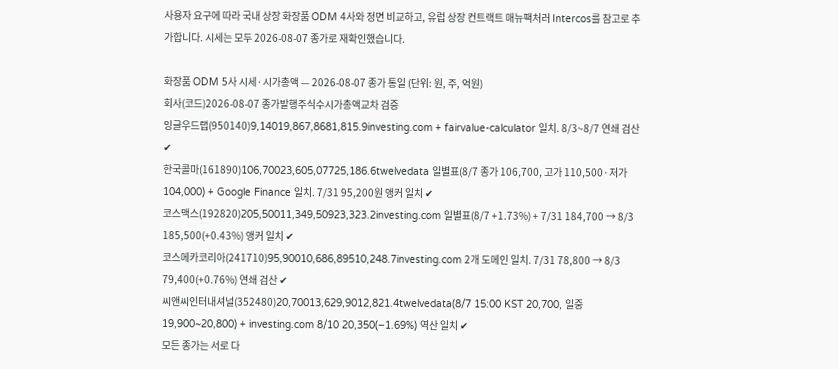사용자 요구에 따라 국내 상장 화장품 ODM 4사와 정면 비교하고, 유럽 상장 컨트랙트 매뉴팩처러 Intercos를 참고로 추가합니다. 시세는 모두 2026-08-07 종가로 재확인했습니다.

화장품 ODM 5사 시세·시가총액 — 2026-08-07 종가 통일 (단위: 원, 주, 억원)
회사(코드)2026-08-07 종가발행주식수시가총액교차 검증
잉글우드랩(950140)9,14019,867,8681,815.9investing.com + fairvalue-calculator 일치. 8/3~8/7 연쇄 검산 ✔
한국콜마(161890)106,70023,605,07725,186.6twelvedata 일별표(8/7 종가 106,700, 고가 110,500·저가 104,000) + Google Finance 일치. 7/31 95,200원 앵커 일치 ✔
코스맥스(192820)205,50011,349,50923,323.2investing.com 일별표(8/7 +1.73%) + 7/31 184,700 → 8/3 185,500(+0.43%) 앵커 일치 ✔
코스메카코리아(241710)95,90010,686,89510,248.7investing.com 2개 도메인 일치. 7/31 78,800 → 8/3 79,400(+0.76%) 연쇄 검산 ✔
씨앤씨인터내셔널(352480)20,70013,629,9012,821.4twelvedata(8/7 15:00 KST 20,700, 일중 19,900~20,800) + investing.com 8/10 20,350(−1.69%) 역산 일치 ✔
모든 종가는 서로 다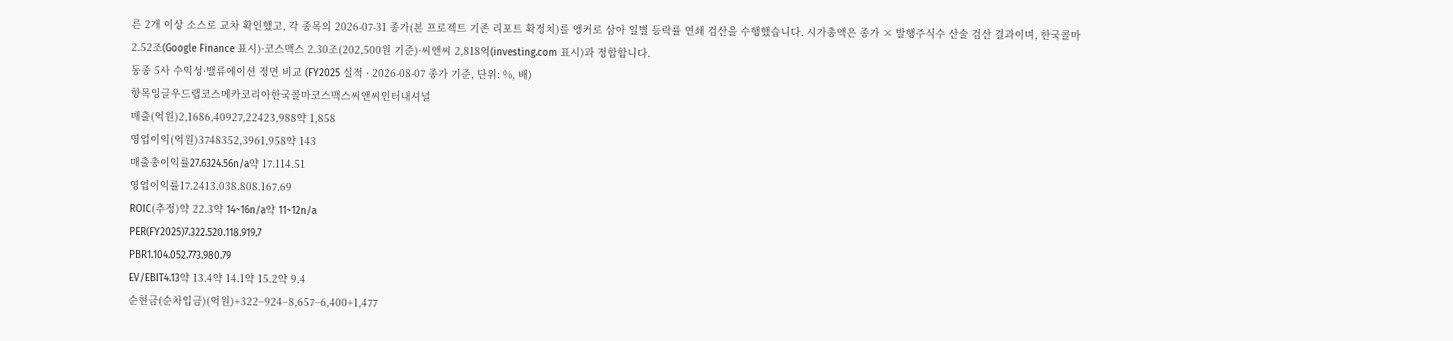른 2개 이상 소스로 교차 확인했고, 각 종목의 2026-07-31 종가(본 프로젝트 기존 리포트 확정치)를 앵커로 삼아 일별 등락률 연쇄 검산을 수행했습니다. 시가총액은 종가 × 발행주식수 산술 검산 결과이며, 한국콜마 2.52조(Google Finance 표시)·코스맥스 2.30조(202,500원 기준)·씨앤씨 2,818억(investing.com 표시)과 정합합니다.
동종 5사 수익성·밸류에이션 정면 비교 (FY2025 실적 · 2026-08-07 종가 기준, 단위: %, 배)
항목잉글우드랩코스메카코리아한국콜마코스맥스씨앤씨인터내셔널
매출(억원)2,1686,40927,22423,988약 1,858
영업이익(억원)3748352,3961,958약 143
매출총이익률27.6324.56n/a약 17.114.51
영업이익률17.2413.038.808.167.69
ROIC(추정)약 22.3약 14~16n/a약 11~12n/a
PER(FY2025)7.322.520.118.919.7
PBR1.104.052.773.980.79
EV/EBIT4.13약 13.4약 14.1약 15.2약 9.4
순현금(순차입금)(억원)+322−924−8,657−6,400+1,477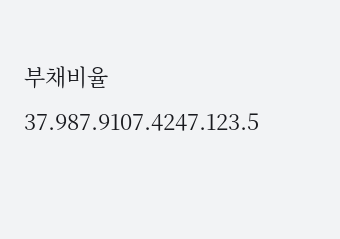부채비율37.987.9107.4247.123.5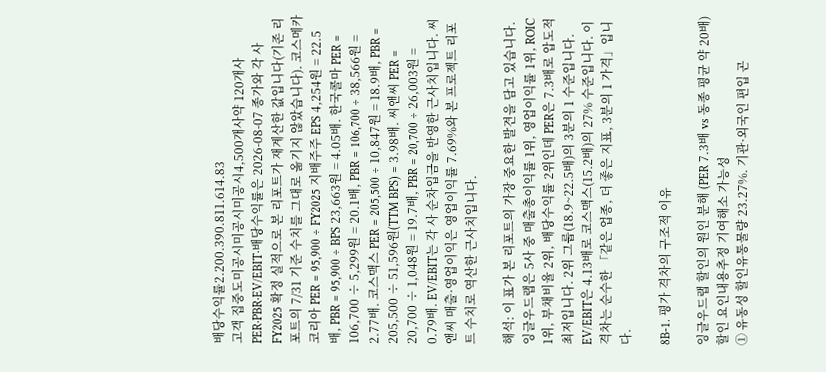배당수익률2.200.390.811.614.83
고객 집중도미공시미공시미공시4,500개사약 120개사
PER·PBR·EV/EBIT·배당수익률은 2026-08-07 종가와 각 사 FY2025 확정 실적으로 본 리포트가 재계산한 값입니다(기존 리포트의 7/31 기준 수치를 그대로 옮기지 않았습니다). 코스메카코리아 PER = 95,900 ÷ FY2025 지배주주 EPS 4,254원 = 22.5배, PBR = 95,900 ÷ BPS 23,663원 = 4.05배. 한국콜마 PER = 106,700 ÷ 5,299원 = 20.1배, PBR = 106,700 ÷ 38,566원 = 2.77배. 코스맥스 PER = 205,500 ÷ 10,847원 = 18.9배, PBR = 205,500 ÷ 51,596원(TTM BPS) = 3.98배. 씨앤씨 PER = 20,700 ÷ 1,048원 = 19.7배, PBR = 20,700 ÷ 26,003원 = 0.79배. EV/EBIT는 각 사 순차입금을 반영한 근사치입니다. 씨앤씨 매출·영업이익은 영업이익률 7.69%와 본 프로젝트 리포트 수치로 역산한 근사치입니다.

해석: 이 표가 본 리포트의 가장 중요한 발견을 담고 있습니다. 잉글우드랩은 5사 중 매출총이익률 1위, 영업이익률 1위, ROIC 1위, 부채비율 2위, 배당수익률 2위인데 PER은 7.3배로 압도적 최저입니다. 2위 그룹(18.9~22.5배)의 3분의 1 수준입니다. EV/EBIT은 4.13배로 코스맥스(15.2배)의 27% 수준입니다. 이 격차는 순수한 「같은 업종, 더 좋은 지표, 3분의 1 가격」입니다.

8B-1. 평가 격차의 구조적 이유

잉글우드랩 할인의 원인 분해 (PER 7.3배 vs 동종 평균 약 20배)
할인 요인내용추정 기여해소 가능성
① 유동성 할인유통물량 23.27%. 기관·외국인 편입 곤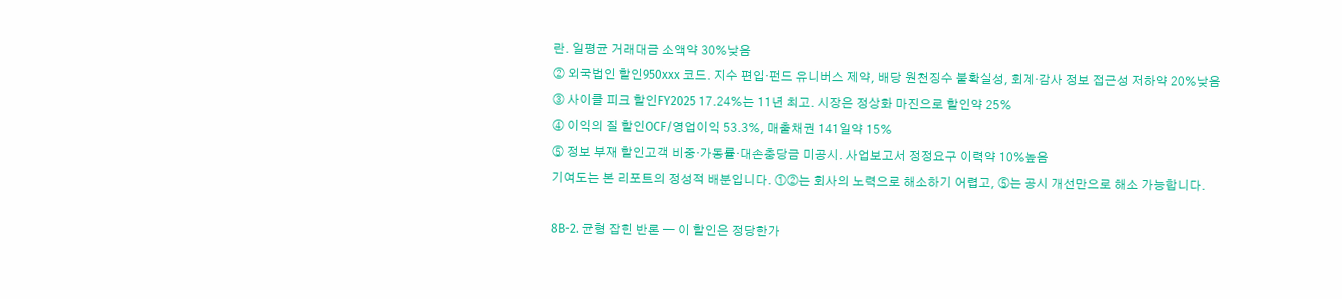란. 일평균 거래대금 소액약 30%낮음
② 외국법인 할인950xxx 코드. 지수 편입·펀드 유니버스 제약, 배당 원천징수 불확실성, 회계·감사 정보 접근성 저하약 20%낮음
③ 사이클 피크 할인FY2025 17.24%는 11년 최고. 시장은 정상화 마진으로 할인약 25%
④ 이익의 질 할인OCF/영업이익 53.3%, 매출채권 141일약 15%
⑤ 정보 부재 할인고객 비중·가동률·대손충당금 미공시. 사업보고서 정정요구 이력약 10%높음
기여도는 본 리포트의 정성적 배분입니다. ①②는 회사의 노력으로 해소하기 어렵고, ⑤는 공시 개선만으로 해소 가능합니다.

8B-2. 균형 잡힌 반론 — 이 할인은 정당한가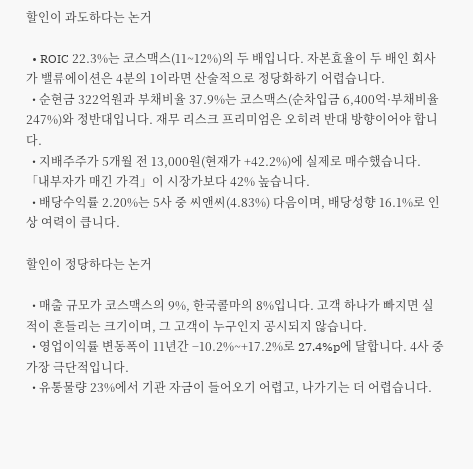할인이 과도하다는 논거

  • ROIC 22.3%는 코스맥스(11~12%)의 두 배입니다. 자본효율이 두 배인 회사가 밸류에이션은 4분의 1이라면 산술적으로 정당화하기 어렵습니다.
  • 순현금 322억원과 부채비율 37.9%는 코스맥스(순차입금 6,400억·부채비율 247%)와 정반대입니다. 재무 리스크 프리미엄은 오히려 반대 방향이어야 합니다.
  • 지배주주가 5개월 전 13,000원(현재가 +42.2%)에 실제로 매수했습니다. 「내부자가 매긴 가격」이 시장가보다 42% 높습니다.
  • 배당수익률 2.20%는 5사 중 씨앤씨(4.83%) 다음이며, 배당성향 16.1%로 인상 여력이 큽니다.

할인이 정당하다는 논거

  • 매출 규모가 코스맥스의 9%, 한국콜마의 8%입니다. 고객 하나가 빠지면 실적이 흔들리는 크기이며, 그 고객이 누구인지 공시되지 않습니다.
  • 영업이익률 변동폭이 11년간 −10.2%~+17.2%로 27.4%p에 달합니다. 4사 중 가장 극단적입니다.
  • 유통물량 23%에서 기관 자금이 들어오기 어렵고, 나가기는 더 어렵습니다.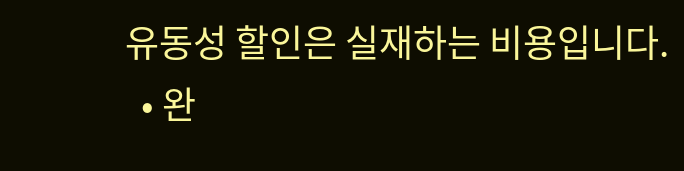유동성 할인은 실재하는 비용입니다.
  • 완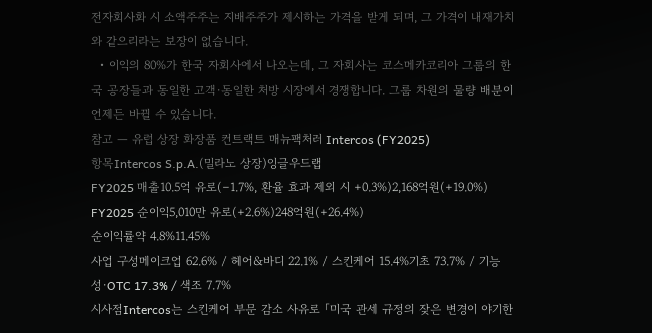전자회사화 시 소액주주는 지배주주가 제시하는 가격을 받게 되며, 그 가격이 내재가치와 같으리라는 보장이 없습니다.
  • 이익의 80%가 한국 자회사에서 나오는데, 그 자회사는 코스메카코리아 그룹의 한국 공장들과 동일한 고객·동일한 처방 시장에서 경쟁합니다. 그룹 차원의 물량 배분이 언제든 바뀔 수 있습니다.
참고 — 유럽 상장 화장품 컨트랙트 매뉴팩처러 Intercos (FY2025)
항목Intercos S.p.A.(밀라노 상장)잉글우드랩
FY2025 매출10.5억 유로(−1.7%, 환율 효과 제외 시 +0.3%)2,168억원(+19.0%)
FY2025 순이익5,010만 유로(+2.6%)248억원(+26.4%)
순이익률약 4.8%11.45%
사업 구성메이크업 62.6% / 헤어&바디 22.1% / 스킨케어 15.4%기초 73.7% / 기능성·OTC 17.3% / 색조 7.7%
시사점Intercos는 스킨케어 부문 감소 사유로 「미국 관세 규정의 잦은 변경이 야기한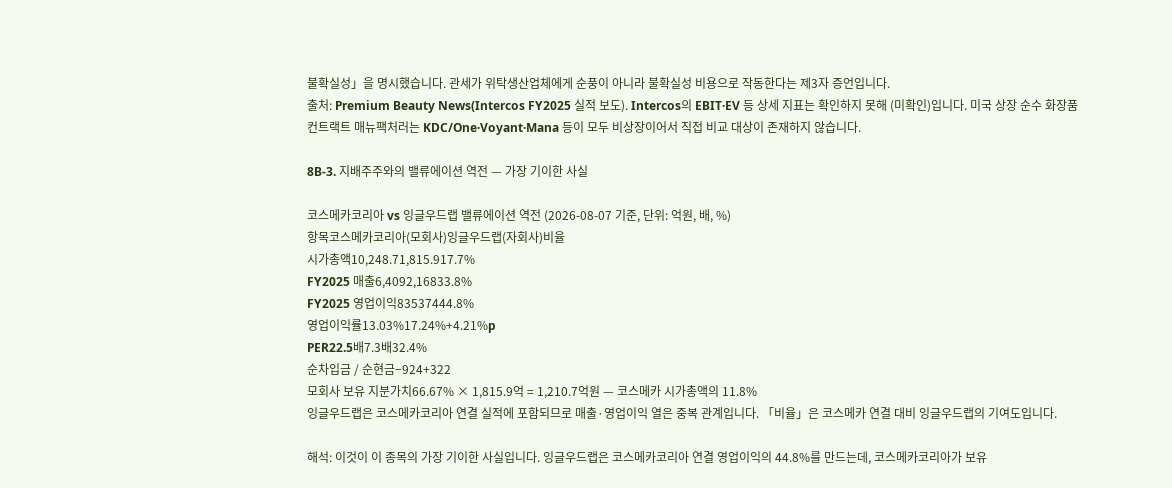불확실성」을 명시했습니다. 관세가 위탁생산업체에게 순풍이 아니라 불확실성 비용으로 작동한다는 제3자 증언입니다.
출처: Premium Beauty News(Intercos FY2025 실적 보도). Intercos의 EBIT·EV 등 상세 지표는 확인하지 못해 (미확인)입니다. 미국 상장 순수 화장품 컨트랙트 매뉴팩처러는 KDC/One·Voyant·Mana 등이 모두 비상장이어서 직접 비교 대상이 존재하지 않습니다.

8B-3. 지배주주와의 밸류에이션 역전 — 가장 기이한 사실

코스메카코리아 vs 잉글우드랩 밸류에이션 역전 (2026-08-07 기준, 단위: 억원, 배, %)
항목코스메카코리아(모회사)잉글우드랩(자회사)비율
시가총액10,248.71,815.917.7%
FY2025 매출6,4092,16833.8%
FY2025 영업이익83537444.8%
영업이익률13.03%17.24%+4.21%p
PER22.5배7.3배32.4%
순차입금 / 순현금−924+322
모회사 보유 지분가치66.67% × 1,815.9억 = 1,210.7억원 — 코스메카 시가총액의 11.8%
잉글우드랩은 코스메카코리아 연결 실적에 포함되므로 매출·영업이익 열은 중복 관계입니다. 「비율」은 코스메카 연결 대비 잉글우드랩의 기여도입니다.

해석: 이것이 이 종목의 가장 기이한 사실입니다. 잉글우드랩은 코스메카코리아 연결 영업이익의 44.8%를 만드는데, 코스메카코리아가 보유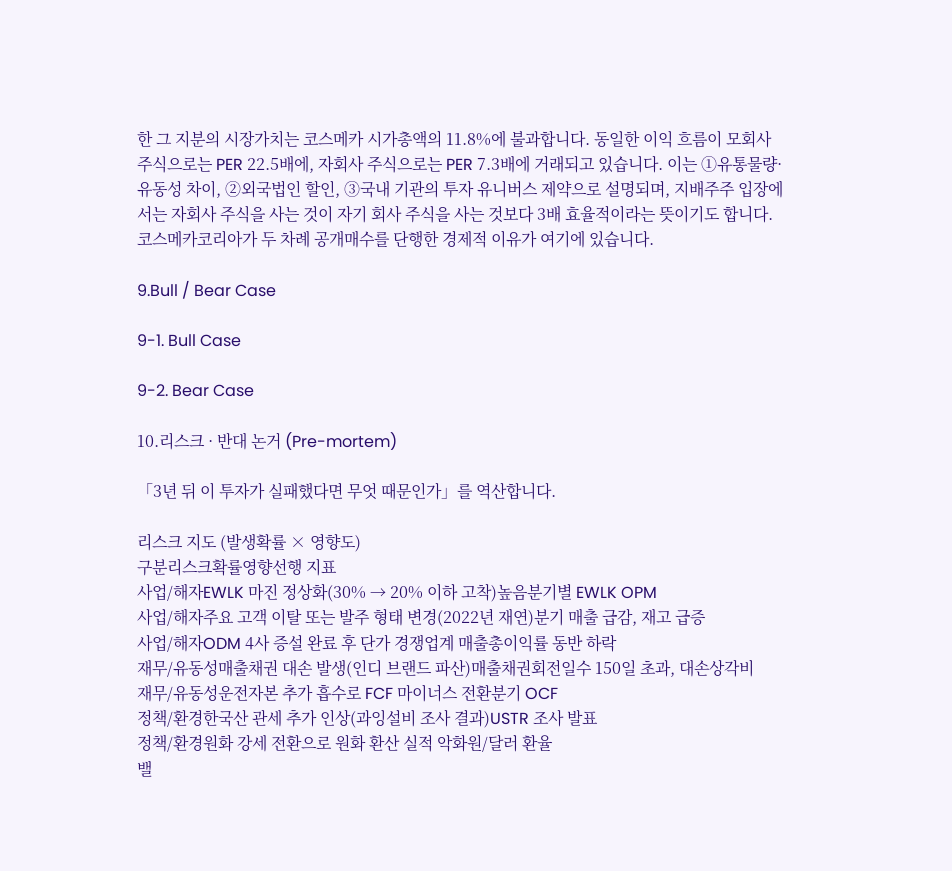한 그 지분의 시장가치는 코스메카 시가총액의 11.8%에 불과합니다. 동일한 이익 흐름이 모회사 주식으로는 PER 22.5배에, 자회사 주식으로는 PER 7.3배에 거래되고 있습니다. 이는 ①유통물량·유동성 차이, ②외국법인 할인, ③국내 기관의 투자 유니버스 제약으로 설명되며, 지배주주 입장에서는 자회사 주식을 사는 것이 자기 회사 주식을 사는 것보다 3배 효율적이라는 뜻이기도 합니다. 코스메카코리아가 두 차례 공개매수를 단행한 경제적 이유가 여기에 있습니다.

9.Bull / Bear Case

9-1. Bull Case

9-2. Bear Case

10.리스크 · 반대 논거 (Pre-mortem)

「3년 뒤 이 투자가 실패했다면 무엇 때문인가」를 역산합니다.

리스크 지도 (발생확률 × 영향도)
구분리스크확률영향선행 지표
사업/해자EWLK 마진 정상화(30% → 20% 이하 고착)높음분기별 EWLK OPM
사업/해자주요 고객 이탈 또는 발주 형태 변경(2022년 재연)분기 매출 급감, 재고 급증
사업/해자ODM 4사 증설 완료 후 단가 경쟁업계 매출총이익률 동반 하락
재무/유동성매출채권 대손 발생(인디 브랜드 파산)매출채권회전일수 150일 초과, 대손상각비
재무/유동성운전자본 추가 흡수로 FCF 마이너스 전환분기 OCF
정책/환경한국산 관세 추가 인상(과잉설비 조사 결과)USTR 조사 발표
정책/환경원화 강세 전환으로 원화 환산 실적 악화원/달러 환율
밸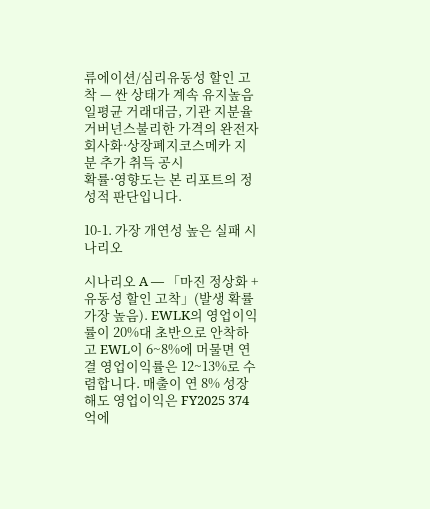류에이션/심리유동성 할인 고착 — 싼 상태가 계속 유지높음일평균 거래대금, 기관 지분율
거버넌스불리한 가격의 완전자회사화·상장폐지코스메카 지분 추가 취득 공시
확률·영향도는 본 리포트의 정성적 판단입니다.

10-1. 가장 개연성 높은 실패 시나리오

시나리오 A — 「마진 정상화 + 유동성 할인 고착」(발생 확률 가장 높음). EWLK의 영업이익률이 20%대 초반으로 안착하고 EWL이 6~8%에 머물면 연결 영업이익률은 12~13%로 수렴합니다. 매출이 연 8% 성장해도 영업이익은 FY2025 374억에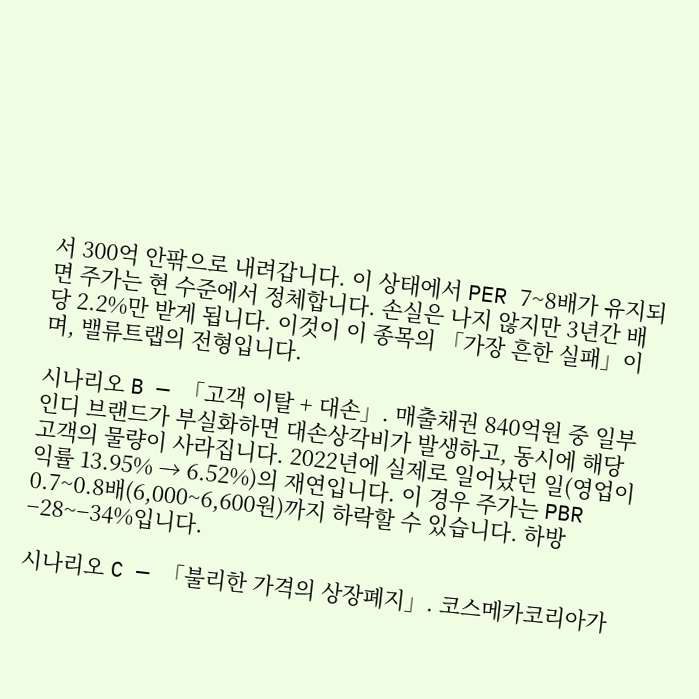서 300억 안팎으로 내려갑니다. 이 상태에서 PER 7~8배가 유지되면 주가는 현 수준에서 정체합니다. 손실은 나지 않지만 3년간 배당 2.2%만 받게 됩니다. 이것이 이 종목의 「가장 흔한 실패」이며, 밸류트랩의 전형입니다.

시나리오 B — 「고객 이탈 + 대손」. 매출채권 840억원 중 일부 인디 브랜드가 부실화하면 대손상각비가 발생하고, 동시에 해당 고객의 물량이 사라집니다. 2022년에 실제로 일어났던 일(영업이익률 13.95% → 6.52%)의 재연입니다. 이 경우 주가는 PBR 0.7~0.8배(6,000~6,600원)까지 하락할 수 있습니다. 하방 −28~−34%입니다.

시나리오 C — 「불리한 가격의 상장폐지」. 코스메카코리아가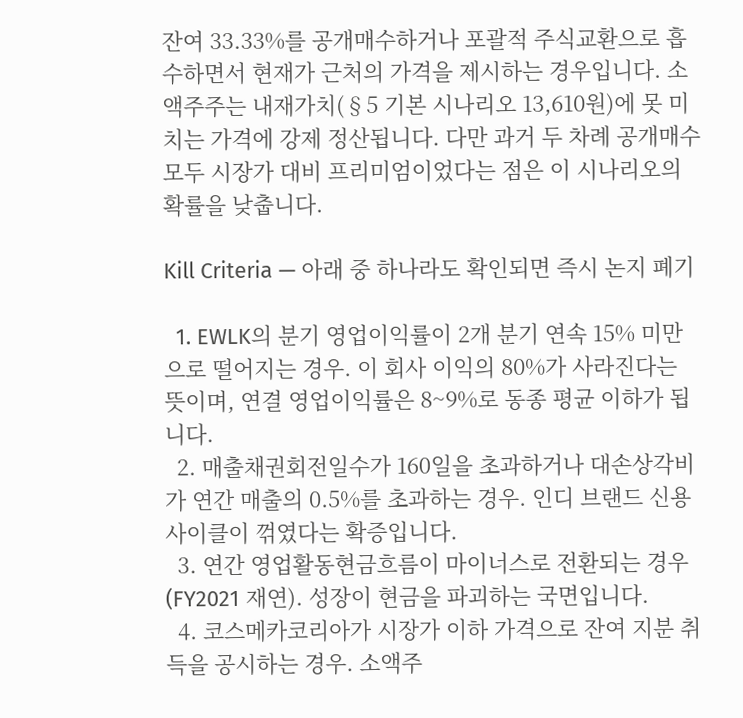잔여 33.33%를 공개매수하거나 포괄적 주식교환으로 흡수하면서 현재가 근처의 가격을 제시하는 경우입니다. 소액주주는 내재가치(§5 기본 시나리오 13,610원)에 못 미치는 가격에 강제 정산됩니다. 다만 과거 두 차례 공개매수 모두 시장가 대비 프리미엄이었다는 점은 이 시나리오의 확률을 낮춥니다.

Kill Criteria — 아래 중 하나라도 확인되면 즉시 논지 폐기

  1. EWLK의 분기 영업이익률이 2개 분기 연속 15% 미만으로 떨어지는 경우. 이 회사 이익의 80%가 사라진다는 뜻이며, 연결 영업이익률은 8~9%로 동종 평균 이하가 됩니다.
  2. 매출채권회전일수가 160일을 초과하거나 대손상각비가 연간 매출의 0.5%를 초과하는 경우. 인디 브랜드 신용 사이클이 꺾였다는 확증입니다.
  3. 연간 영업활동현금흐름이 마이너스로 전환되는 경우(FY2021 재연). 성장이 현금을 파괴하는 국면입니다.
  4. 코스메카코리아가 시장가 이하 가격으로 잔여 지분 취득을 공시하는 경우. 소액주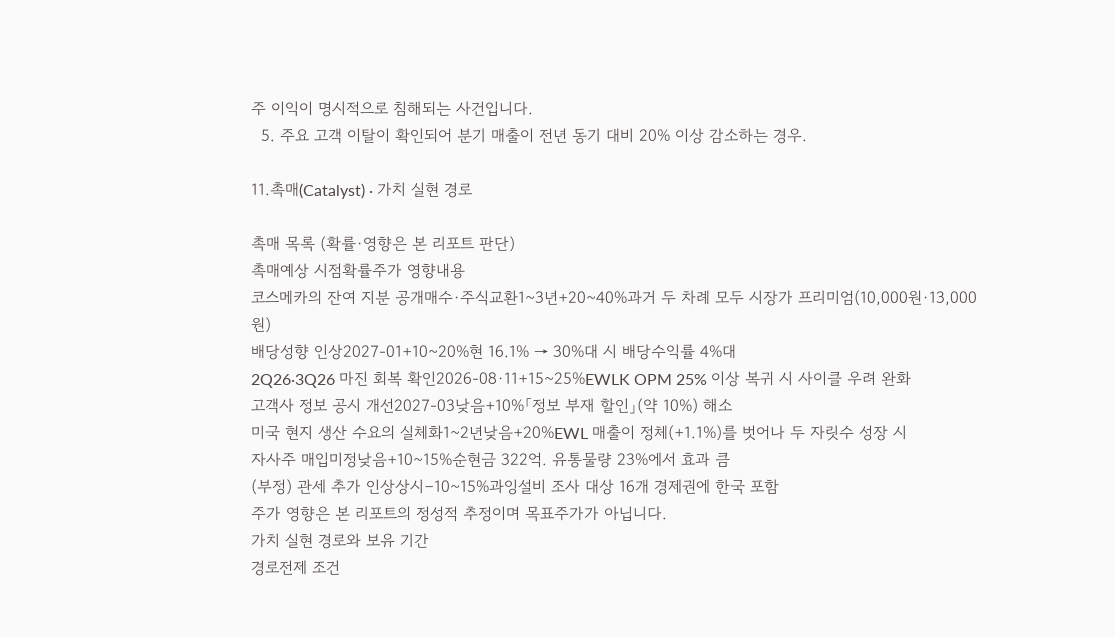주 이익이 명시적으로 침해되는 사건입니다.
  5. 주요 고객 이탈이 확인되어 분기 매출이 전년 동기 대비 20% 이상 감소하는 경우.

11.촉매(Catalyst) · 가치 실현 경로

촉매 목록 (확률·영향은 본 리포트 판단)
촉매예상 시점확률주가 영향내용
코스메카의 잔여 지분 공개매수·주식교환1~3년+20~40%과거 두 차례 모두 시장가 프리미엄(10,000원·13,000원)
배당성향 인상2027-01+10~20%현 16.1% → 30%대 시 배당수익률 4%대
2Q26·3Q26 마진 회복 확인2026-08·11+15~25%EWLK OPM 25% 이상 복귀 시 사이클 우려 완화
고객사 정보 공시 개선2027-03낮음+10%「정보 부재 할인」(약 10%) 해소
미국 현지 생산 수요의 실체화1~2년낮음+20%EWL 매출이 정체(+1.1%)를 벗어나 두 자릿수 성장 시
자사주 매입미정낮음+10~15%순현금 322억. 유통물량 23%에서 효과 큼
(부정) 관세 추가 인상상시−10~15%과잉설비 조사 대상 16개 경제권에 한국 포함
주가 영향은 본 리포트의 정성적 추정이며 목표주가가 아닙니다.
가치 실현 경로와 보유 기간
경로전제 조건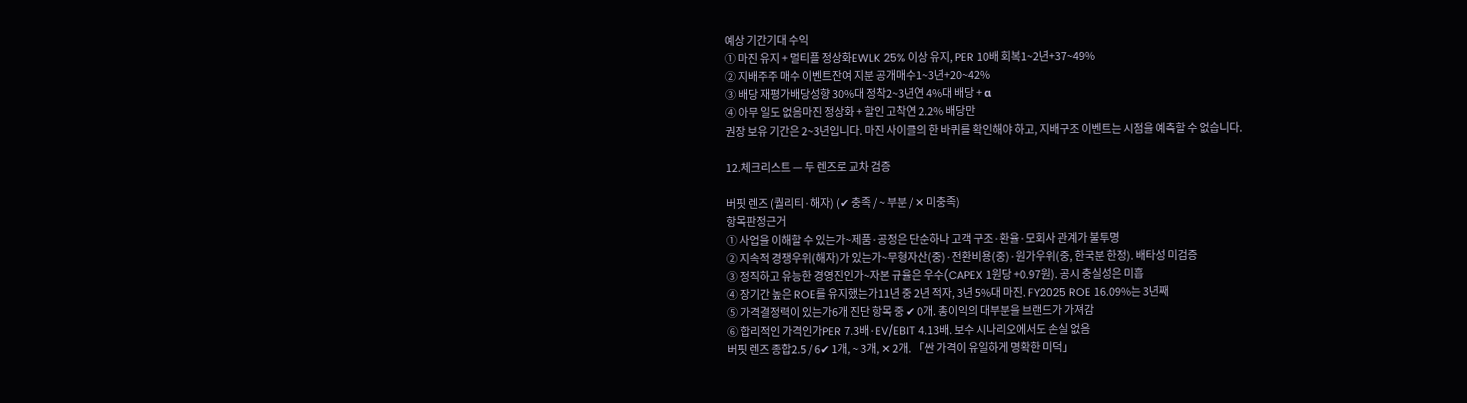예상 기간기대 수익
① 마진 유지 + 멀티플 정상화EWLK 25% 이상 유지, PER 10배 회복1~2년+37~49%
② 지배주주 매수 이벤트잔여 지분 공개매수1~3년+20~42%
③ 배당 재평가배당성향 30%대 정착2~3년연 4%대 배당 + α
④ 아무 일도 없음마진 정상화 + 할인 고착연 2.2% 배당만
권장 보유 기간은 2~3년입니다. 마진 사이클의 한 바퀴를 확인해야 하고, 지배구조 이벤트는 시점을 예측할 수 없습니다.

12.체크리스트 — 두 렌즈로 교차 검증

버핏 렌즈 (퀄리티·해자) (✔ 충족 / ~ 부분 / ✕ 미충족)
항목판정근거
① 사업을 이해할 수 있는가~제품·공정은 단순하나 고객 구조·환율·모회사 관계가 불투명
② 지속적 경쟁우위(해자)가 있는가~무형자산(중)·전환비용(중)·원가우위(중, 한국분 한정). 배타성 미검증
③ 정직하고 유능한 경영진인가~자본 규율은 우수(CAPEX 1원당 +0.97원). 공시 충실성은 미흡
④ 장기간 높은 ROE를 유지했는가11년 중 2년 적자, 3년 5%대 마진. FY2025 ROE 16.09%는 3년째
⑤ 가격결정력이 있는가6개 진단 항목 중 ✔ 0개. 총이익의 대부분을 브랜드가 가져감
⑥ 합리적인 가격인가PER 7.3배·EV/EBIT 4.13배. 보수 시나리오에서도 손실 없음
버핏 렌즈 종합2.5 / 6✔ 1개, ~ 3개, ✕ 2개. 「싼 가격이 유일하게 명확한 미덕」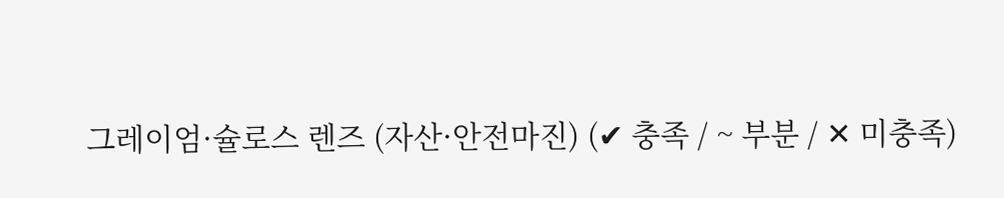그레이엄·슐로스 렌즈 (자산·안전마진) (✔ 충족 / ~ 부분 / ✕ 미충족)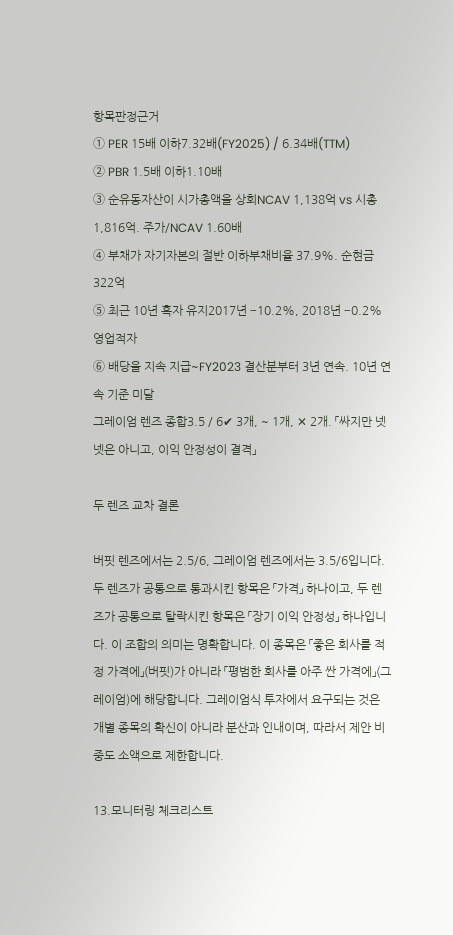항목판정근거
① PER 15배 이하7.32배(FY2025) / 6.34배(TTM)
② PBR 1.5배 이하1.10배
③ 순유동자산이 시가총액을 상회NCAV 1,138억 vs 시총 1,816억. 주가/NCAV 1.60배
④ 부채가 자기자본의 절반 이하부채비율 37.9%. 순현금 322억
⑤ 최근 10년 흑자 유지2017년 −10.2%, 2018년 −0.2% 영업적자
⑥ 배당을 지속 지급~FY2023 결산분부터 3년 연속. 10년 연속 기준 미달
그레이엄 렌즈 종합3.5 / 6✔ 3개, ~ 1개, ✕ 2개. 「싸지만 넷넷은 아니고, 이익 안정성이 결격」

두 렌즈 교차 결론

버핏 렌즈에서는 2.5/6, 그레이엄 렌즈에서는 3.5/6입니다. 두 렌즈가 공통으로 통과시킨 항목은 「가격」 하나이고, 두 렌즈가 공통으로 탈락시킨 항목은 「장기 이익 안정성」 하나입니다. 이 조합의 의미는 명확합니다. 이 종목은 「좋은 회사를 적정 가격에」(버핏)가 아니라 「평범한 회사를 아주 싼 가격에」(그레이엄)에 해당합니다. 그레이엄식 투자에서 요구되는 것은 개별 종목의 확신이 아니라 분산과 인내이며, 따라서 제안 비중도 소액으로 제한합니다.

13.모니터링 체크리스트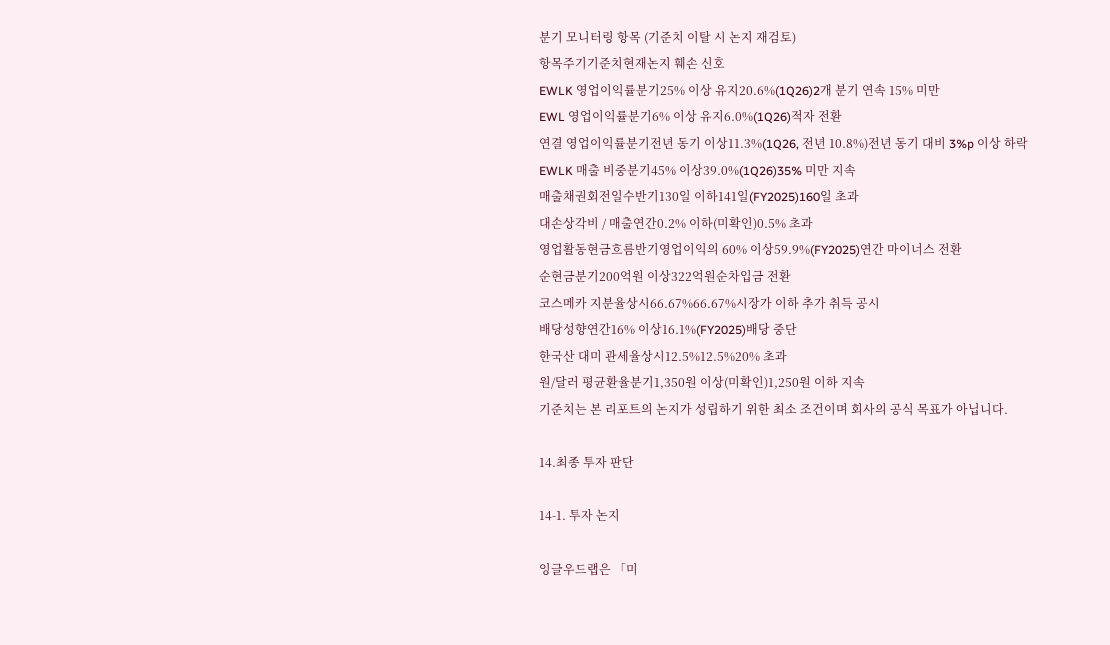분기 모니터링 항목 (기준치 이탈 시 논지 재검토)
항목주기기준치현재논지 훼손 신호
EWLK 영업이익률분기25% 이상 유지20.6%(1Q26)2개 분기 연속 15% 미만
EWL 영업이익률분기6% 이상 유지6.0%(1Q26)적자 전환
연결 영업이익률분기전년 동기 이상11.3%(1Q26, 전년 10.8%)전년 동기 대비 3%p 이상 하락
EWLK 매출 비중분기45% 이상39.0%(1Q26)35% 미만 지속
매출채권회전일수반기130일 이하141일(FY2025)160일 초과
대손상각비 / 매출연간0.2% 이하(미확인)0.5% 초과
영업활동현금흐름반기영업이익의 60% 이상59.9%(FY2025)연간 마이너스 전환
순현금분기200억원 이상322억원순차입금 전환
코스메카 지분율상시66.67%66.67%시장가 이하 추가 취득 공시
배당성향연간16% 이상16.1%(FY2025)배당 중단
한국산 대미 관세율상시12.5%12.5%20% 초과
원/달러 평균환율분기1,350원 이상(미확인)1,250원 이하 지속
기준치는 본 리포트의 논지가 성립하기 위한 최소 조건이며 회사의 공식 목표가 아닙니다.

14.최종 투자 판단

14-1. 투자 논지

잉글우드랩은 「미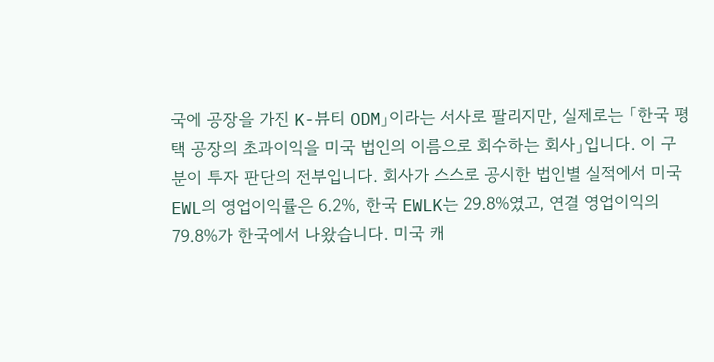국에 공장을 가진 K-뷰티 ODM」이라는 서사로 팔리지만, 실제로는 「한국 평택 공장의 초과이익을 미국 법인의 이름으로 회수하는 회사」입니다. 이 구분이 투자 판단의 전부입니다. 회사가 스스로 공시한 법인별 실적에서 미국 EWL의 영업이익률은 6.2%, 한국 EWLK는 29.8%였고, 연결 영업이익의 79.8%가 한국에서 나왔습니다. 미국 캐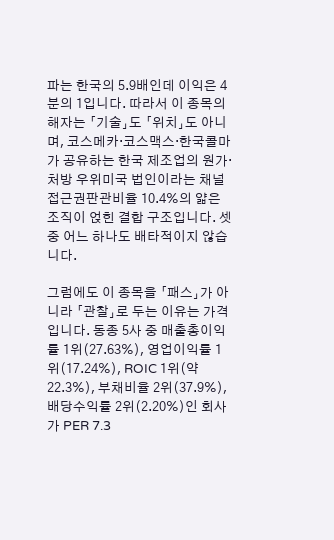파는 한국의 5.9배인데 이익은 4분의 1입니다. 따라서 이 종목의 해자는 「기술」도 「위치」도 아니며, 코스메카·코스맥스·한국콜마가 공유하는 한국 제조업의 원가·처방 우위미국 법인이라는 채널 접근권판관비율 10.4%의 얇은 조직이 얹힌 결합 구조입니다. 셋 중 어느 하나도 배타적이지 않습니다.

그럼에도 이 종목을 「패스」가 아니라 「관찰」로 두는 이유는 가격입니다. 동종 5사 중 매출총이익률 1위(27.63%), 영업이익률 1위(17.24%), ROIC 1위(약 22.3%), 부채비율 2위(37.9%), 배당수익률 2위(2.20%)인 회사가 PER 7.3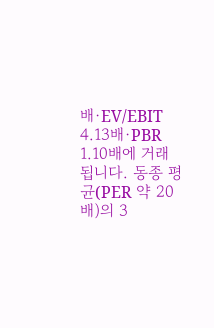배·EV/EBIT 4.13배·PBR 1.10배에 거래됩니다. 동종 평균(PER 약 20배)의 3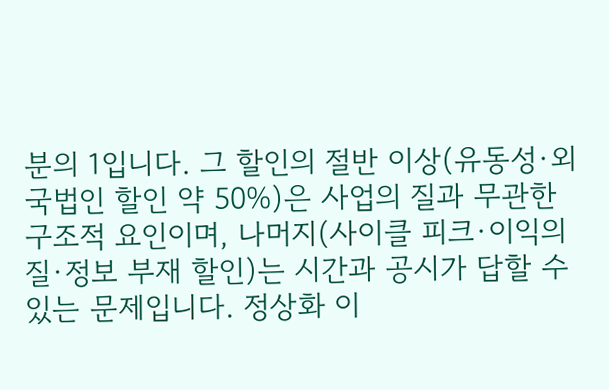분의 1입니다. 그 할인의 절반 이상(유동성·외국법인 할인 약 50%)은 사업의 질과 무관한 구조적 요인이며, 나머지(사이클 피크·이익의 질·정보 부재 할인)는 시간과 공시가 답할 수 있는 문제입니다. 정상화 이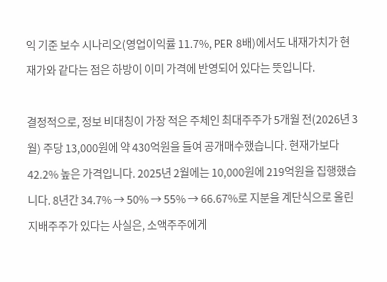익 기준 보수 시나리오(영업이익률 11.7%, PER 8배)에서도 내재가치가 현재가와 같다는 점은 하방이 이미 가격에 반영되어 있다는 뜻입니다.

결정적으로, 정보 비대칭이 가장 적은 주체인 최대주주가 5개월 전(2026년 3월) 주당 13,000원에 약 430억원을 들여 공개매수했습니다. 현재가보다 42.2% 높은 가격입니다. 2025년 2월에는 10,000원에 219억원을 집행했습니다. 8년간 34.7% → 50% → 55% → 66.67%로 지분을 계단식으로 올린 지배주주가 있다는 사실은, 소액주주에게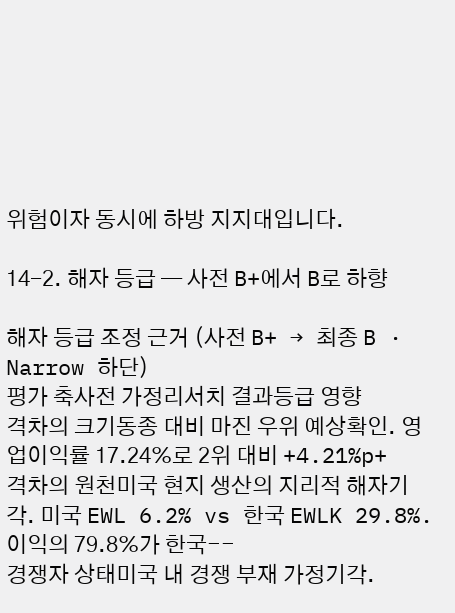위험이자 동시에 하방 지지대입니다.

14-2. 해자 등급 — 사전 B+에서 B로 하향

해자 등급 조정 근거 (사전 B+ → 최종 B · Narrow 하단)
평가 축사전 가정리서치 결과등급 영향
격차의 크기동종 대비 마진 우위 예상확인. 영업이익률 17.24%로 2위 대비 +4.21%p+
격차의 원천미국 현지 생산의 지리적 해자기각. 미국 EWL 6.2% vs 한국 EWLK 29.8%. 이익의 79.8%가 한국−−
경쟁자 상태미국 내 경쟁 부재 가정기각.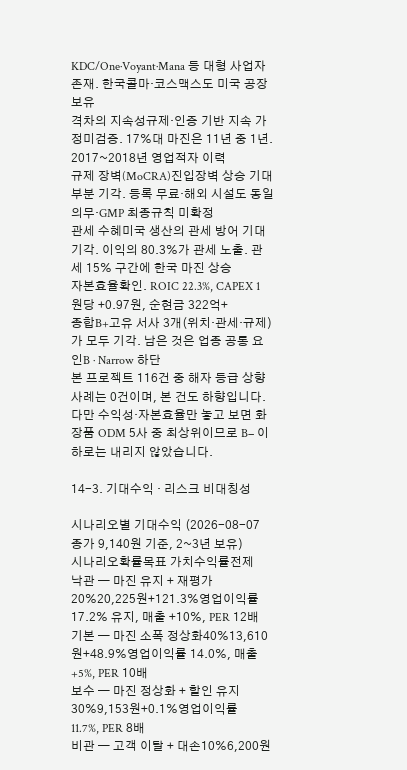KDC/One·Voyant·Mana 등 대형 사업자 존재. 한국콜마·코스맥스도 미국 공장 보유
격차의 지속성규제·인증 기반 지속 가정미검증. 17%대 마진은 11년 중 1년. 2017~2018년 영업적자 이력
규제 장벽(MoCRA)진입장벽 상승 기대부분 기각. 등록 무료·해외 시설도 동일 의무·GMP 최종규칙 미확정
관세 수혜미국 생산의 관세 방어 기대기각. 이익의 80.3%가 관세 노출. 관세 15% 구간에 한국 마진 상승
자본효율확인. ROIC 22.3%, CAPEX 1원당 +0.97원, 순현금 322억+
종합B+고유 서사 3개(위치·관세·규제)가 모두 기각. 남은 것은 업종 공통 요인B · Narrow 하단
본 프로젝트 116건 중 해자 등급 상향 사례는 0건이며, 본 건도 하향입니다. 다만 수익성·자본효율만 놓고 보면 화장품 ODM 5사 중 최상위이므로 B− 이하로는 내리지 않았습니다.

14-3. 기대수익 · 리스크 비대칭성

시나리오별 기대수익 (2026-08-07 종가 9,140원 기준, 2~3년 보유)
시나리오확률목표 가치수익률전제
낙관 — 마진 유지 + 재평가20%20,225원+121.3%영업이익률 17.2% 유지, 매출 +10%, PER 12배
기본 — 마진 소폭 정상화40%13,610원+48.9%영업이익률 14.0%, 매출 +5%, PER 10배
보수 — 마진 정상화 + 할인 유지30%9,153원+0.1%영업이익률 11.7%, PER 8배
비관 — 고객 이탈 + 대손10%6,200원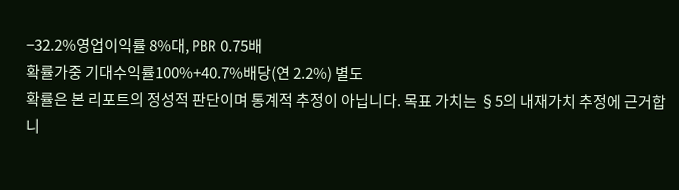−32.2%영업이익률 8%대, PBR 0.75배
확률가중 기대수익률100%+40.7%배당(연 2.2%) 별도
확률은 본 리포트의 정성적 판단이며 통계적 추정이 아닙니다. 목표 가치는 §5의 내재가치 추정에 근거합니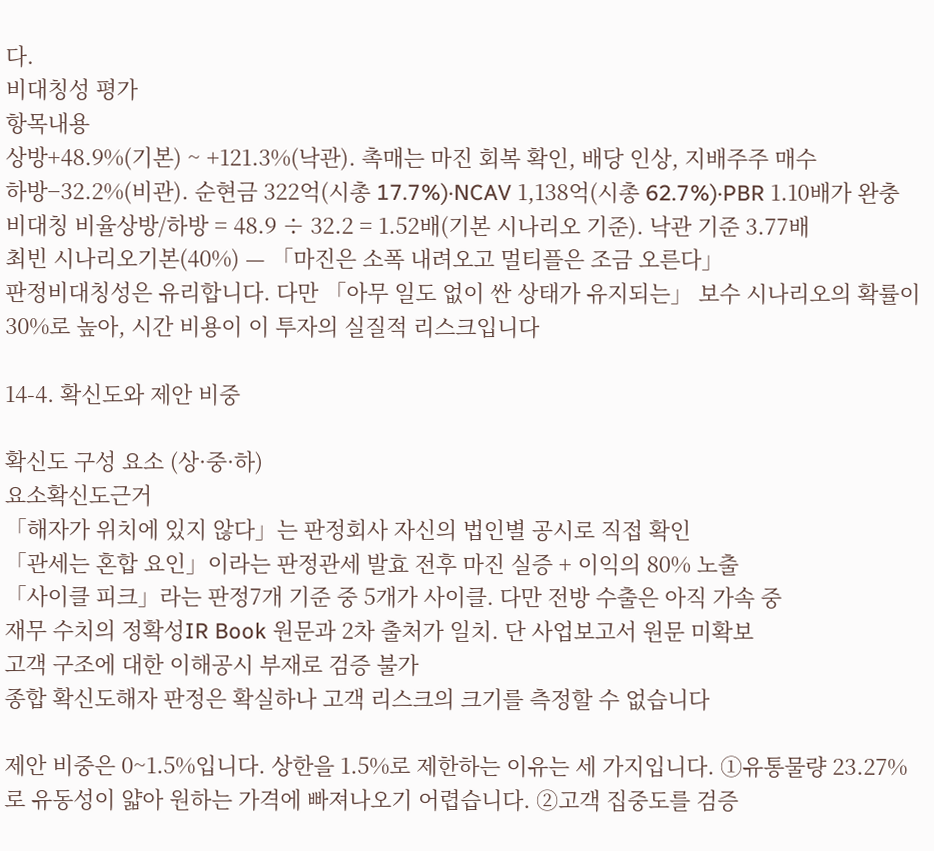다.
비대칭성 평가
항목내용
상방+48.9%(기본) ~ +121.3%(낙관). 촉매는 마진 회복 확인, 배당 인상, 지배주주 매수
하방−32.2%(비관). 순현금 322억(시총 17.7%)·NCAV 1,138억(시총 62.7%)·PBR 1.10배가 완충
비대칭 비율상방/하방 = 48.9 ÷ 32.2 = 1.52배(기본 시나리오 기준). 낙관 기준 3.77배
최빈 시나리오기본(40%) — 「마진은 소폭 내려오고 멀티플은 조금 오른다」
판정비대칭성은 유리합니다. 다만 「아무 일도 없이 싼 상태가 유지되는」 보수 시나리오의 확률이 30%로 높아, 시간 비용이 이 투자의 실질적 리스크입니다

14-4. 확신도와 제안 비중

확신도 구성 요소 (상·중·하)
요소확신도근거
「해자가 위치에 있지 않다」는 판정회사 자신의 법인별 공시로 직접 확인
「관세는 혼합 요인」이라는 판정관세 발효 전후 마진 실증 + 이익의 80% 노출
「사이클 피크」라는 판정7개 기준 중 5개가 사이클. 다만 전방 수출은 아직 가속 중
재무 수치의 정확성IR Book 원문과 2차 출처가 일치. 단 사업보고서 원문 미확보
고객 구조에 대한 이해공시 부재로 검증 불가
종합 확신도해자 판정은 확실하나 고객 리스크의 크기를 측정할 수 없습니다

제안 비중은 0~1.5%입니다. 상한을 1.5%로 제한하는 이유는 세 가지입니다. ①유통물량 23.27%로 유동성이 얇아 원하는 가격에 빠져나오기 어렵습니다. ②고객 집중도를 검증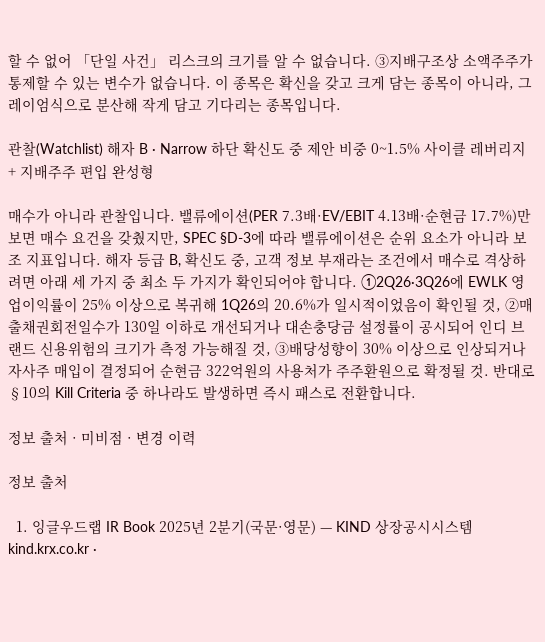할 수 없어 「단일 사건」 리스크의 크기를 알 수 없습니다. ③지배구조상 소액주주가 통제할 수 있는 변수가 없습니다. 이 종목은 확신을 갖고 크게 담는 종목이 아니라, 그레이엄식으로 분산해 작게 담고 기다리는 종목입니다.

관찰(Watchlist) 해자 B · Narrow 하단 확신도 중 제안 비중 0~1.5% 사이클 레버리지 + 지배주주 편입 완성형

매수가 아니라 관찰입니다. 밸류에이션(PER 7.3배·EV/EBIT 4.13배·순현금 17.7%)만 보면 매수 요건을 갖췄지만, SPEC §D-3에 따라 밸류에이션은 순위 요소가 아니라 보조 지표입니다. 해자 등급 B, 확신도 중, 고객 정보 부재라는 조건에서 매수로 격상하려면 아래 세 가지 중 최소 두 가지가 확인되어야 합니다. ①2Q26·3Q26에 EWLK 영업이익률이 25% 이상으로 복귀해 1Q26의 20.6%가 일시적이었음이 확인될 것, ②매출채권회전일수가 130일 이하로 개선되거나 대손충당금 설정률이 공시되어 인디 브랜드 신용위험의 크기가 측정 가능해질 것, ③배당성향이 30% 이상으로 인상되거나 자사주 매입이 결정되어 순현금 322억원의 사용처가 주주환원으로 확정될 것. 반대로 §10의 Kill Criteria 중 하나라도 발생하면 즉시 패스로 전환합니다.

정보 출처 · 미비점 · 변경 이력

정보 출처

  1. 잉글우드랩 IR Book 2025년 2분기(국문·영문) — KIND 상장공시시스템 kind.krx.co.kr ·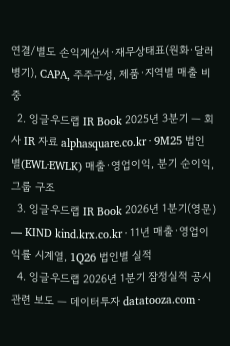연결/별도 손익계산서·재무상태표(원화·달러 병기), CAPA, 주주구성, 제품·지역별 매출 비중
  2. 잉글우드랩 IR Book 2025년 3분기 — 회사 IR 자료 alphasquare.co.kr · 9M25 법인별(EWL·EWLK) 매출·영업이익, 분기 순이익, 그룹 구조
  3. 잉글우드랩 IR Book 2026년 1분기(영문) — KIND kind.krx.co.kr · 11년 매출·영업이익률 시계열, 1Q26 법인별 실적
  4. 잉글우드랩 2026년 1분기 잠정실적 공시 관련 보도 — 데이터투자 datatooza.com ·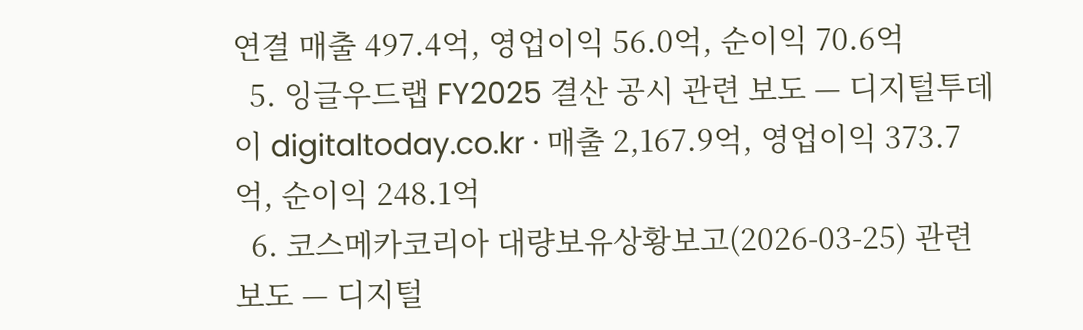연결 매출 497.4억, 영업이익 56.0억, 순이익 70.6억
  5. 잉글우드랩 FY2025 결산 공시 관련 보도 — 디지털투데이 digitaltoday.co.kr · 매출 2,167.9억, 영업이익 373.7억, 순이익 248.1억
  6. 코스메카코리아 대량보유상황보고(2026-03-25) 관련 보도 — 디지털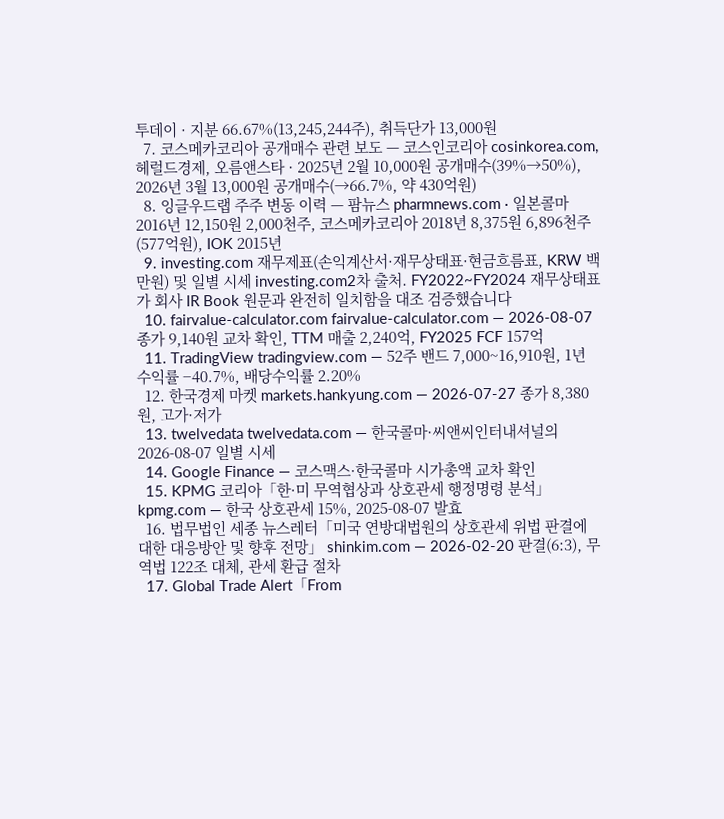투데이 · 지분 66.67%(13,245,244주), 취득단가 13,000원
  7. 코스메카코리아 공개매수 관련 보도 — 코스인코리아 cosinkorea.com, 헤럴드경제, 오름앤스타 · 2025년 2월 10,000원 공개매수(39%→50%), 2026년 3월 13,000원 공개매수(→66.7%, 약 430억원)
  8. 잉글우드랩 주주 변동 이력 — 팜뉴스 pharmnews.com · 일본콜마 2016년 12,150원 2,000천주, 코스메카코리아 2018년 8,375원 6,896천주(577억원), IOK 2015년
  9. investing.com 재무제표(손익계산서·재무상태표·현금흐름표, KRW 백만원) 및 일별 시세 investing.com2차 출처. FY2022~FY2024 재무상태표가 회사 IR Book 원문과 완전히 일치함을 대조 검증했습니다
  10. fairvalue-calculator.com fairvalue-calculator.com — 2026-08-07 종가 9,140원 교차 확인, TTM 매출 2,240억, FY2025 FCF 157억
  11. TradingView tradingview.com — 52주 밴드 7,000~16,910원, 1년 수익률 −40.7%, 배당수익률 2.20%
  12. 한국경제 마켓 markets.hankyung.com — 2026-07-27 종가 8,380원, 고가·저가
  13. twelvedata twelvedata.com — 한국콜마·씨앤씨인터내셔널의 2026-08-07 일별 시세
  14. Google Finance — 코스맥스·한국콜마 시가총액 교차 확인
  15. KPMG 코리아「한·미 무역협상과 상호관세 행정명령 분석」 kpmg.com — 한국 상호관세 15%, 2025-08-07 발효
  16. 법무법인 세종 뉴스레터「미국 연방대법원의 상호관세 위법 판결에 대한 대응방안 및 향후 전망」 shinkim.com — 2026-02-20 판결(6:3), 무역법 122조 대체, 관세 환급 절차
  17. Global Trade Alert「From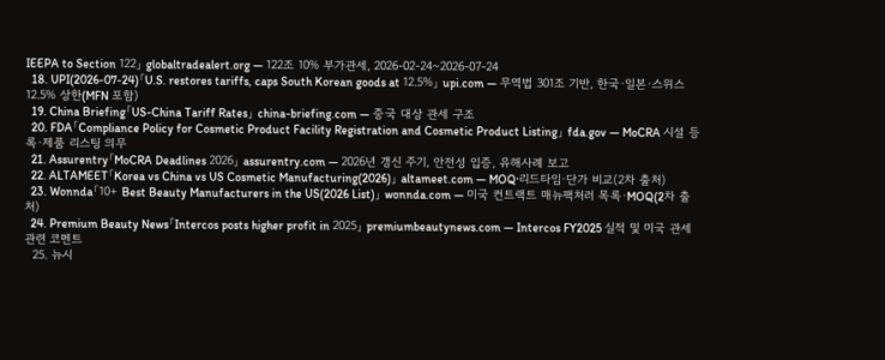IEEPA to Section 122」 globaltradealert.org — 122조 10% 부가관세, 2026-02-24~2026-07-24
  18. UPI(2026-07-24)「U.S. restores tariffs, caps South Korean goods at 12.5%」 upi.com — 무역법 301조 기반, 한국·일본·스위스 12.5% 상한(MFN 포함)
  19. China Briefing「US-China Tariff Rates」 china-briefing.com — 중국 대상 관세 구조
  20. FDA「Compliance Policy for Cosmetic Product Facility Registration and Cosmetic Product Listing」 fda.gov — MoCRA 시설 등록·제품 리스팅 의무
  21. Assurentry「MoCRA Deadlines 2026」 assurentry.com — 2026년 갱신 주기, 안전성 입증, 유해사례 보고
  22. ALTAMEET「Korea vs China vs US Cosmetic Manufacturing(2026)」 altameet.com — MOQ·리드타임·단가 비교(2차 출처)
  23. Wonnda「10+ Best Beauty Manufacturers in the US(2026 List)」 wonnda.com — 미국 컨트랙트 매뉴팩처러 목록·MOQ(2차 출처)
  24. Premium Beauty News「Intercos posts higher profit in 2025」 premiumbeautynews.com — Intercos FY2025 실적 및 미국 관세 관련 코멘트
  25. 뉴시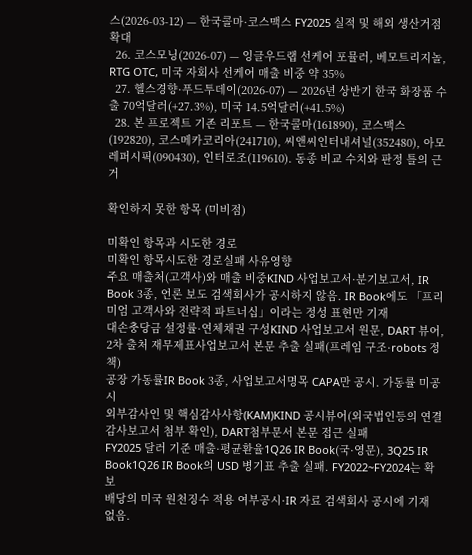스(2026-03-12) — 한국콜마·코스맥스 FY2025 실적 및 해외 생산거점 확대
  26. 코스모닝(2026-07) — 잉글우드랩 선케어 포뮬러, 베모트리지놀, RTG OTC, 미국 자회사 선케어 매출 비중 약 35%
  27. 헬스경향·푸드투데이(2026-07) — 2026년 상반기 한국 화장품 수출 70억달러(+27.3%), 미국 14.5억달러(+41.5%)
  28. 본 프로젝트 기존 리포트 — 한국콜마(161890), 코스맥스(192820), 코스메카코리아(241710), 씨앤씨인터내셔널(352480), 아모레퍼시픽(090430), 인터로조(119610). 동종 비교 수치와 판정 틀의 근거

확인하지 못한 항목 (미비점)

미확인 항목과 시도한 경로
미확인 항목시도한 경로실패 사유영향
주요 매출처(고객사)와 매출 비중KIND 사업보고서·분기보고서, IR Book 3종, 언론 보도 검색회사가 공시하지 않음. IR Book에도 「프리미엄 고객사와 전략적 파트너십」이라는 정성 표현만 기재
대손충당금 설정률·연체채권 구성KIND 사업보고서 원문, DART 뷰어, 2차 출처 재무제표사업보고서 본문 추출 실패(프레임 구조·robots 정책)
공장 가동률IR Book 3종, 사업보고서명목 CAPA만 공시. 가동률 미공시
외부감사인 및 핵심감사사항(KAM)KIND 공시뷰어(외국법인등의 연결감사보고서 첨부 확인), DART첨부문서 본문 접근 실패
FY2025 달러 기준 매출·평균환율1Q26 IR Book(국·영문), 3Q25 IR Book1Q26 IR Book의 USD 병기표 추출 실패. FY2022~FY2024는 확보
배당의 미국 원천징수 적용 여부공시·IR 자료 검색회사 공시에 기재 없음.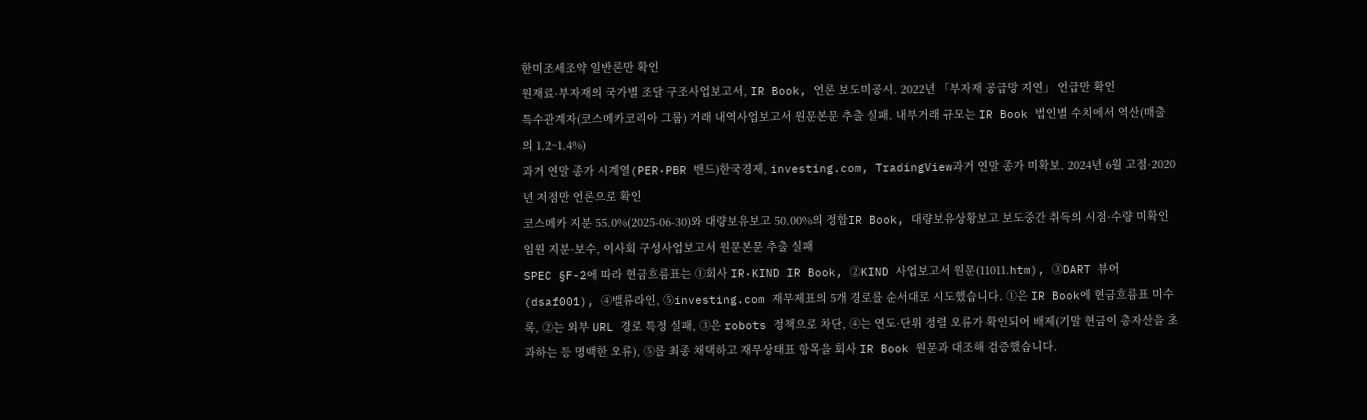한미조세조약 일반론만 확인
원재료·부자재의 국가별 조달 구조사업보고서, IR Book, 언론 보도미공시. 2022년 「부자재 공급망 지연」 언급만 확인
특수관계자(코스메카코리아 그룹) 거래 내역사업보고서 원문본문 추출 실패. 내부거래 규모는 IR Book 법인별 수치에서 역산(매출의 1.2~1.4%)
과거 연말 종가 시계열(PER·PBR 밴드)한국경제, investing.com, TradingView과거 연말 종가 미확보. 2024년 6월 고점·2020년 저점만 언론으로 확인
코스메카 지분 55.0%(2025-06-30)와 대량보유보고 50.00%의 정합IR Book, 대량보유상황보고 보도중간 취득의 시점·수량 미확인
임원 지분·보수, 이사회 구성사업보고서 원문본문 추출 실패
SPEC §F-2에 따라 현금흐름표는 ①회사 IR·KIND IR Book, ②KIND 사업보고서 원문(11011.htm), ③DART 뷰어(dsaf001), ④밸류라인, ⑤investing.com 재무제표의 5개 경로를 순서대로 시도했습니다. ①은 IR Book에 현금흐름표 미수록, ②는 외부 URL 경로 특정 실패, ③은 robots 정책으로 차단, ④는 연도·단위 정렬 오류가 확인되어 배제(기말 현금이 총자산을 초과하는 등 명백한 오류), ⑤를 최종 채택하고 재무상태표 항목을 회사 IR Book 원문과 대조해 검증했습니다.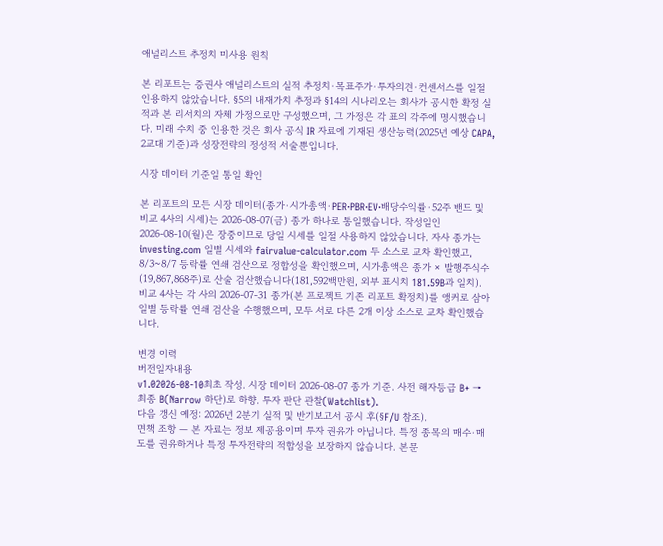애널리스트 추정치 미사용 원칙

본 리포트는 증권사 애널리스트의 실적 추정치·목표주가·투자의견·컨센서스를 일절 인용하지 않았습니다. §5의 내재가치 추정과 §14의 시나리오는 회사가 공시한 확정 실적과 본 리서치의 자체 가정으로만 구성했으며, 그 가정은 각 표의 각주에 명시했습니다. 미래 수치 중 인용한 것은 회사 공식 IR 자료에 기재된 생산능력(2025년 예상 CAPA, 2교대 기준)과 성장전략의 정성적 서술뿐입니다.

시장 데이터 기준일 통일 확인

본 리포트의 모든 시장 데이터(종가·시가총액·PER·PBR·EV·배당수익률·52주 밴드 및 비교 4사의 시세)는 2026-08-07(금) 종가 하나로 통일했습니다. 작성일인 2026-08-10(월)은 장중이므로 당일 시세를 일절 사용하지 않았습니다. 자사 종가는 investing.com 일별 시세와 fairvalue-calculator.com 두 소스로 교차 확인했고, 8/3~8/7 등락률 연쇄 검산으로 정합성을 확인했으며, 시가총액은 종가 × 발행주식수(19,867,868주)로 산술 검산했습니다(181,592백만원, 외부 표시치 181.59B과 일치). 비교 4사는 각 사의 2026-07-31 종가(본 프로젝트 기존 리포트 확정치)를 앵커로 삼아 일별 등락률 연쇄 검산을 수행했으며, 모두 서로 다른 2개 이상 소스로 교차 확인했습니다.

변경 이력
버전일자내용
v1.02026-08-10최초 작성. 시장 데이터 2026-08-07 종가 기준. 사전 해자등급 B+ → 최종 B(Narrow 하단)로 하향. 투자 판단 관찰(Watchlist).
다음 갱신 예정: 2026년 2분기 실적 및 반기보고서 공시 후(§F/U 참조).
면책 조항 — 본 자료는 정보 제공용이며 투자 권유가 아닙니다. 특정 종목의 매수·매도를 권유하거나 특정 투자전략의 적합성을 보장하지 않습니다. 본문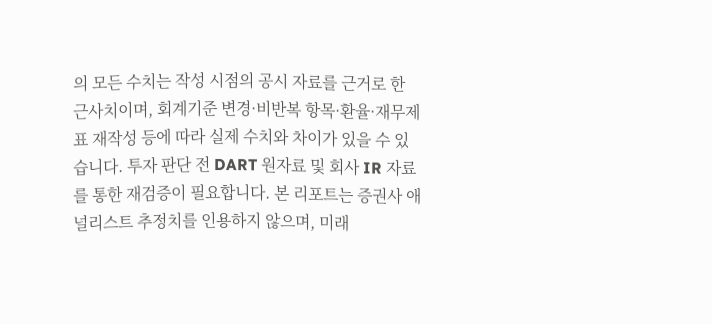의 모든 수치는 작성 시점의 공시 자료를 근거로 한 근사치이며, 회계기준 변경·비반복 항목·환율·재무제표 재작성 등에 따라 실제 수치와 차이가 있을 수 있습니다. 투자 판단 전 DART 원자료 및 회사 IR 자료를 통한 재검증이 필요합니다. 본 리포트는 증권사 애널리스트 추정치를 인용하지 않으며, 미래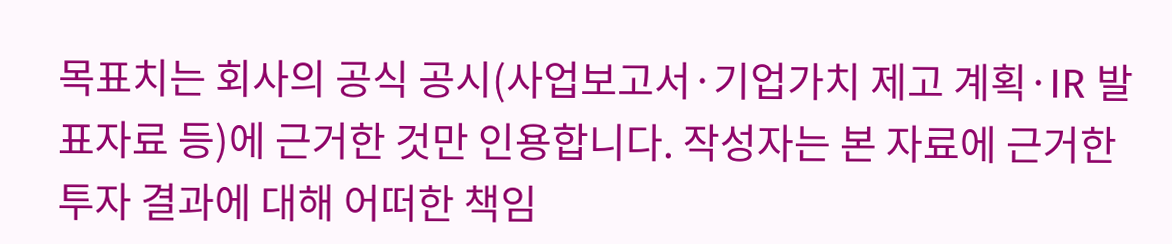목표치는 회사의 공식 공시(사업보고서·기업가치 제고 계획·IR 발표자료 등)에 근거한 것만 인용합니다. 작성자는 본 자료에 근거한 투자 결과에 대해 어떠한 책임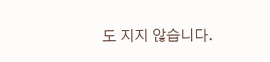도 지지 않습니다.